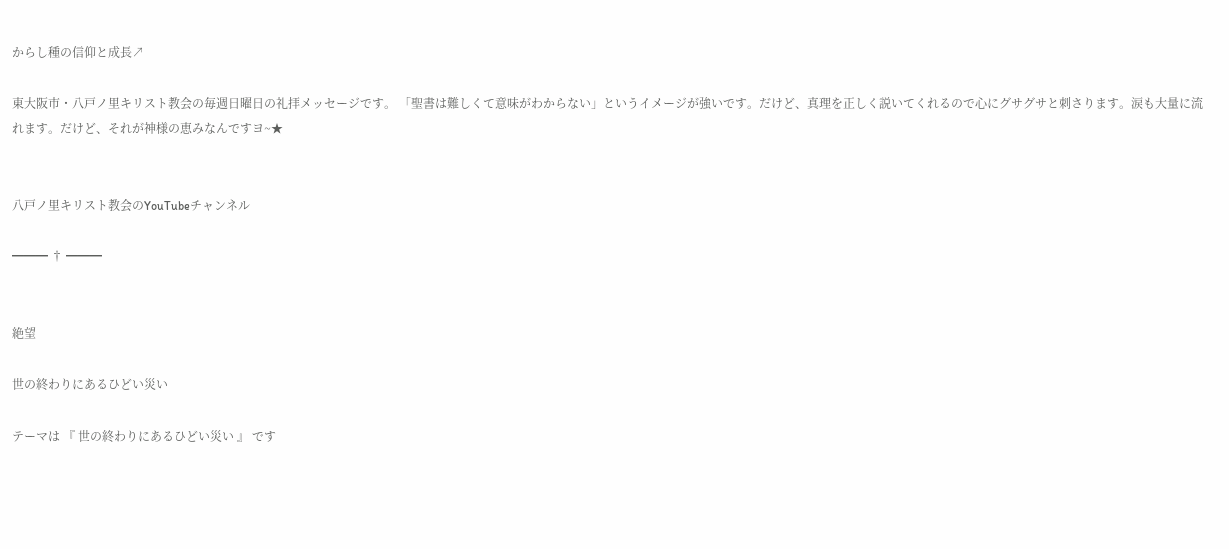からし種の信仰と成長↗

東大阪市・八戸ノ里キリスト教会の毎週日曜日の礼拝メッセージです。 「聖書は難しくて意味がわからない」というイメージが強いです。だけど、真理を正しく説いてくれるので心にグサグサと刺さります。涙も大量に流れます。だけど、それが神様の恵みなんですヨ~★


八戸ノ里キリスト教会のYouTubeチャンネル

━━━ † ━━━


絶望

世の終わりにあるひどい災い

テーマは 『 世の終わりにあるひどい災い 』 です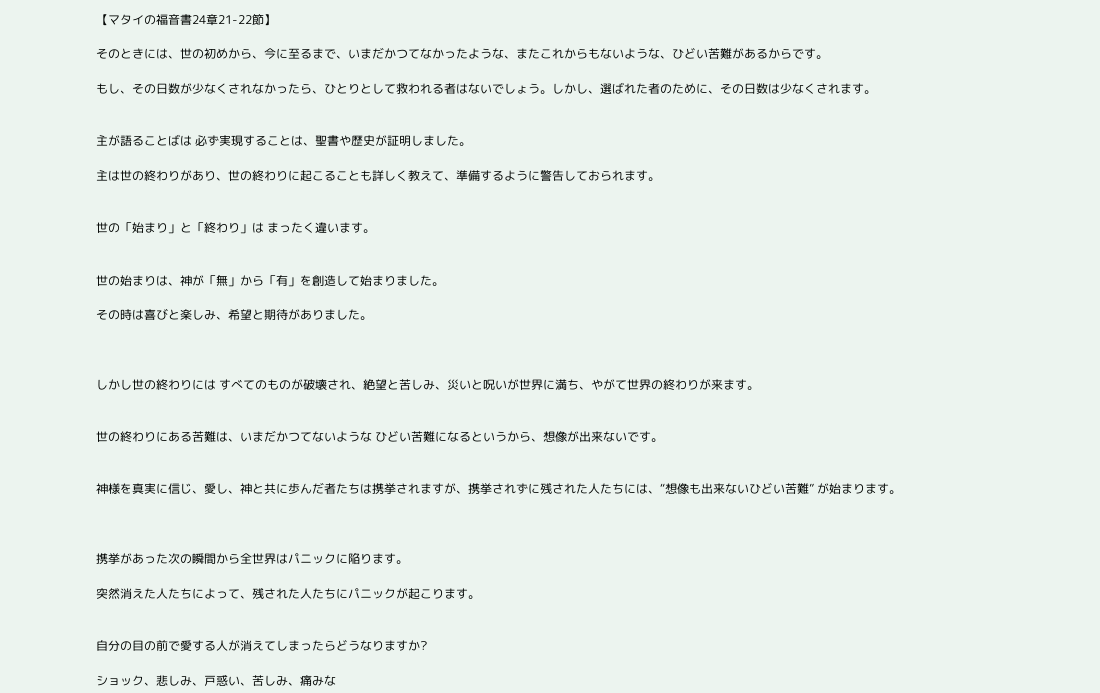【マタイの福音書24章21-22節】

そのときには、世の初めから、今に至るまで、いまだかつてなかったような、またこれからもないような、ひどい苦難があるからです。

もし、その日数が少なくされなかったら、ひとりとして救われる者はないでしょう。しかし、選ばれた者のために、その日数は少なくされます。


主が語ることばは 必ず実現することは、聖書や歴史が証明しました。

主は世の終わりがあり、世の終わりに起こることも詳しく教えて、準備するように警告しておられます。


世の「始まり」と「終わり」は まったく違います。


世の始まりは、神が「無」から「有」を創造して始まりました。

その時は喜びと楽しみ、希望と期待がありました。



しかし世の終わりには すべてのものが破壊され、絶望と苦しみ、災いと呪いが世界に満ち、やがて世界の終わりが来ます。


世の終わりにある苦難は、いまだかつてないような ひどい苦難になるというから、想像が出来ないです。


神様を真実に信じ、愛し、神と共に歩んだ者たちは携挙されますが、携挙されずに残された人たちには、“想像も出来ないひどい苦難” が始まります。



携挙があった次の瞬間から全世界はパニックに陥ります。

突然消えた人たちによって、残された人たちにパニックが起こります。


自分の目の前で愛する人が消えてしまったらどうなりますか?

ショック、悲しみ、戸惑い、苦しみ、痛みな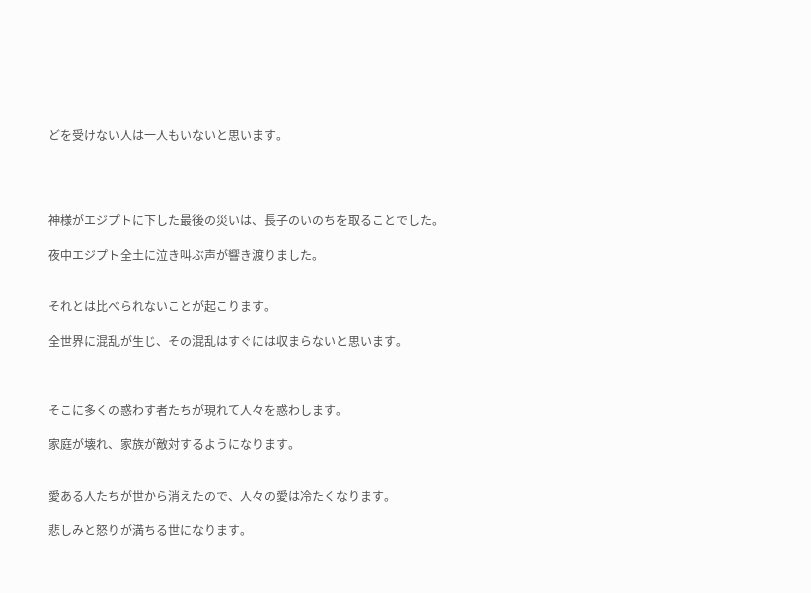どを受けない人は一人もいないと思います。




神様がエジプトに下した最後の災いは、長子のいのちを取ることでした。

夜中エジプト全土に泣き叫ぶ声が響き渡りました。


それとは比べられないことが起こります。

全世界に混乱が生じ、その混乱はすぐには収まらないと思います。



そこに多くの惑わす者たちが現れて人々を惑わします。

家庭が壊れ、家族が敵対するようになります。


愛ある人たちが世から消えたので、人々の愛は冷たくなります。

悲しみと怒りが満ちる世になります。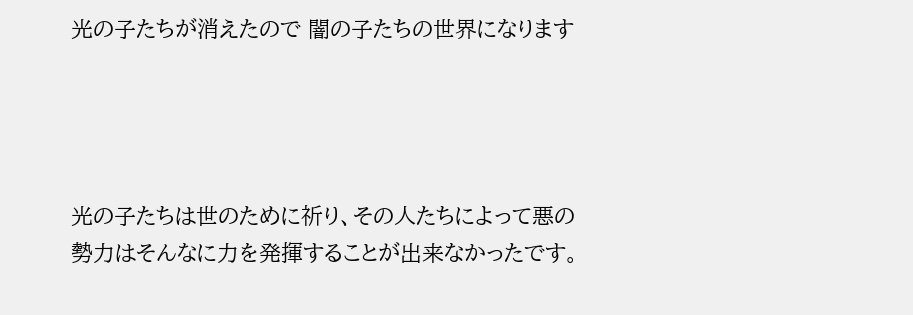光の子たちが消えたので 闇の子たちの世界になります




光の子たちは世のために祈り、その人たちによって悪の勢力はそんなに力を発揮することが出来なかったです。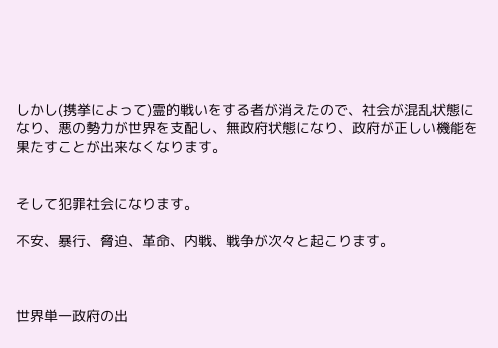しかし(携挙によって)霊的戦いをする者が消えたので、社会が混乱状態になり、悪の勢力が世界を支配し、無政府状態になり、政府が正しい機能を果たすことが出来なくなります。


そして犯罪社会になります。

不安、暴行、脅迫、革命、内戦、戦争が次々と起こります。



世界単一政府の出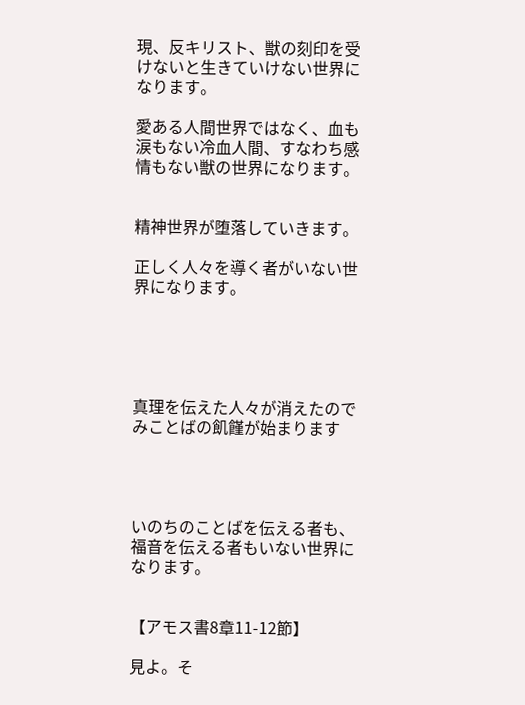現、反キリスト、獣の刻印を受けないと生きていけない世界になります。

愛ある人間世界ではなく、血も涙もない冷血人間、すなわち感情もない獣の世界になります。


精神世界が堕落していきます。

正しく人々を導く者がいない世界になります。





真理を伝えた人々が消えたので みことばの飢饉が始まります




いのちのことばを伝える者も、福音を伝える者もいない世界になります。


【アモス書8章11-12節】

見よ。そ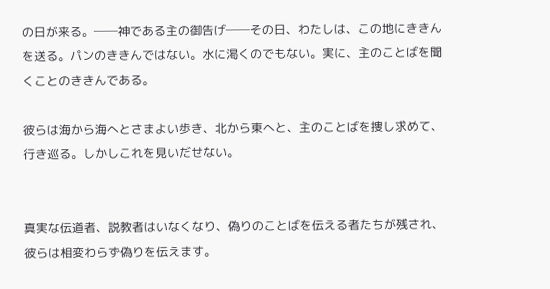の日が来る。──神である主の御告げ──その日、わたしは、この地にききんを送る。パンのききんではない。水に渇くのでもない。実に、主のことばを聞くことのききんである。

彼らは海から海へとさまよい歩き、北から東へと、主のことばを捜し求めて、行き巡る。しかしこれを見いだせない。


真実な伝道者、説教者はいなくなり、偽りのことばを伝える者たちが残され、彼らは相変わらず偽りを伝えます。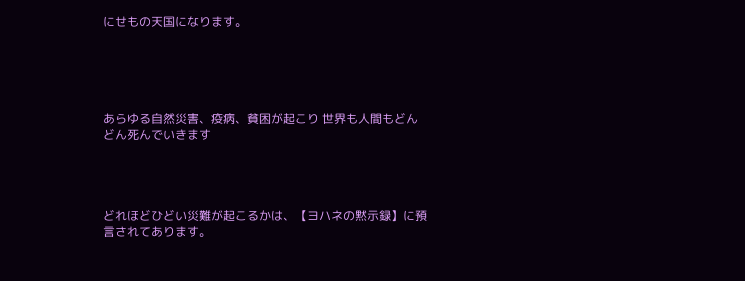にせもの天国になります。





あらゆる自然災害、疫病、貧困が起こり 世界も人間もどんどん死んでいきます




どれほどひどい災難が起こるかは、【ヨハネの黙示録】に預言されてあります。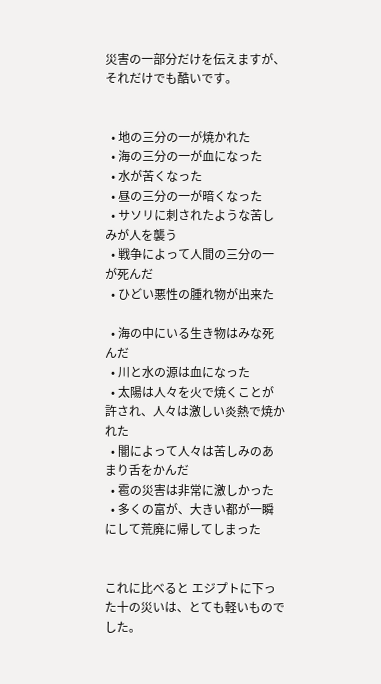災害の一部分だけを伝えますが、それだけでも酷いです。


  • 地の三分の一が焼かれた
  • 海の三分の一が血になった
  • 水が苦くなった
  • 昼の三分の一が暗くなった
  • サソリに刺されたような苦しみが人を襲う
  • 戦争によって人間の三分の一が死んだ
  • ひどい悪性の腫れ物が出来た

  • 海の中にいる生き物はみな死んだ
  • 川と水の源は血になった
  • 太陽は人々を火で焼くことが許され、人々は激しい炎熱で焼かれた
  • 闇によって人々は苦しみのあまり舌をかんだ
  • 雹の災害は非常に激しかった
  • 多くの富が、大きい都が一瞬にして荒廃に帰してしまった


これに比べると エジプトに下った十の災いは、とても軽いものでした。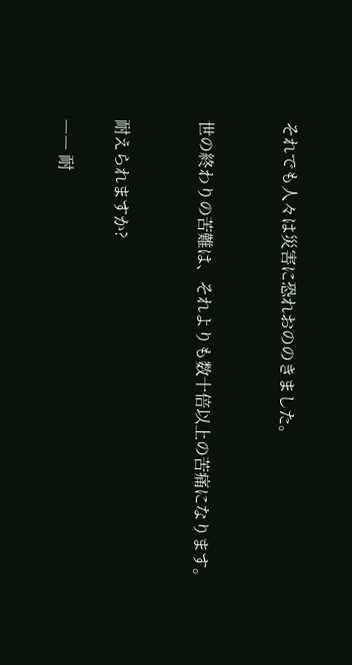それでも人々は災害に恐れおののきました。


世の終わりの苦難は、それよりも数十倍以上の苦痛になります。


耐えられますか?

―― 耐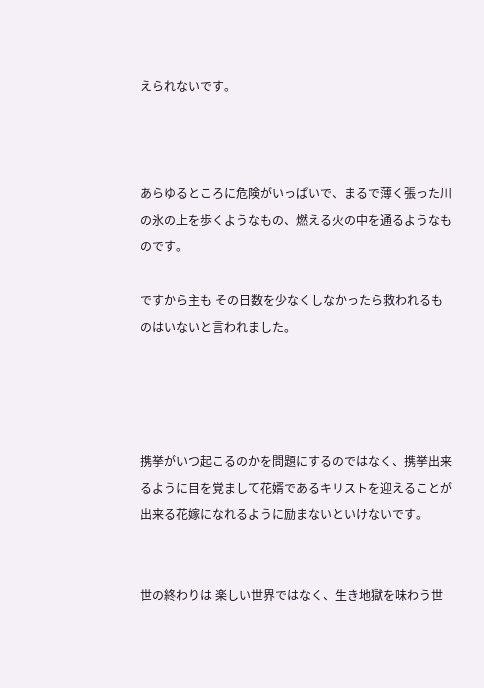えられないです。



あらゆるところに危険がいっぱいで、まるで薄く張った川の氷の上を歩くようなもの、燃える火の中を通るようなものです。

ですから主も その日数を少なくしなかったら救われるものはいないと言われました。




携挙がいつ起こるのかを問題にするのではなく、携挙出来るように目を覚まして花婿であるキリストを迎えることが出来る花嫁になれるように励まないといけないです。


世の終わりは 楽しい世界ではなく、生き地獄を味わう世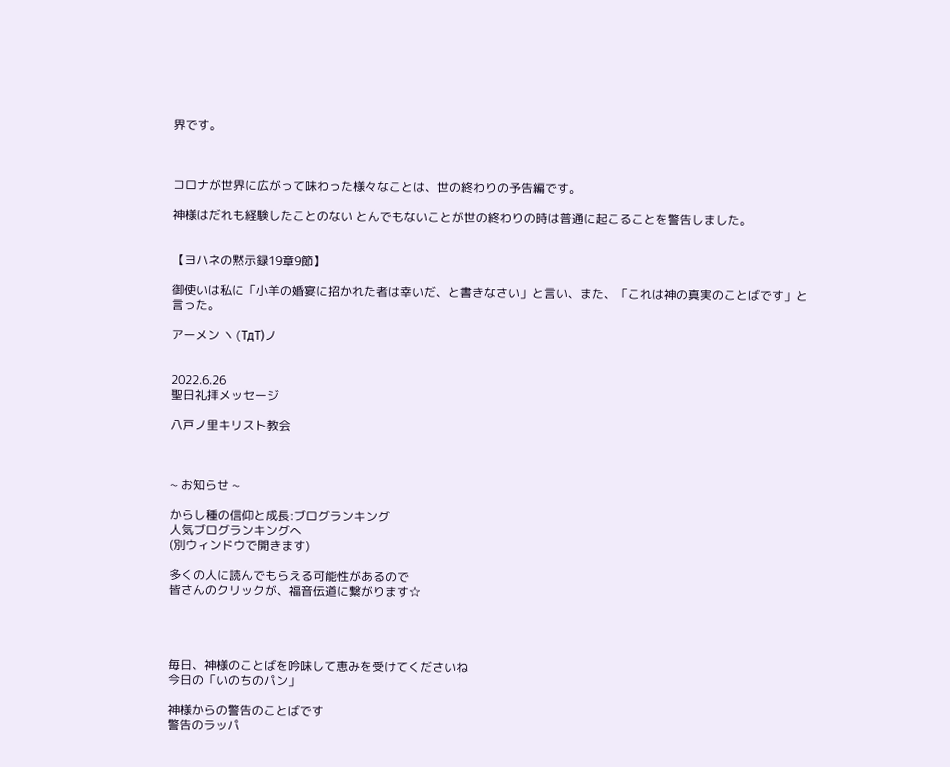界です。



コロナが世界に広がって味わった様々なことは、世の終わりの予告編です。

神様はだれも経験したことのない とんでもないことが世の終わりの時は普通に起こることを警告しました。


【ヨハネの黙示録19章9節】

御使いは私に「小羊の婚宴に招かれた者は幸いだ、と書きなさい」と言い、また、「これは神の真実のことばです」と言った。

アーメン ヽ(TдT)ノ


2022.6.26
聖日礼拝メッセージ

八戸ノ里キリスト教会



~ お知らせ ~

からし種の信仰と成長:ブログランキング
人気ブログランキングへ
(別ウィンドウで開きます)

多くの人に読んでもらえる可能性があるので
皆さんのクリックが、福音伝道に繋がります☆




毎日、神様のことばを吟味して恵みを受けてくださいね
今日の「いのちのパン」

神様からの警告のことばです
警告のラッパ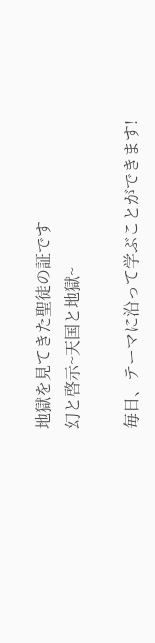地獄を見てきた聖徒の証です
幻と啓示~天国と地獄~

毎日、テーマに沿って学ぶことができます!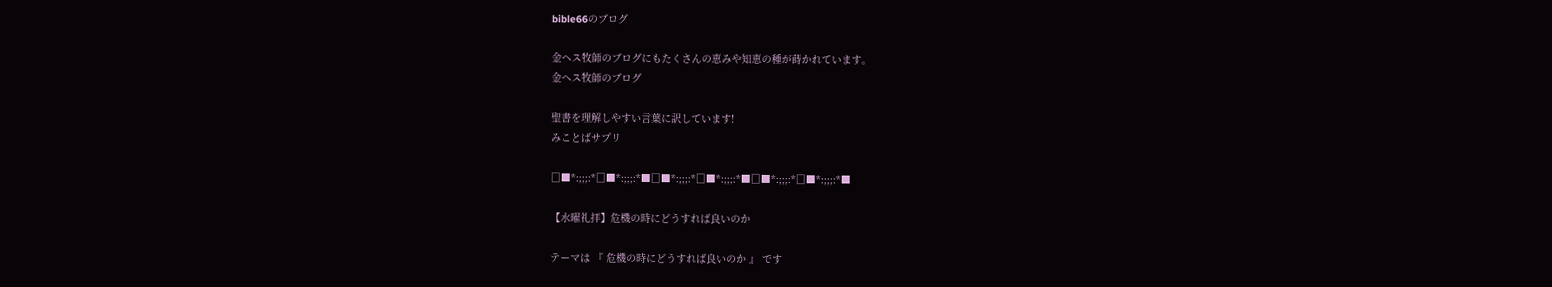bible66のブログ

金ヘス牧師のブログにもたくさんの恵みや知恵の種が蒔かれています。
金ヘス牧師のブログ

聖書を理解しやすい言葉に訳しています!
みことばサプリ

□■*:;;;:*□■*:;;;:*■□■*:;;;:*□■*:;;;:*■□■*:;;;:*□■*:;;;:*■

【水曜礼拝】危機の時にどうすれば良いのか

テーマは 『 危機の時にどうすれば良いのか 』 です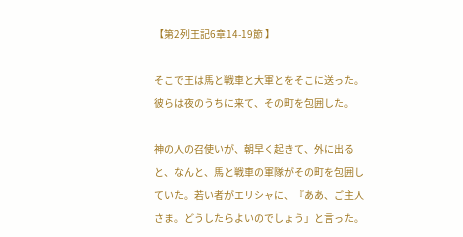【第2列王記6章14-19節 】

そこで王は馬と戦車と大軍とをそこに送った。彼らは夜のうちに来て、その町を包囲した。

神の人の召使いが、朝早く起きて、外に出ると、なんと、馬と戦車の軍隊がその町を包囲していた。若い者がエリシャに、『ああ、ご主人さま。どうしたらよいのでしょう」と言った。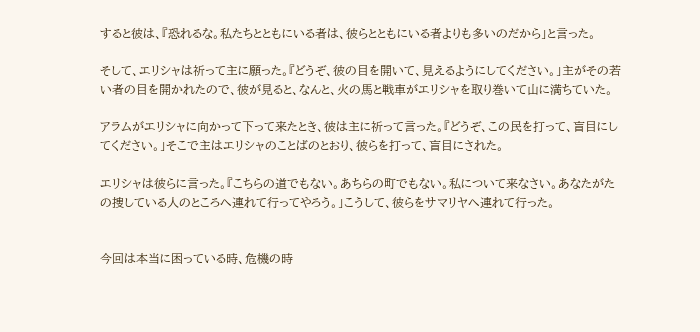すると彼は、『恐れるな。私たちとともにいる者は、彼らとともにいる者よりも多いのだから」と言った。

そして、エリシャは祈って主に願った。『どうぞ、彼の目を開いて、見えるようにしてください。」主がその若い者の目を開かれたので、彼が見ると、なんと、火の馬と戦車がエリシャを取り巻いて山に満ちていた。

アラムがエリシャに向かって下って来たとき、彼は主に祈って言った。『どうぞ、この民を打って、盲目にしてください。」そこで主はエリシャのことばのとおり、彼らを打って、盲目にされた。

エリシャは彼らに言った。『こちらの道でもない。あちらの町でもない。私について来なさい。あなたがたの捜している人のところへ連れて行ってやろう。」こうして、彼らをサマリヤへ連れて行った。


今回は本当に困っている時、危機の時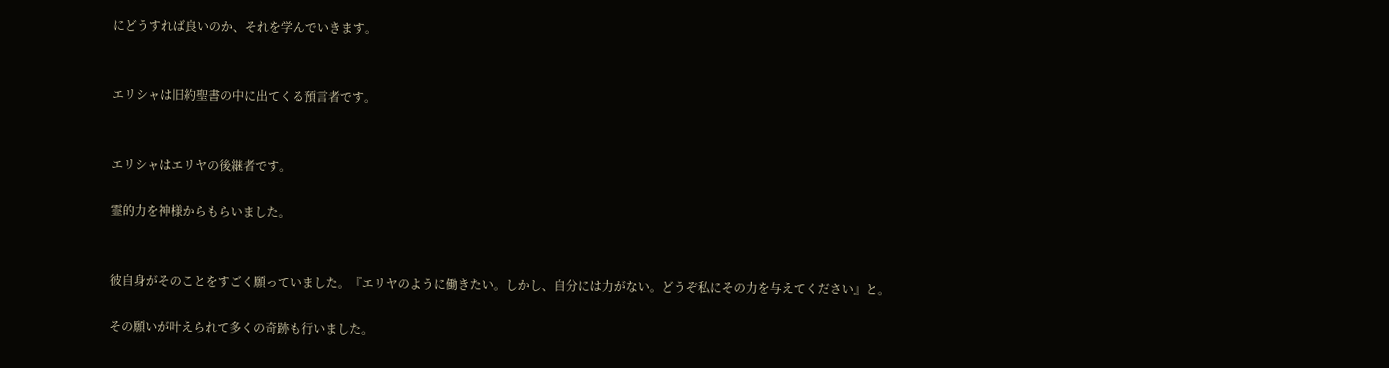にどうすれば良いのか、それを学んでいきます。


エリシャは旧約聖書の中に出てくる預言者です。


エリシャはエリヤの後継者です。

霊的力を神様からもらいました。


彼自身がそのことをすごく願っていました。『エリヤのように働きたい。しかし、自分には力がない。どうぞ私にその力を与えてください』と。

その願いが叶えられて多くの奇跡も行いました。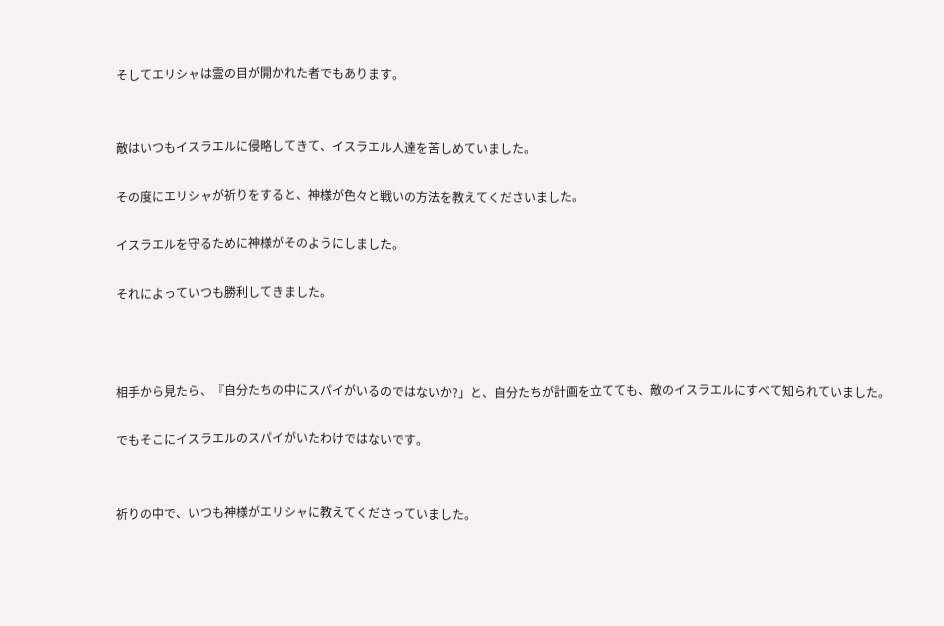そしてエリシャは霊の目が開かれた者でもあります。


敵はいつもイスラエルに侵略してきて、イスラエル人達を苦しめていました。

その度にエリシャが祈りをすると、神様が色々と戦いの方法を教えてくださいました。

イスラエルを守るために神様がそのようにしました。

それによっていつも勝利してきました。



相手から見たら、『自分たちの中にスパイがいるのではないか?」と、自分たちが計画を立てても、敵のイスラエルにすべて知られていました。

でもそこにイスラエルのスパイがいたわけではないです。


祈りの中で、いつも神様がエリシャに教えてくださっていました。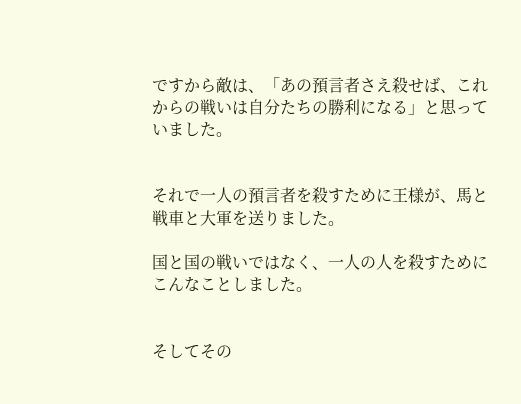ですから敵は、「あの預言者さえ殺せば、これからの戦いは自分たちの勝利になる」と思っていました。


それで一人の預言者を殺すために王様が、馬と戦車と大軍を送りました。

国と国の戦いではなく、一人の人を殺すためにこんなことしました。


そしてその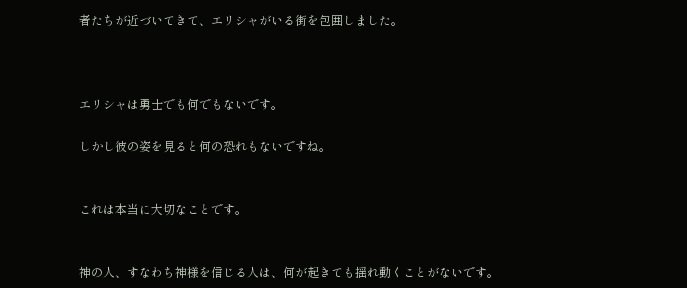者たちが近づいてきて、エリシャがいる街を包囲しました。



エリシャは勇士でも何でもないです。

しかし彼の姿を見ると何の恐れもないですね。


これは本当に大切なことです。


神の人、すなわち神様を信じる人は、何が起きても揺れ動くことがないです。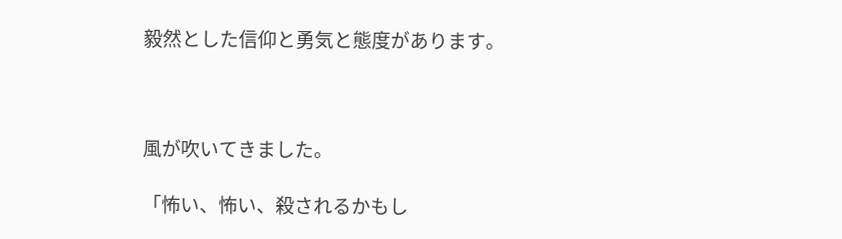毅然とした信仰と勇気と態度があります。



風が吹いてきました。

「怖い、怖い、殺されるかもし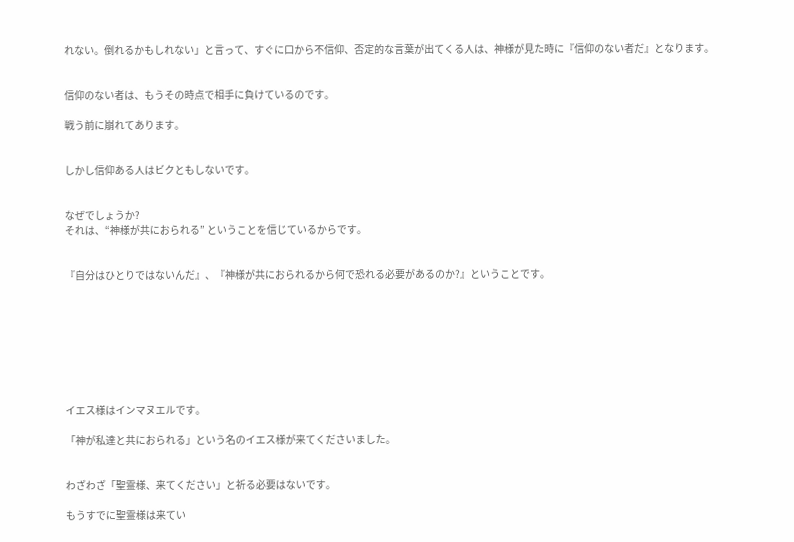れない。倒れるかもしれない」と言って、すぐに口から不信仰、否定的な言葉が出てくる人は、神様が見た時に『信仰のない者だ』となります。


信仰のない者は、もうその時点で相手に負けているのです。

戦う前に崩れてあります。


しかし信仰ある人はビクともしないです。


なぜでしょうか?
それは、“神様が共におられる” ということを信じているからです。


『自分はひとりではないんだ』、『神様が共におられるから何で恐れる必要があるのか?』ということです。








イエス様はインマヌエルです。

「神が私達と共におられる」という名のイエス様が来てくださいました。


わざわざ「聖霊様、来てください」と祈る必要はないです。

もうすでに聖霊様は来てい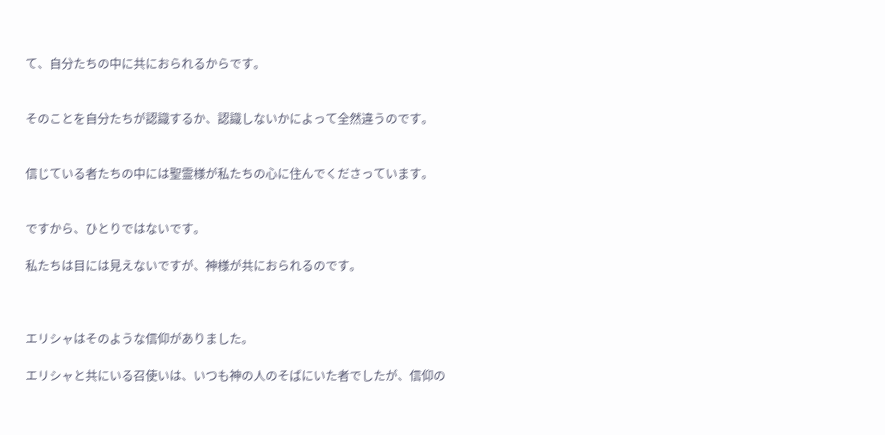て、自分たちの中に共におられるからです。


そのことを自分たちが認識するか、認識しないかによって全然違うのです。


信じている者たちの中には聖霊様が私たちの心に住んでくださっています。


ですから、ひとりではないです。

私たちは目には見えないですが、神様が共におられるのです。



エリシャはそのような信仰がありました。

エリシャと共にいる召使いは、いつも神の人のそばにいた者でしたが、信仰の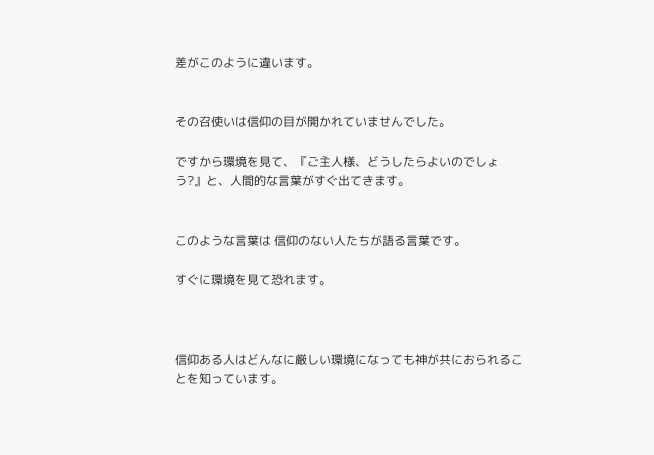差がこのように違います。


その召使いは信仰の目が開かれていませんでした。

ですから環境を見て、『ご主人様、どうしたらよいのでしょう?』と、人間的な言葉がすぐ出てきます。


このような言葉は 信仰のない人たちが語る言葉です。

すぐに環境を見て恐れます。



信仰ある人はどんなに厳しい環境になっても神が共におられることを知っています。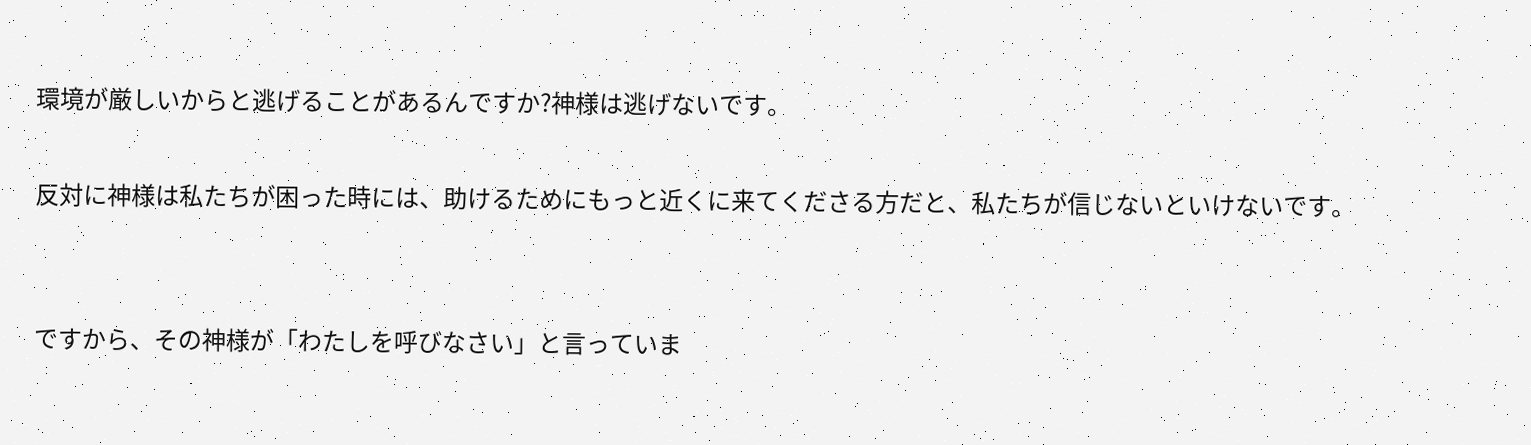環境が厳しいからと逃げることがあるんですか?神様は逃げないです。

反対に神様は私たちが困った時には、助けるためにもっと近くに来てくださる方だと、私たちが信じないといけないです。


ですから、その神様が「わたしを呼びなさい」と言っていま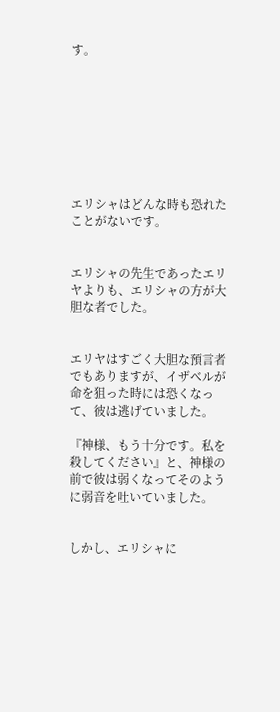す。








エリシャはどんな時も恐れたことがないです。


エリシャの先生であったエリヤよりも、エリシャの方が大胆な者でした。


エリヤはすごく大胆な預言者でもありますが、イザベルが命を狙った時には恐くなって、彼は逃げていました。

『神様、もう十分です。私を殺してください』と、神様の前で彼は弱くなってそのように弱音を吐いていました。


しかし、エリシャに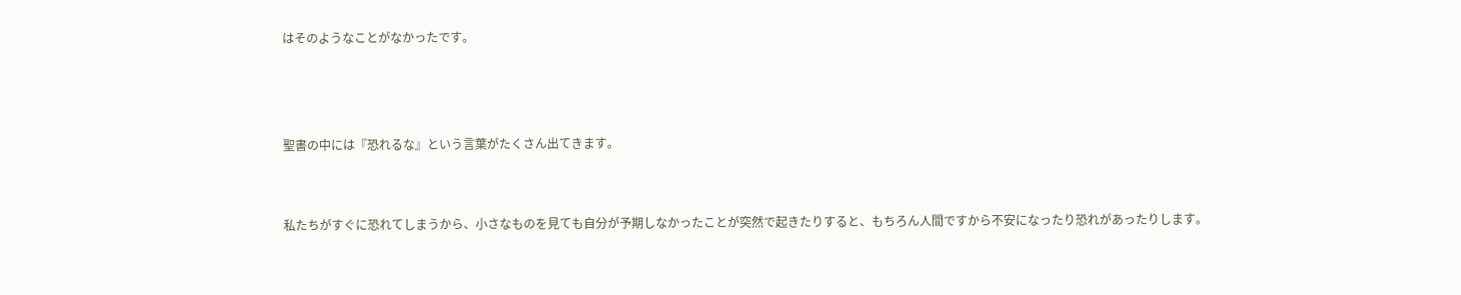はそのようなことがなかったです。



聖書の中には『恐れるな』という言葉がたくさん出てきます。


私たちがすぐに恐れてしまうから、小さなものを見ても自分が予期しなかったことが突然で起きたりすると、もちろん人間ですから不安になったり恐れがあったりします。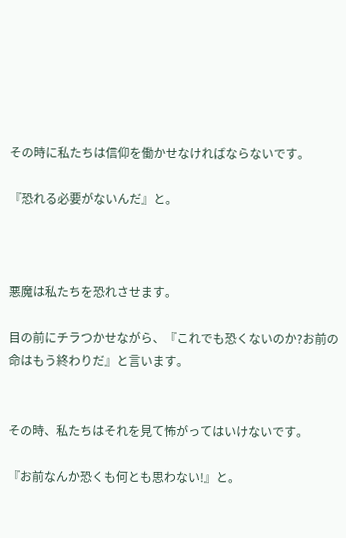その時に私たちは信仰を働かせなければならないです。

『恐れる必要がないんだ』と。



悪魔は私たちを恐れさせます。

目の前にチラつかせながら、『これでも恐くないのか?お前の命はもう終わりだ』と言います。


その時、私たちはそれを見て怖がってはいけないです。

『お前なんか恐くも何とも思わない!』と。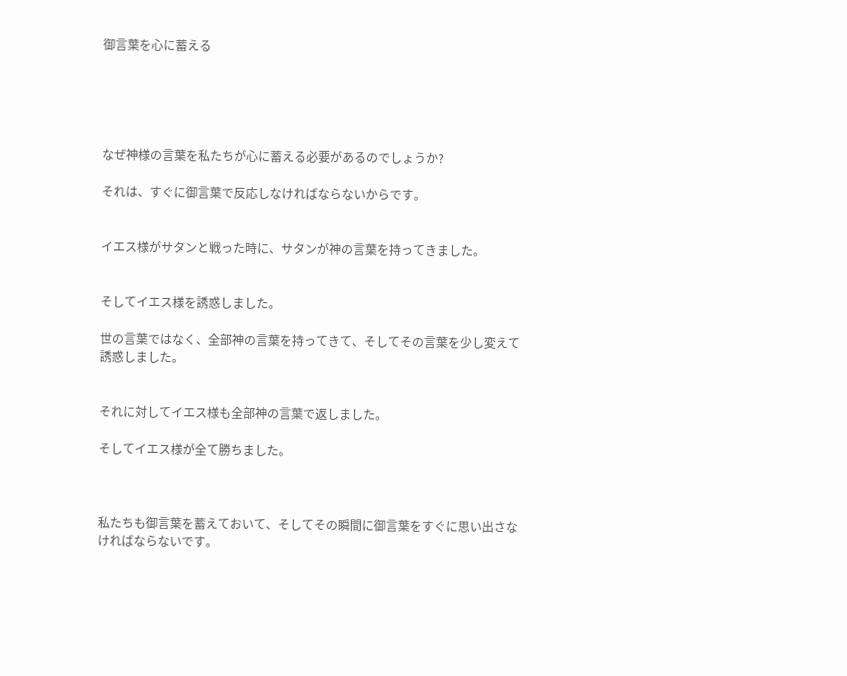御言葉を心に蓄える





なぜ神様の言葉を私たちが心に蓄える必要があるのでしょうか?

それは、すぐに御言葉で反応しなければならないからです。


イエス様がサタンと戦った時に、サタンが神の言葉を持ってきました。


そしてイエス様を誘惑しました。

世の言葉ではなく、全部神の言葉を持ってきて、そしてその言葉を少し変えて誘惑しました。


それに対してイエス様も全部神の言葉で返しました。

そしてイエス様が全て勝ちました。



私たちも御言葉を蓄えておいて、そしてその瞬間に御言葉をすぐに思い出さなければならないです。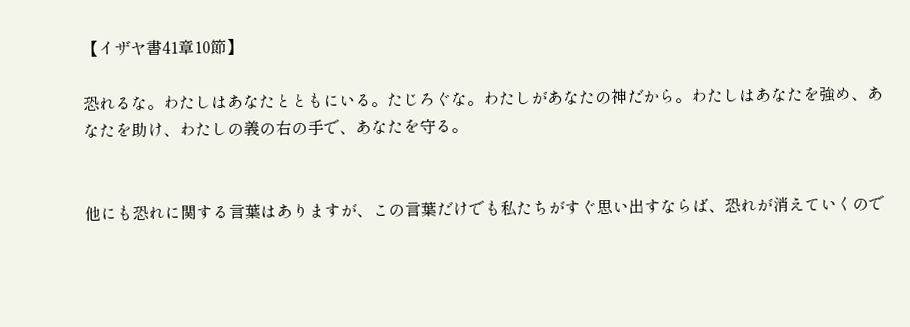【イザヤ書41章10節】

恐れるな。わたしはあなたとともにいる。たじろぐな。わたしがあなたの神だから。わたしはあなたを強め、あなたを助け、わたしの義の右の手で、あなたを守る。


他にも恐れに関する言葉はありますが、この言葉だけでも私たちがすぐ思い出すならば、恐れが消えていくので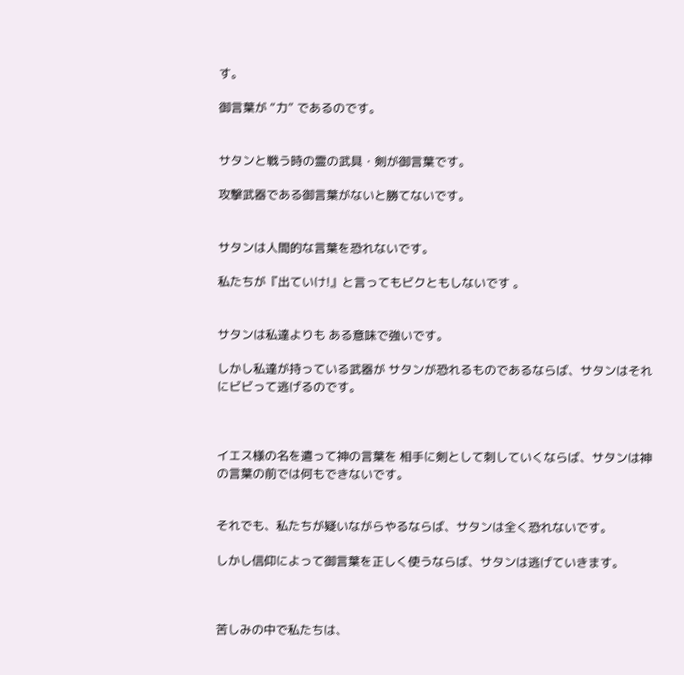す。

御言葉が “力” であるのです。


サタンと戦う時の霊の武具・剣が御言葉です。

攻撃武器である御言葉がないと勝てないです。


サタンは人間的な言葉を恐れないです。

私たちが『出ていけ!』と言ってもビクともしないです 。


サタンは私達よりも ある意味で強いです。

しかし私達が持っている武器が サタンが恐れるものであるならば、サタンはそれにビビって逃げるのです。



イエス様の名を遣って神の言葉を 相手に剣として刺していくならば、サタンは神の言葉の前では何もできないです。


それでも、私たちが疑いながらやるならば、サタンは全く恐れないです。

しかし信仰によって御言葉を正しく使うならば、サタンは逃げていきます。



苦しみの中で私たちは、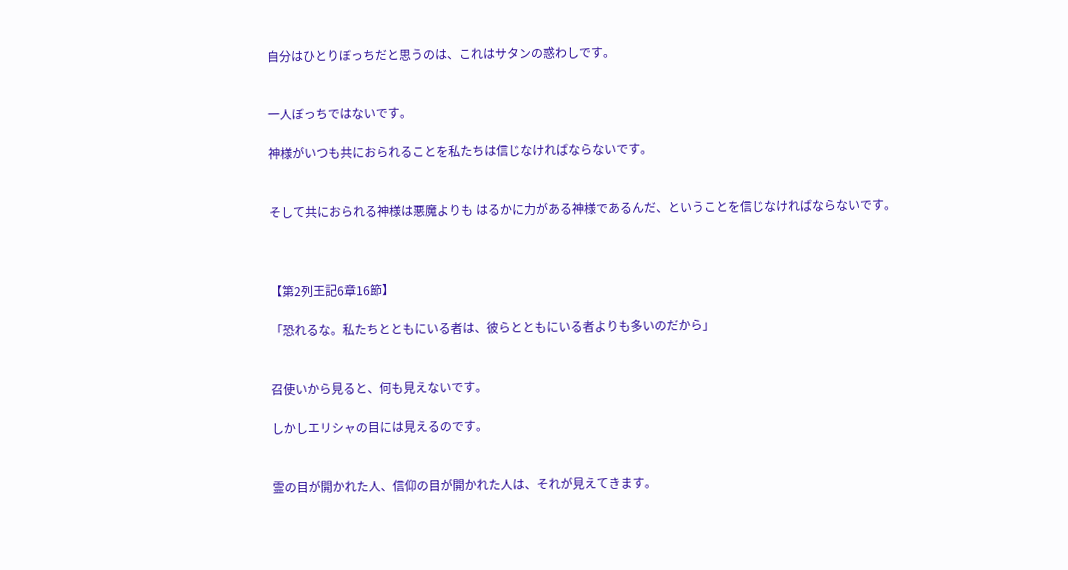自分はひとりぼっちだと思うのは、これはサタンの惑わしです。


一人ぼっちではないです。

神様がいつも共におられることを私たちは信じなければならないです。


そして共におられる神様は悪魔よりも はるかに力がある神様であるんだ、ということを信じなければならないです。



【第2列王記6章16節】

「恐れるな。私たちとともにいる者は、彼らとともにいる者よりも多いのだから」


召使いから見ると、何も見えないです。

しかしエリシャの目には見えるのです。


霊の目が開かれた人、信仰の目が開かれた人は、それが見えてきます。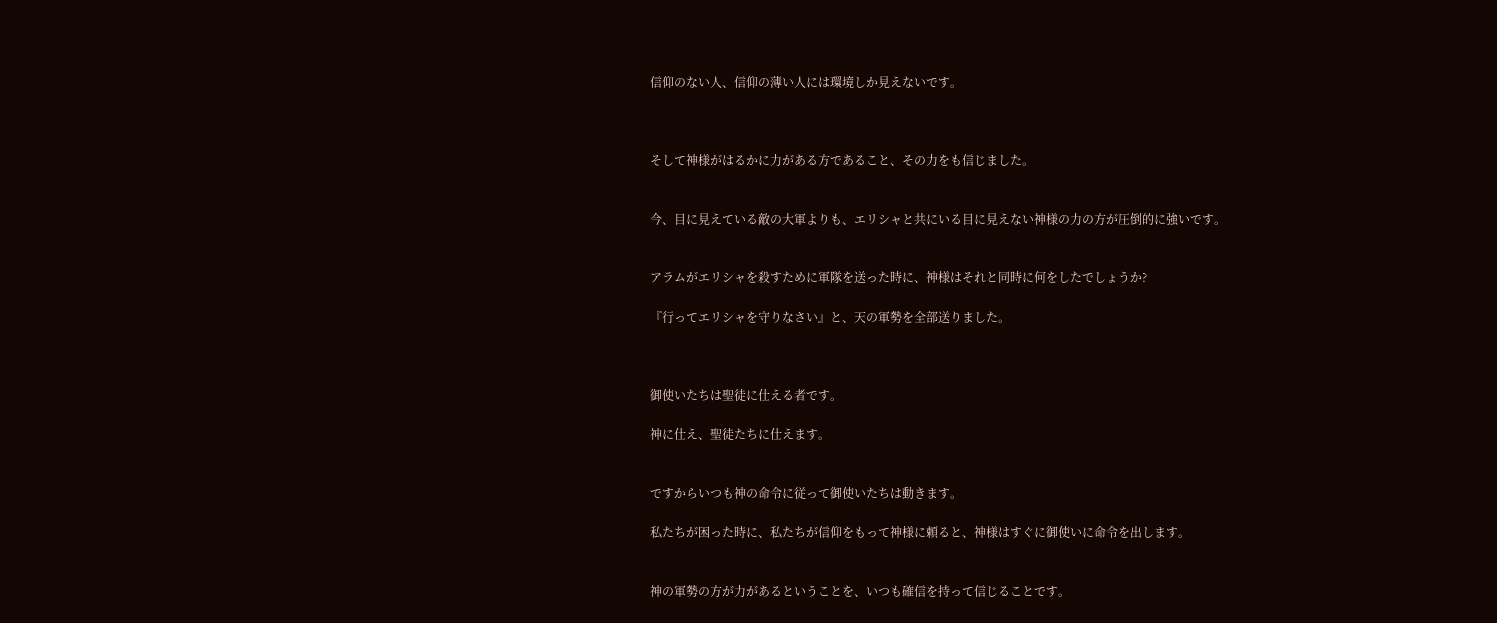信仰のない人、信仰の薄い人には環境しか見えないです。



そして神様がはるかに力がある方であること、その力をも信じました。


今、目に見えている敵の大軍よりも、エリシャと共にいる目に見えない神様の力の方が圧倒的に強いです。


アラムがエリシャを殺すために軍隊を送った時に、神様はそれと同時に何をしたでしょうか?

『行ってエリシャを守りなさい』と、天の軍勢を全部送りました。



御使いたちは聖徒に仕える者です。

神に仕え、聖徒たちに仕えます。


ですからいつも神の命令に従って御使いたちは動きます。

私たちが困った時に、私たちが信仰をもって神様に頼ると、神様はすぐに御使いに命令を出します。


神の軍勢の方が力があるということを、いつも確信を持って信じることです。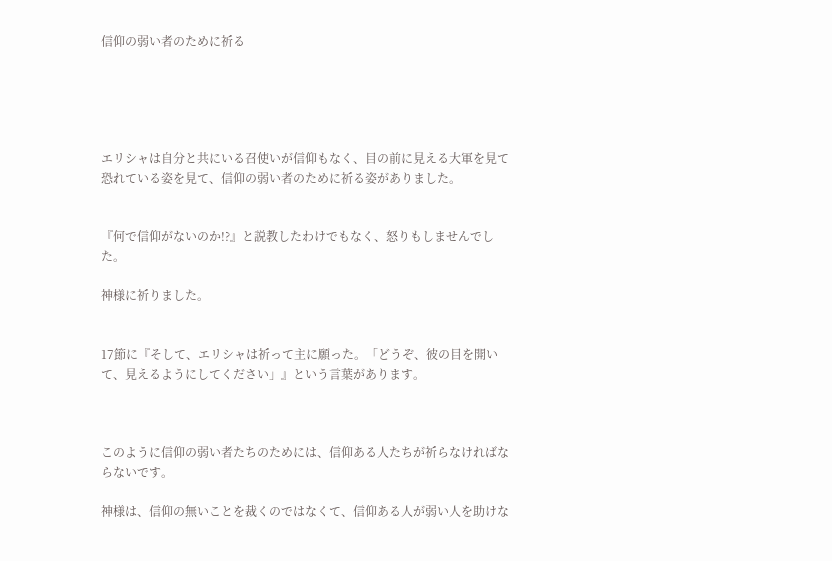信仰の弱い者のために祈る





エリシャは自分と共にいる召使いが信仰もなく、目の前に見える大軍を見て恐れている姿を見て、信仰の弱い者のために祈る姿がありました。


『何で信仰がないのか!?』と説教したわけでもなく、怒りもしませんでした。

神様に祈りました。


17節に『そして、エリシャは祈って主に願った。「どうぞ、彼の目を開いて、見えるようにしてください」』という言葉があります。



このように信仰の弱い者たちのためには、信仰ある人たちが祈らなければならないです。

神様は、信仰の無いことを裁くのではなくて、信仰ある人が弱い人を助けな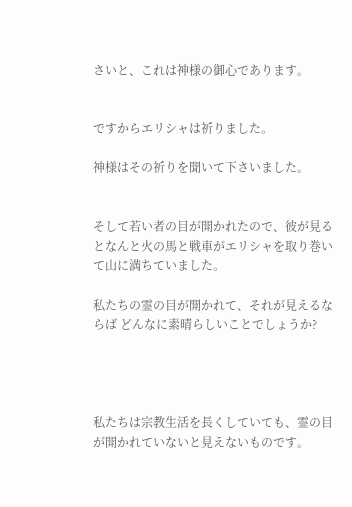さいと、これは神様の御心であります。


ですからエリシャは祈りました。

神様はその祈りを聞いて下さいました。


そして若い者の目が開かれたので、彼が見るとなんと火の馬と戦車がエリシャを取り巻いて山に満ちていました。

私たちの霊の目が開かれて、それが見えるならば どんなに素晴らしいことでしょうか?




私たちは宗教生活を長くしていても、霊の目が開かれていないと見えないものです。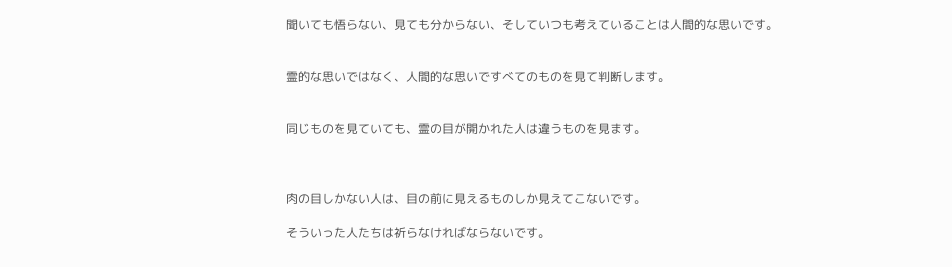聞いても悟らない、見ても分からない、そしていつも考えていることは人間的な思いです。


霊的な思いではなく、人間的な思いですべてのものを見て判断します。


同じものを見ていても、霊の目が開かれた人は違うものを見ます。



肉の目しかない人は、目の前に見えるものしか見えてこないです。

そういった人たちは祈らなければならないです。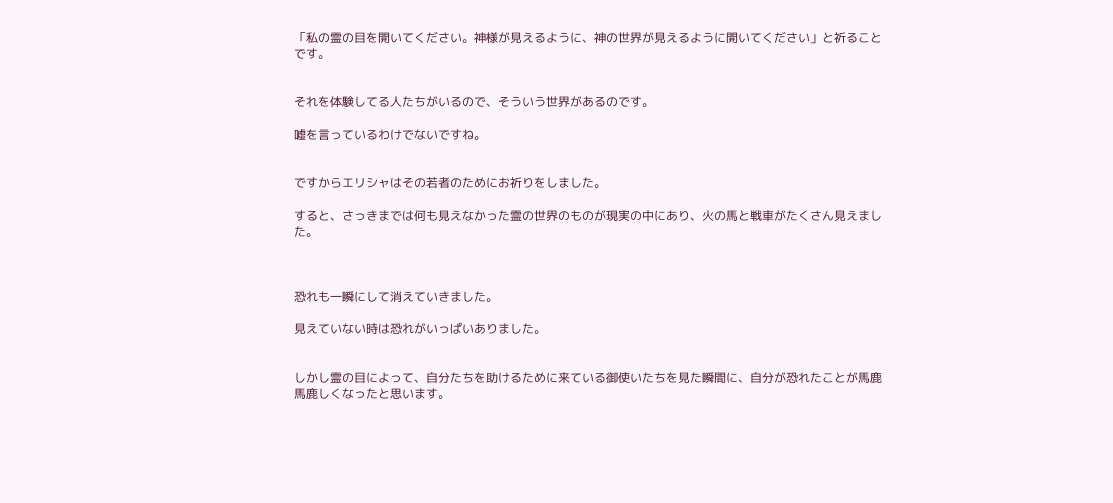「私の霊の目を開いてください。神様が見えるように、神の世界が見えるように開いてください」と祈ることです。


それを体験してる人たちがいるので、そういう世界があるのです。

嘘を言っているわけでないですね。


ですからエリシャはその若者のためにお祈りをしました。

すると、さっきまでは何も見えなかった霊の世界のものが現実の中にあり、火の馬と戦車がたくさん見えました。



恐れも一瞬にして消えていきました。

見えていない時は恐れがいっぱいありました。


しかし霊の目によって、自分たちを助けるために来ている御使いたちを見た瞬間に、自分が恐れたことが馬鹿馬鹿しくなったと思います。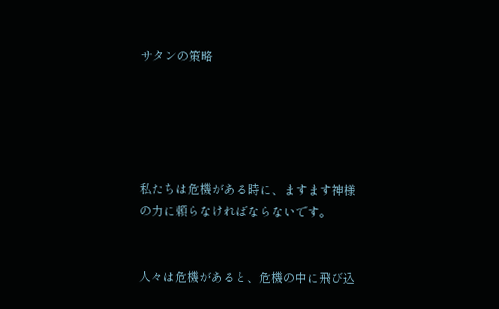サタンの策略





私たちは危機がある時に、ますます神様の力に頼らなければならないです。


人々は危機があると、危機の中に飛び込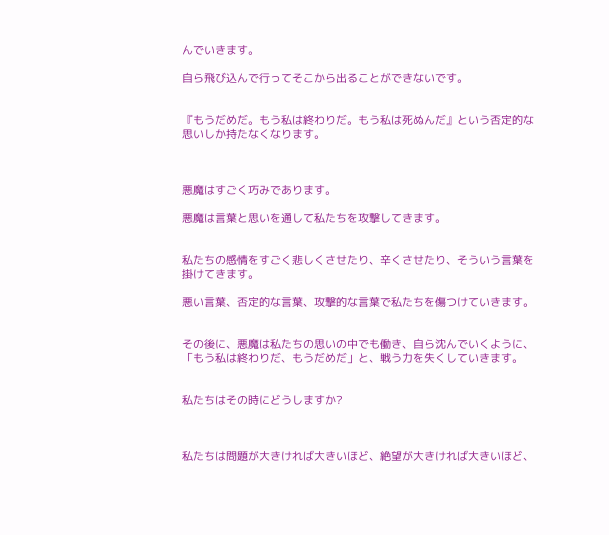んでいきます。

自ら飛び込んで行ってそこから出ることができないです。


『もうだめだ。もう私は終わりだ。もう私は死ぬんだ』という否定的な思いしか持たなくなります。



悪魔はすごく巧みであります。

悪魔は言葉と思いを通して私たちを攻撃してきます。


私たちの感情をすごく悲しくさせたり、辛くさせたり、そういう言葉を掛けてきます。

悪い言葉、否定的な言葉、攻撃的な言葉で私たちを傷つけていきます。


その後に、悪魔は私たちの思いの中でも働き、自ら沈んでいくように、「もう私は終わりだ、もうだめだ」と、戦う力を失くしていきます。


私たちはその時にどうしますか?



私たちは問題が大きければ大きいほど、絶望が大きければ大きいほど、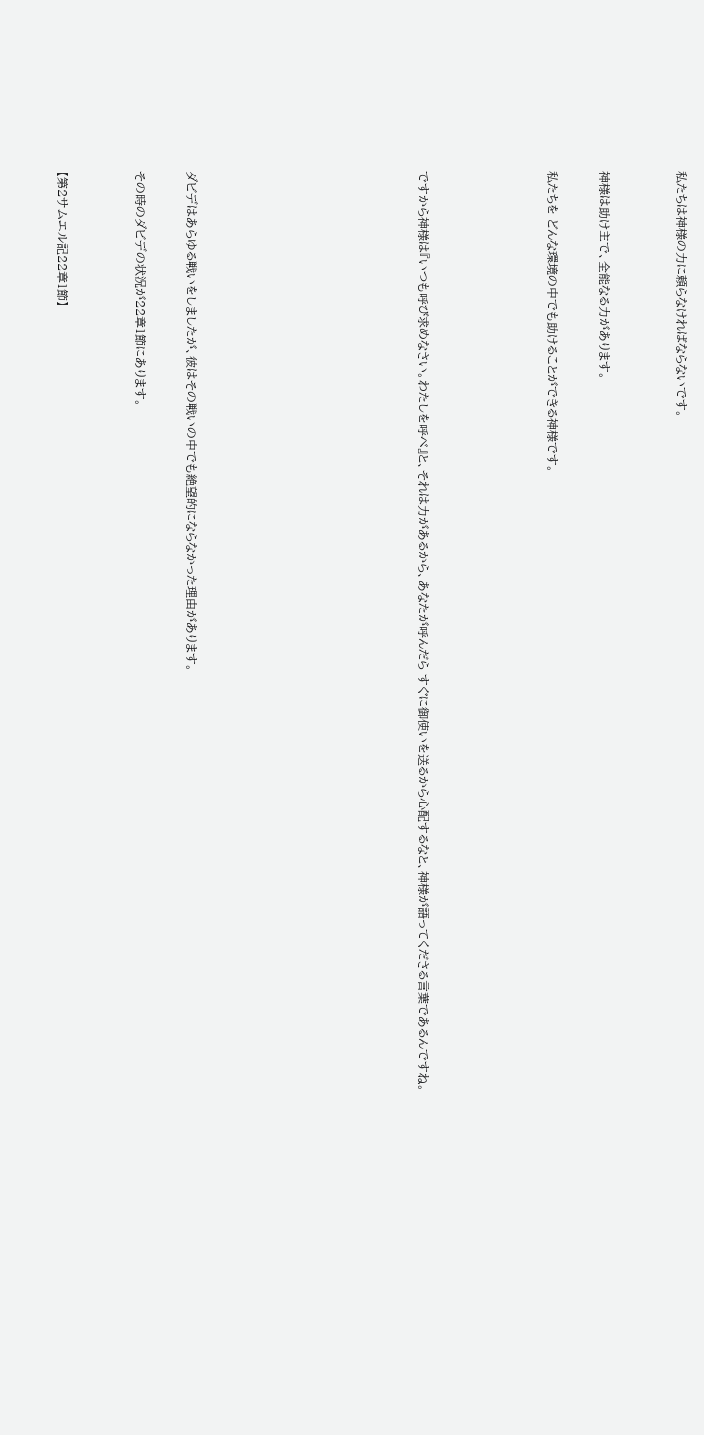私たちは神様の力に頼らなければならないです。


神様は助け主で、全能なる力があります。

私たちを どんな環境の中でも助けることができる神様です。




ですから神様は『いつも呼び求めなさい。わたしを呼べ』と、それは力があるから、あなたが呼んだら すぐに御使いを送るから心配するなと、神様が語ってくださる言葉であるんですね。








ダビデはあらゆる戦いをしましたが、彼はその戦いの中でも絶望的にならなかった理由があります。

その時のダビデの状況が22章1節にあります。


【第2サムエル記22章1節】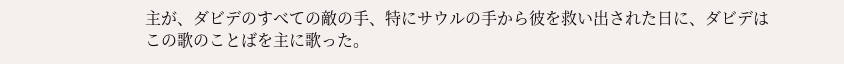主が、ダビデのすべての敵の手、特にサウルの手から彼を救い出された日に、ダビデはこの歌のことばを主に歌った。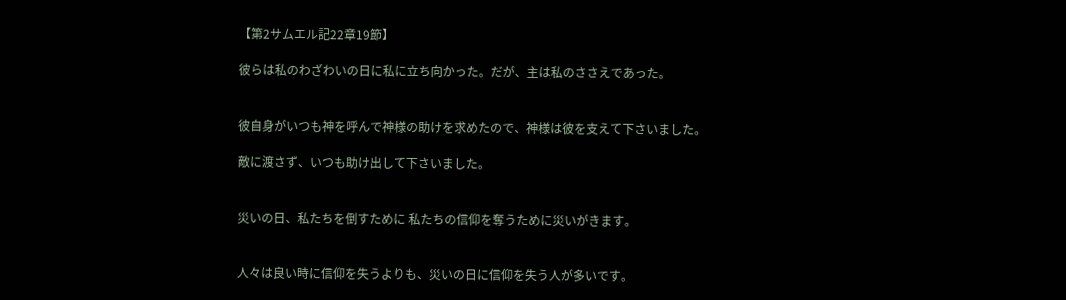【第2サムエル記22章19節】

彼らは私のわざわいの日に私に立ち向かった。だが、主は私のささえであった。


彼自身がいつも神を呼んで神様の助けを求めたので、神様は彼を支えて下さいました。

敵に渡さず、いつも助け出して下さいました。


災いの日、私たちを倒すために 私たちの信仰を奪うために災いがきます。


人々は良い時に信仰を失うよりも、災いの日に信仰を失う人が多いです。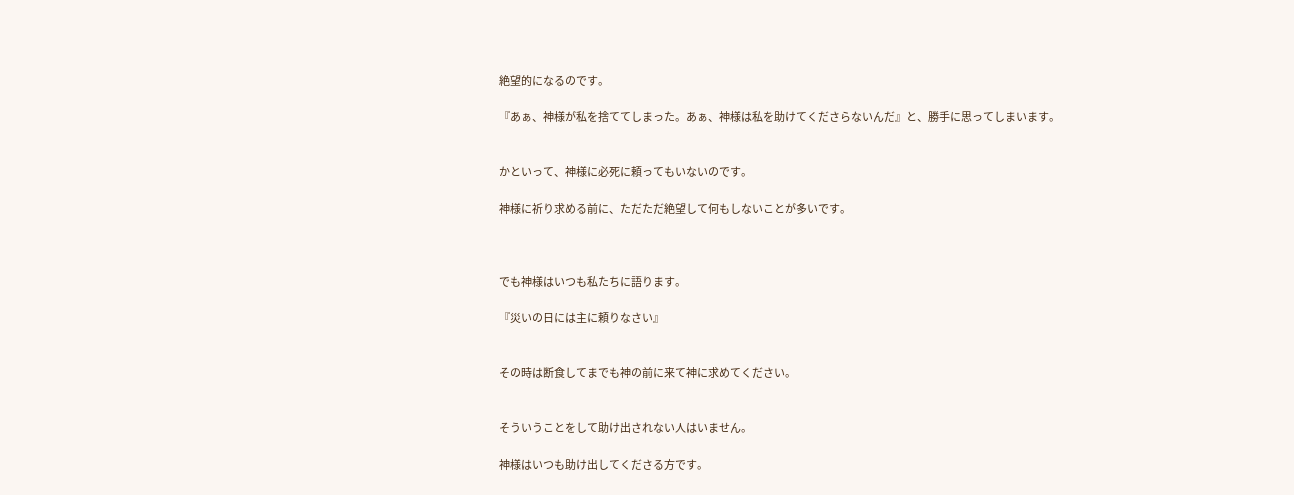絶望的になるのです。

『あぁ、神様が私を捨ててしまった。あぁ、神様は私を助けてくださらないんだ』と、勝手に思ってしまいます。


かといって、神様に必死に頼ってもいないのです。

神様に祈り求める前に、ただただ絶望して何もしないことが多いです。



でも神様はいつも私たちに語ります。

『災いの日には主に頼りなさい』


その時は断食してまでも神の前に来て神に求めてください。


そういうことをして助け出されない人はいません。

神様はいつも助け出してくださる方です。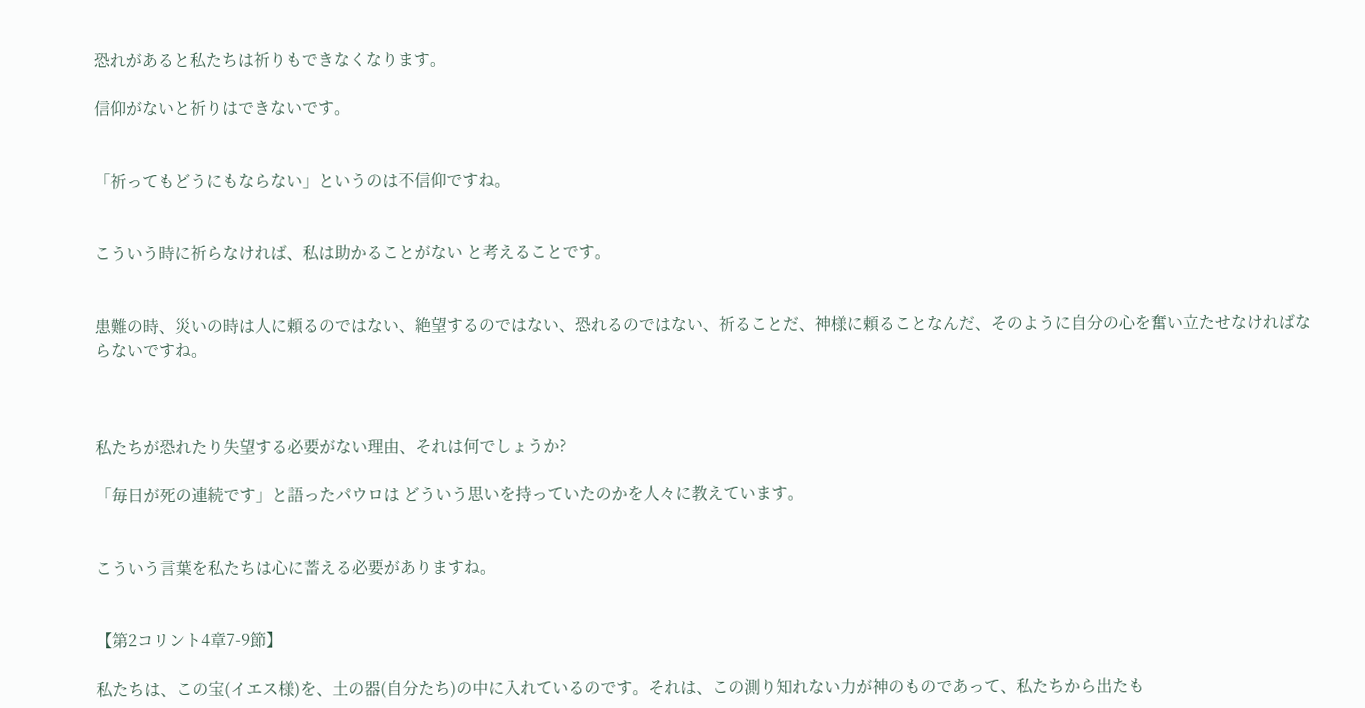恐れがあると私たちは祈りもできなくなります。

信仰がないと祈りはできないです。


「祈ってもどうにもならない」というのは不信仰ですね。


こういう時に祈らなければ、私は助かることがない と考えることです。


患難の時、災いの時は人に頼るのではない、絶望するのではない、恐れるのではない、祈ることだ、神様に頼ることなんだ、そのように自分の心を奮い立たせなければならないですね。



私たちが恐れたり失望する必要がない理由、それは何でしょうか?

「毎日が死の連続です」と語ったパウロは どういう思いを持っていたのかを人々に教えています。


こういう言葉を私たちは心に蓄える必要がありますね。


【第2コリント4章7-9節】

私たちは、この宝(イエス様)を、土の器(自分たち)の中に入れているのです。それは、この測り知れない力が神のものであって、私たちから出たも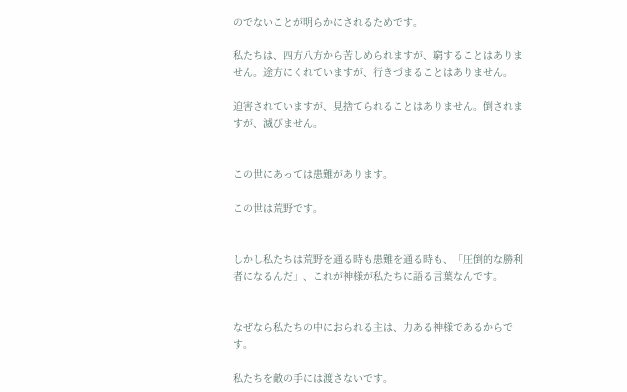のでないことが明らかにされるためです。

私たちは、四方八方から苦しめられますが、窮することはありません。途方にくれていますが、行きづまることはありません。

迫害されていますが、見捨てられることはありません。倒されますが、滅びません。


この世にあっては患難があります。

この世は荒野です。


しかし私たちは荒野を通る時も患難を通る時も、「圧倒的な勝利者になるんだ」、これが神様が私たちに語る言葉なんです。


なぜなら私たちの中におられる主は、力ある神様であるからです。

私たちを敵の手には渡さないです。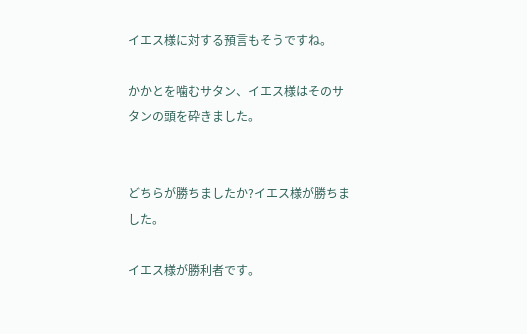イエス様に対する預言もそうですね。

かかとを噛むサタン、イエス様はそのサタンの頭を砕きました。


どちらが勝ちましたか?イエス様が勝ちました。

イエス様が勝利者です。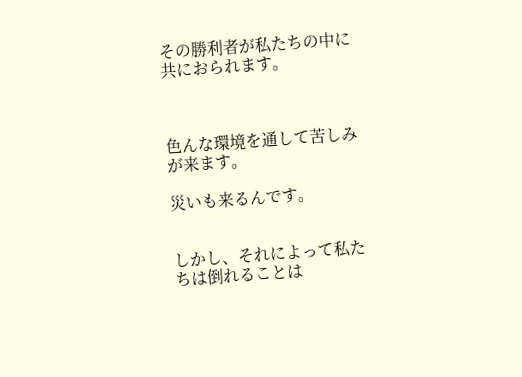その勝利者が私たちの中に共におられます。



色んな環境を通して苦しみが来ます。

災いも来るんです。


しかし、それによって私たちは倒れることは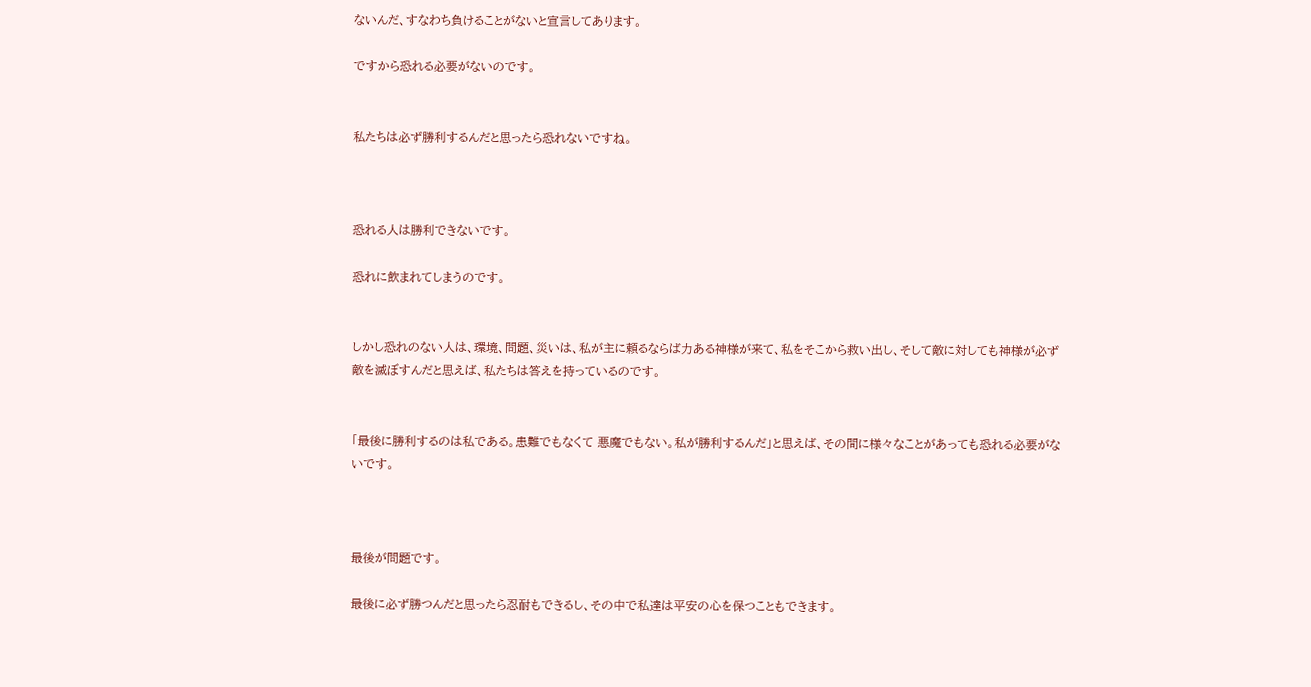ないんだ、すなわち負けることがないと宣言してあります。

ですから恐れる必要がないのです。


私たちは必ず勝利するんだと思ったら恐れないですね。



恐れる人は勝利できないです。

恐れに飲まれてしまうのです。


しかし恐れのない人は、環境、問題、災いは、私が主に頼るならば力ある神様が来て、私をそこから救い出し、そして敵に対しても神様が必ず敵を滅ぼすんだと思えば、私たちは答えを持っているのです。


「最後に勝利するのは私である。患難でもなくて 悪魔でもない。私が勝利するんだ」と思えば、その間に様々なことがあっても恐れる必要がないです。



最後が問題です。

最後に必ず勝つんだと思ったら忍耐もできるし、その中で私達は平安の心を保つこともできます。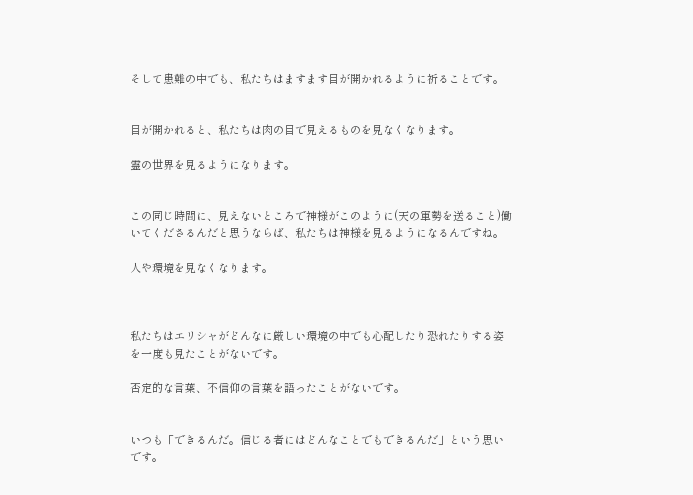そして患難の中でも、私たちはますます目が開かれるように祈ることです。


目が開かれると、私たちは肉の目で見えるものを見なくなります。

霊の世界を見るようになります。


この同じ時間に、見えないところで神様がこのように(天の軍勢を送ること)働いてくださるんだと思うならば、私たちは神様を見るようになるんですね。

人や環境を見なくなります。



私たちはエリシャがどんなに厳しい環境の中でも心配したり恐れたりする姿を一度も見たことがないです。

否定的な言葉、不信仰の言葉を語ったことがないです。


いつも「できるんだ。信じる者にはどんなことでもできるんだ」という思いです。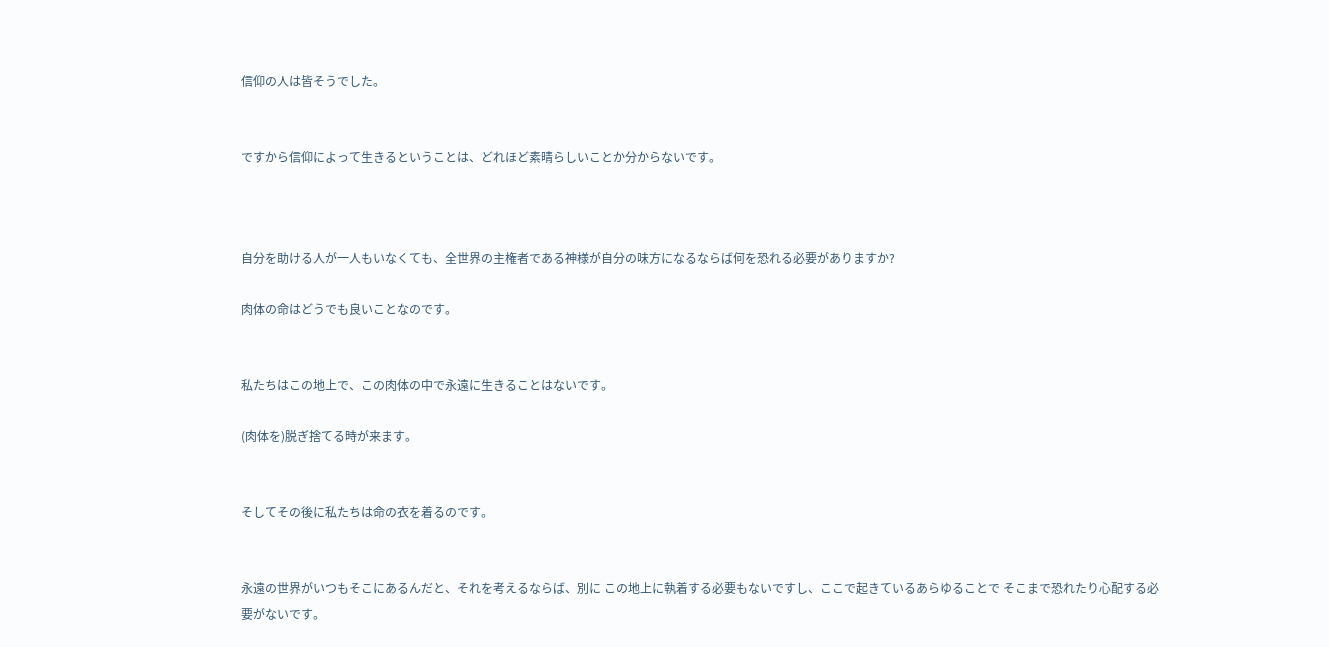信仰の人は皆そうでした。


ですから信仰によって生きるということは、どれほど素晴らしいことか分からないです。



自分を助ける人が一人もいなくても、全世界の主権者である神様が自分の味方になるならば何を恐れる必要がありますか?

肉体の命はどうでも良いことなのです。


私たちはこの地上で、この肉体の中で永遠に生きることはないです。

(肉体を)脱ぎ捨てる時が来ます。


そしてその後に私たちは命の衣を着るのです。


永遠の世界がいつもそこにあるんだと、それを考えるならば、別に この地上に執着する必要もないですし、ここで起きているあらゆることで そこまで恐れたり心配する必要がないです。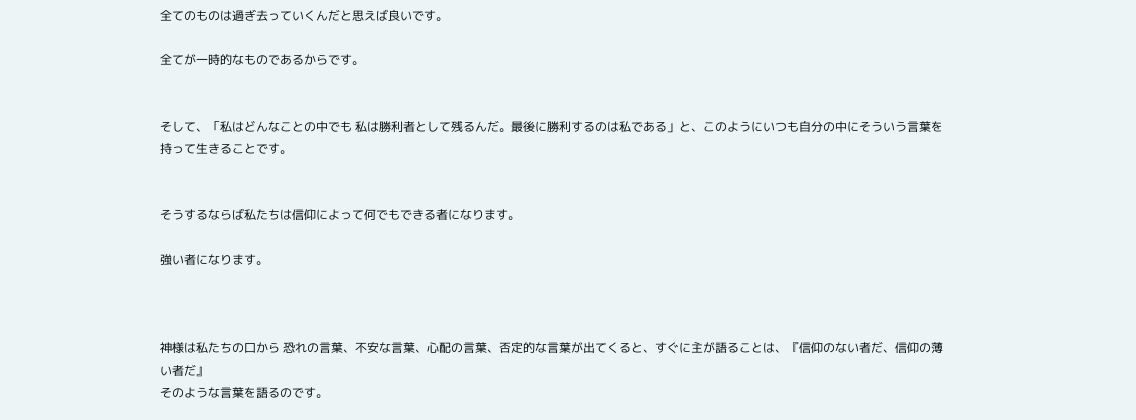全てのものは過ぎ去っていくんだと思えば良いです。

全てが一時的なものであるからです。


そして、「私はどんなことの中でも 私は勝利者として残るんだ。最後に勝利するのは私である」と、このようにいつも自分の中にそういう言葉を持って生きることです。


そうするならば私たちは信仰によって何でもできる者になります。

強い者になります。



神様は私たちの口から 恐れの言葉、不安な言葉、心配の言葉、否定的な言葉が出てくると、すぐに主が語ることは、『信仰のない者だ、信仰の薄い者だ』
そのような言葉を語るのです。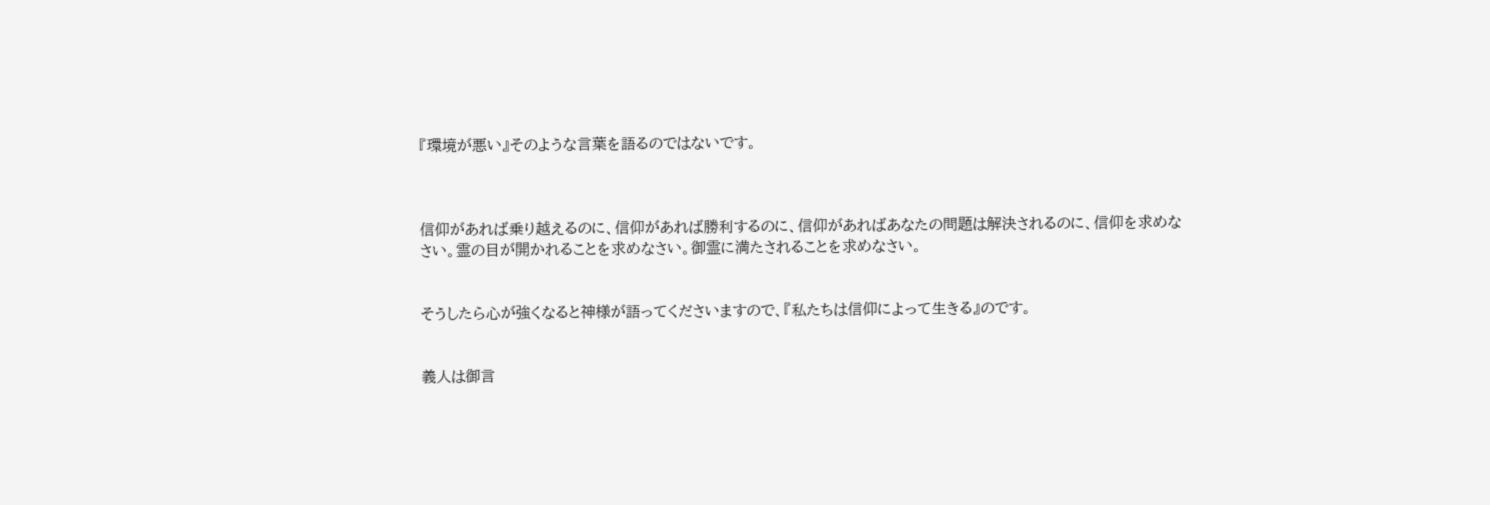『環境が悪い』そのような言葉を語るのではないです。



信仰があれば乗り越えるのに、信仰があれば勝利するのに、信仰があればあなたの問題は解決されるのに、信仰を求めなさい。霊の目が開かれることを求めなさい。御霊に満たされることを求めなさい。


そうしたら心が強くなると神様が語ってくださいますので、『私たちは信仰によって生きる』のです。


義人は御言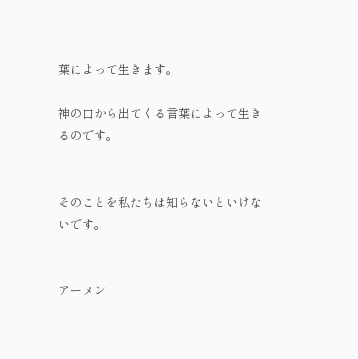葉によって生きます。

神の口から出てくる言葉によって生きるのです。


そのことを私たちは知らないといけないです。


アーメン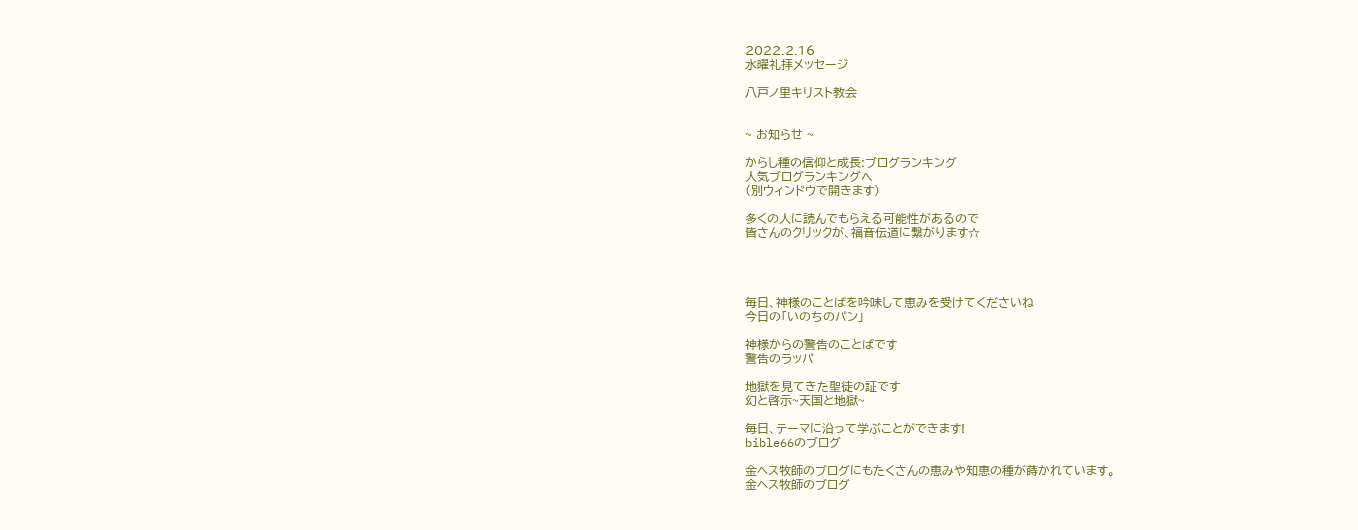2022.2.16
水曜礼拝メッセージ

八戸ノ里キリスト教会


~ お知らせ ~

からし種の信仰と成長:ブログランキング
人気ブログランキングへ
(別ウィンドウで開きます)

多くの人に読んでもらえる可能性があるので
皆さんのクリックが、福音伝道に繋がります☆




毎日、神様のことばを吟味して恵みを受けてくださいね
今日の「いのちのパン」

神様からの警告のことばです
警告のラッパ

地獄を見てきた聖徒の証です
幻と啓示~天国と地獄~

毎日、テーマに沿って学ぶことができます!
bible66のブログ

金ヘス牧師のブログにもたくさんの恵みや知恵の種が蒔かれています。
金ヘス牧師のブログ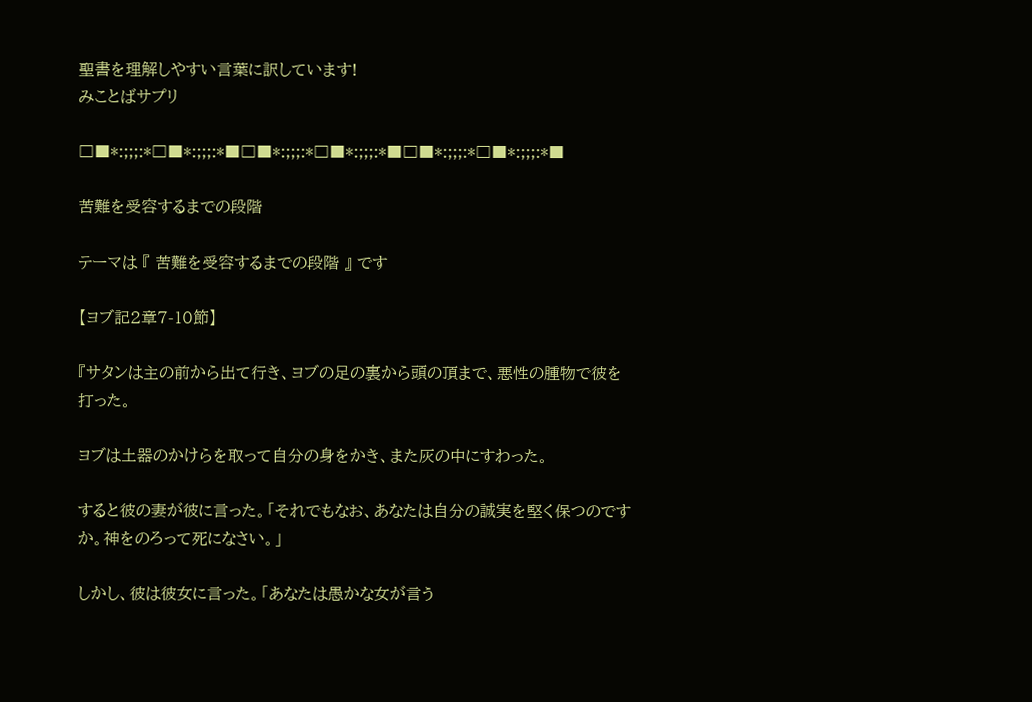聖書を理解しやすい言葉に訳しています!
みことばサプリ

□■*:;;;:*□■*:;;;:*■□■*:;;;:*□■*:;;;:*■□■*:;;;:*□■*:;;;:*■

苦難を受容するまでの段階

テーマは 『 苦難を受容するまでの段階 』 です

【ヨブ記2章7-10節】

『サタンは主の前から出て行き、ヨブの足の裏から頭の頂まで、悪性の腫物で彼を打った。

ヨブは土器のかけらを取って自分の身をかき、また灰の中にすわった。

すると彼の妻が彼に言った。「それでもなお、あなたは自分の誠実を堅く保つのですか。神をのろって死になさい。」

しかし、彼は彼女に言った。「あなたは愚かな女が言う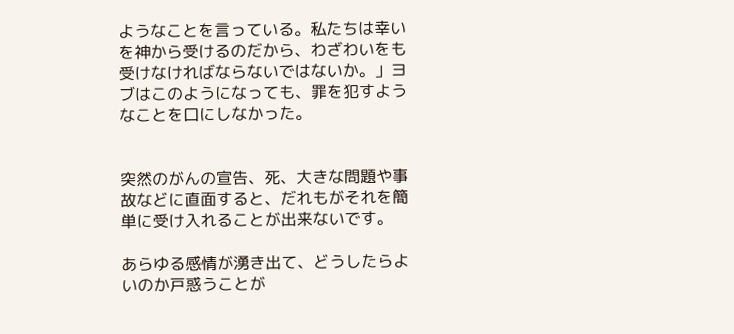ようなことを言っている。私たちは幸いを神から受けるのだから、わざわいをも受けなければならないではないか。」ヨブはこのようになっても、罪を犯すようなことを口にしなかった。


突然のがんの宣告、死、大きな問題や事故などに直面すると、だれもがそれを簡単に受け入れることが出来ないです。

あらゆる感情が湧き出て、どうしたらよいのか戸惑うことが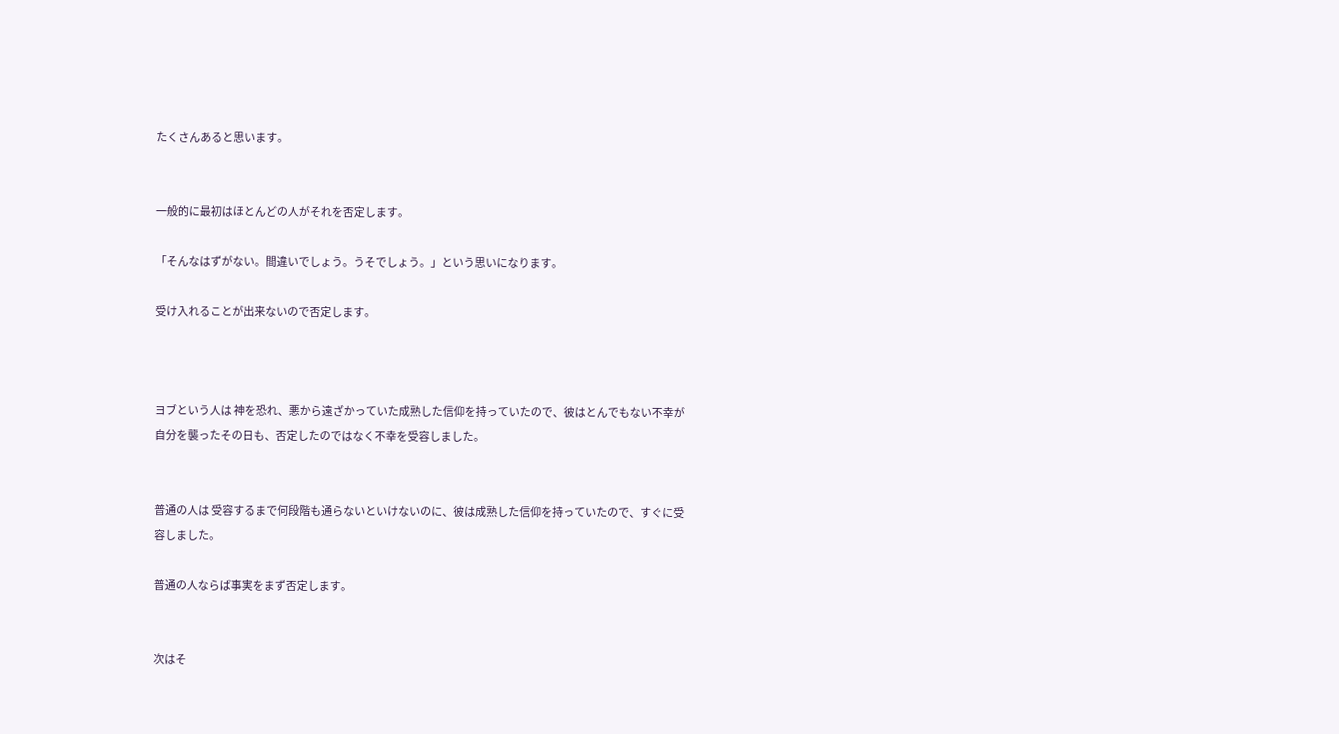たくさんあると思います。


一般的に最初はほとんどの人がそれを否定します。

「そんなはずがない。間違いでしょう。うそでしょう。」という思いになります。

受け入れることが出来ないので否定します。



ヨブという人は 神を恐れ、悪から遠ざかっていた成熟した信仰を持っていたので、彼はとんでもない不幸が自分を襲ったその日も、否定したのではなく不幸を受容しました。


普通の人は 受容するまで何段階も通らないといけないのに、彼は成熟した信仰を持っていたので、すぐに受容しました。

普通の人ならば事実をまず否定します。


次はそ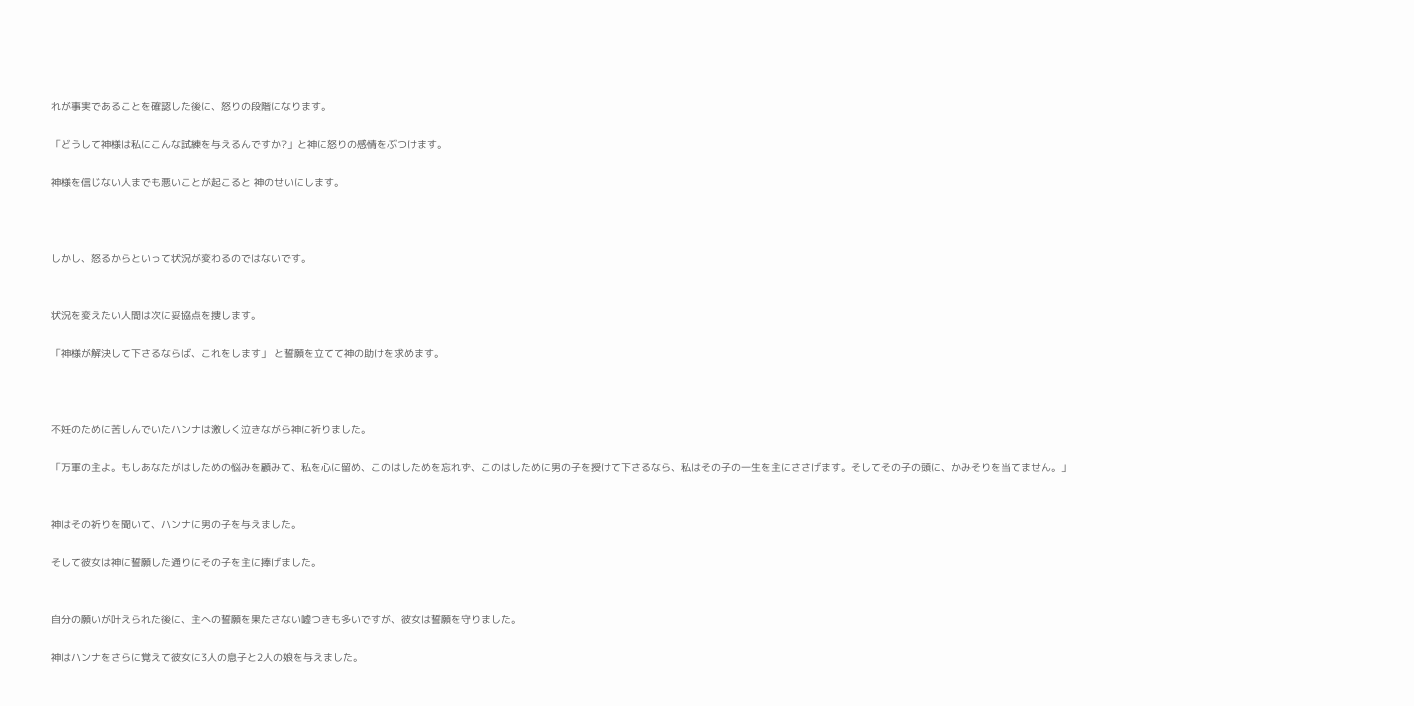れが事実であることを確認した後に、怒りの段階になります。

「どうして神様は私にこんな試練を与えるんですか?」と神に怒りの感情をぶつけます。

神様を信じない人までも悪いことが起こると 神のせいにします。



しかし、怒るからといって状況が変わるのではないです。


状況を変えたい人間は次に妥協点を捜します。

「神様が解決して下さるならば、これをします」 と誓願を立てて神の助けを求めます。



不妊のために苦しんでいたハンナは激しく泣きながら神に祈りました。

「万軍の主よ。もしあなたがはしための悩みを顧みて、私を心に留め、このはしためを忘れず、このはしために男の子を授けて下さるなら、私はその子の一生を主にささげます。そしてその子の頭に、かみそりを当てません。」


神はその祈りを聞いて、ハンナに男の子を与えました。

そして彼女は神に誓願した通りにその子を主に捧げました。


自分の願いが叶えられた後に、主への誓願を果たさない嘘つきも多いですが、彼女は誓願を守りました。

神はハンナをさらに覚えて彼女に3人の息子と2人の娘を与えました。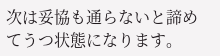次は妥協も通らないと諦めてうつ状態になります。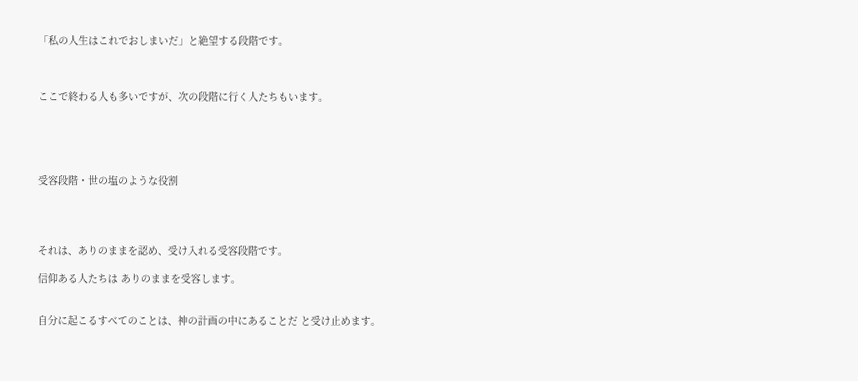「私の人生はこれでおしまいだ」と絶望する段階です。



ここで終わる人も多いですが、次の段階に行く人たちもいます。





受容段階・世の塩のような役割




それは、ありのままを認め、受け入れる受容段階です。

信仰ある人たちは ありのままを受容します。


自分に起こるすべてのことは、神の計画の中にあることだ と受け止めます。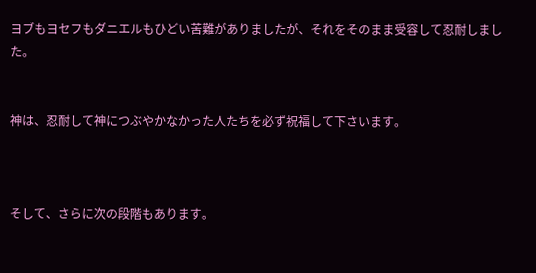ヨブもヨセフもダニエルもひどい苦難がありましたが、それをそのまま受容して忍耐しました。


神は、忍耐して神につぶやかなかった人たちを必ず祝福して下さいます。



そして、さらに次の段階もあります。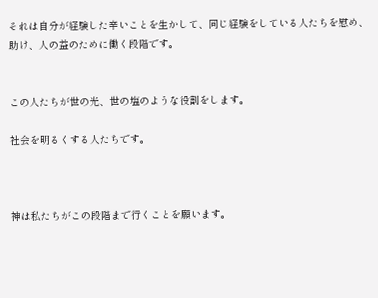それは自分が経験した辛いことを生かして、同じ経験をしている人たちを慰め、助け、人の益のために働く段階です。


この人たちが世の光、世の塩のような役割をします。

社会を明るくする人たちです。



神は私たちがこの段階まで行くことを願います。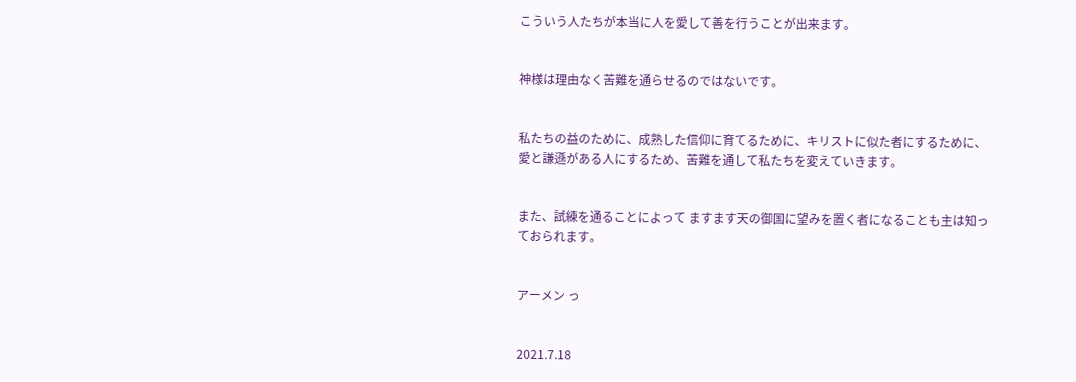こういう人たちが本当に人を愛して善を行うことが出来ます。


神様は理由なく苦難を通らせるのではないです。


私たちの益のために、成熟した信仰に育てるために、キリストに似た者にするために、愛と謙遜がある人にするため、苦難を通して私たちを変えていきます。


また、試練を通ることによって ますます天の御国に望みを置く者になることも主は知っておられます。


アーメン っ


2021.7.18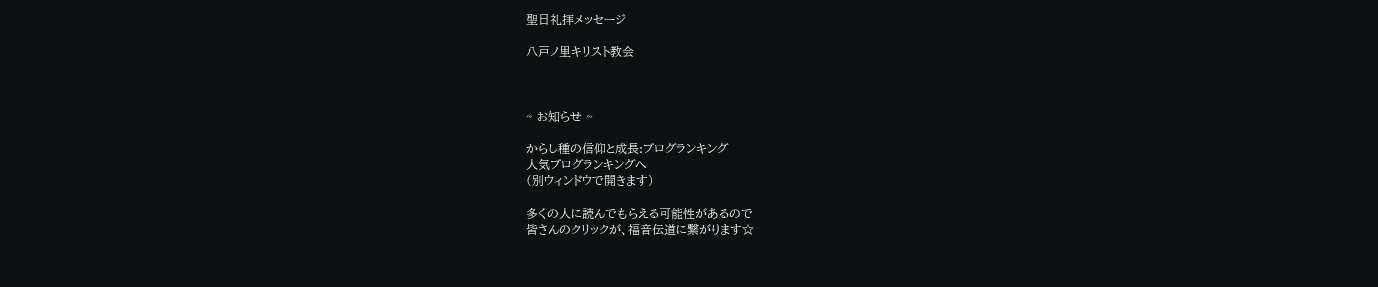聖日礼拝メッセージ

八戸ノ里キリスト教会



~ お知らせ ~

からし種の信仰と成長:ブログランキング
人気ブログランキングへ
(別ウィンドウで開きます)

多くの人に読んでもらえる可能性があるので
皆さんのクリックが、福音伝道に繋がります☆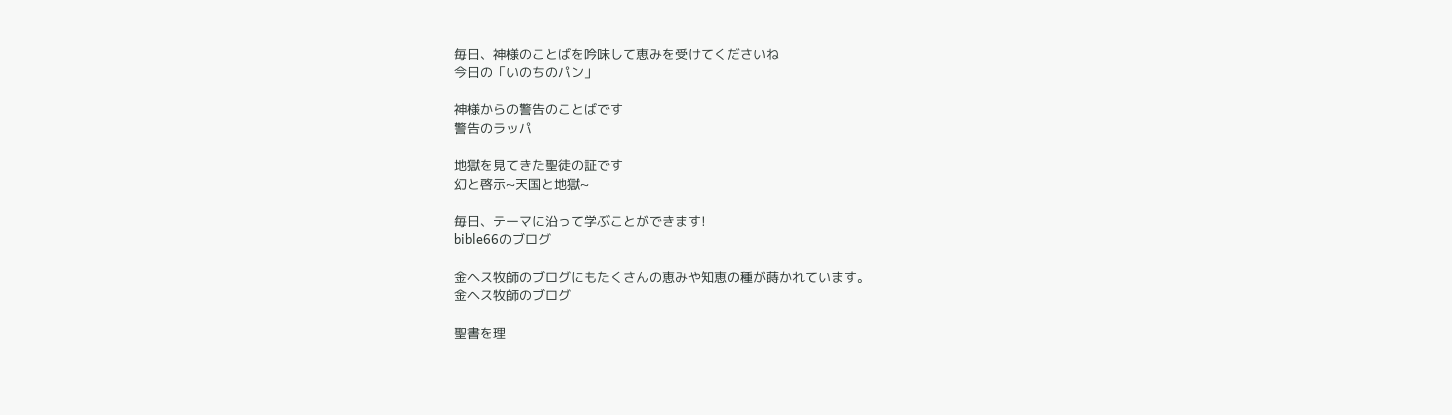毎日、神様のことばを吟味して恵みを受けてくださいね
今日の「いのちのパン」

神様からの警告のことばです
警告のラッパ

地獄を見てきた聖徒の証です
幻と啓示~天国と地獄~

毎日、テーマに沿って学ぶことができます!
bible66のブログ

金ヘス牧師のブログにもたくさんの恵みや知恵の種が蒔かれています。
金ヘス牧師のブログ

聖書を理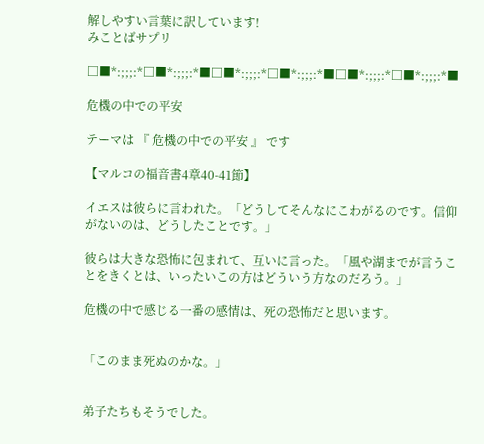解しやすい言葉に訳しています!
みことばサプリ

□■*:;;;:*□■*:;;;:*■□■*:;;;:*□■*:;;;:*■□■*:;;;:*□■*:;;;:*■

危機の中での平安

テーマは 『 危機の中での平安 』 です

【マルコの福音書4章40-41節】

イエスは彼らに言われた。「どうしてそんなにこわがるのです。信仰がないのは、どうしたことです。」

彼らは大きな恐怖に包まれて、互いに言った。「風や湖までが言うことをきくとは、いったいこの方はどういう方なのだろう。」

危機の中で感じる一番の感情は、死の恐怖だと思います。


「このまま死ぬのかな。」


弟子たちもそうでした。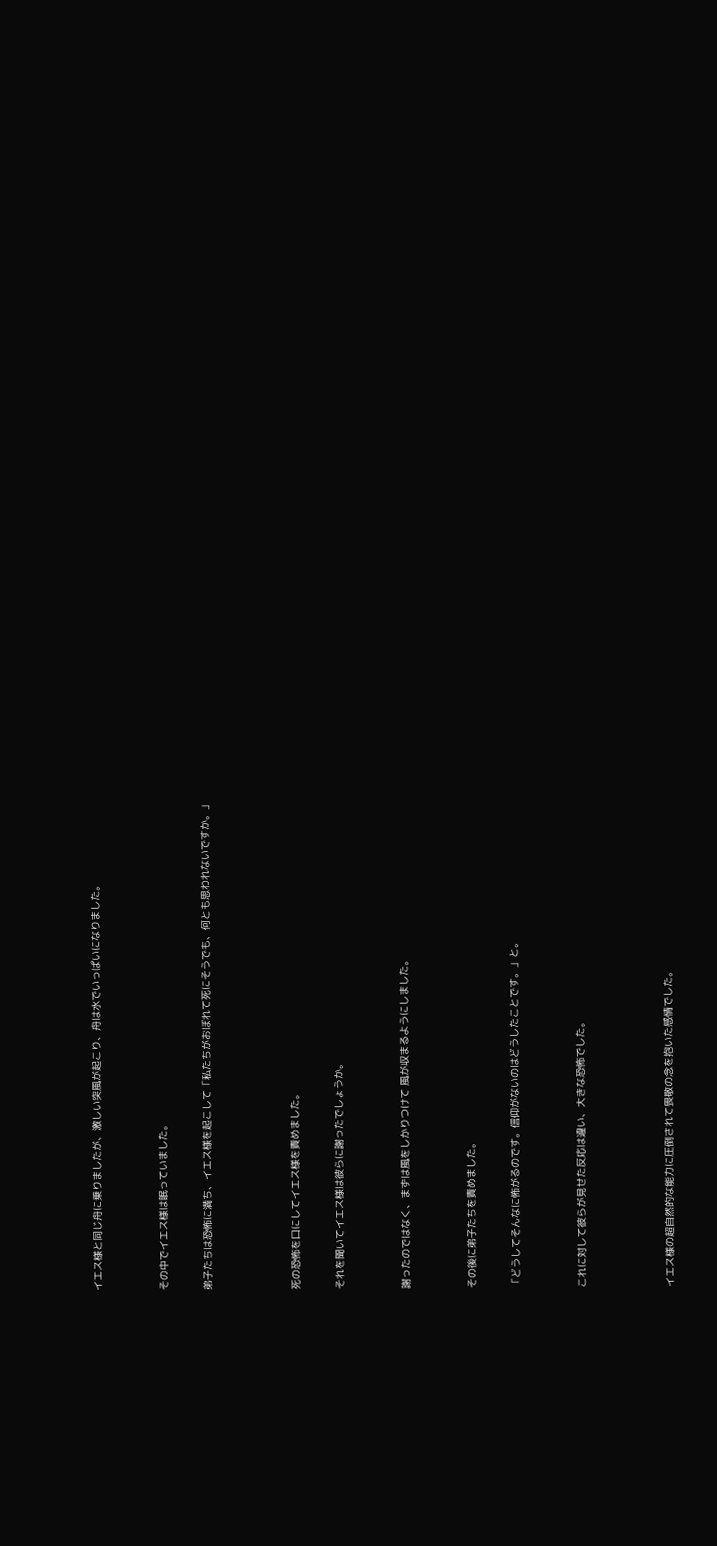イエス様と同じ舟に乗りましたが、激しい突風が起こり、舟は水でいっぱいになりました。


その中でイエス様は眠っていました。

弟子たちは恐怖に満ち、イエス様を起こして「私たちがおぼれて死にそうでも、何とも思われないですか。」



死の恐怖を口にしてイエス様を責めました。

それを聞いてイエス様は彼らに謝ったでしょうか。


謝ったのではなく、まずは風をしかりつけて 風が収まるようにしました。


その後に弟子たちを責めました。

「どうしてそんなに怖がるのです。信仰がないのはどうしたことです。」と。


これに対して彼らが見せた反応は違い、大きな恐怖でした。



イエス様の超自然的な能力に圧倒されて畏敬の念を抱いた感情でした。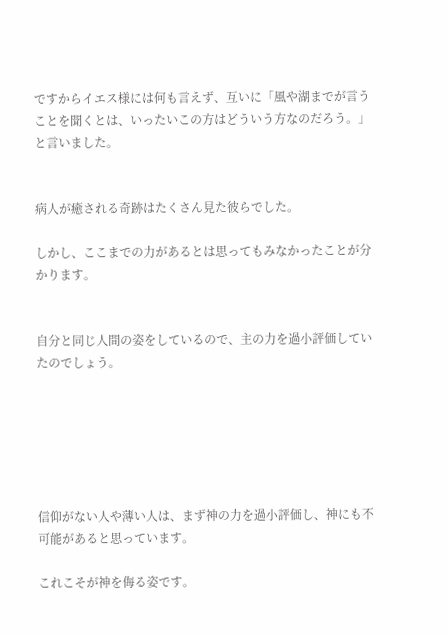ですからイエス様には何も言えず、互いに「風や湖までが言うことを聞くとは、いったいこの方はどういう方なのだろう。」と言いました。


病人が癒される奇跡はたくさん見た彼らでした。

しかし、ここまでの力があるとは思ってもみなかったことが分かります。


自分と同じ人間の姿をしているので、主の力を過小評価していたのでしょう。






信仰がない人や薄い人は、まず神の力を過小評価し、神にも不可能があると思っています。

これこそが神を侮る姿です。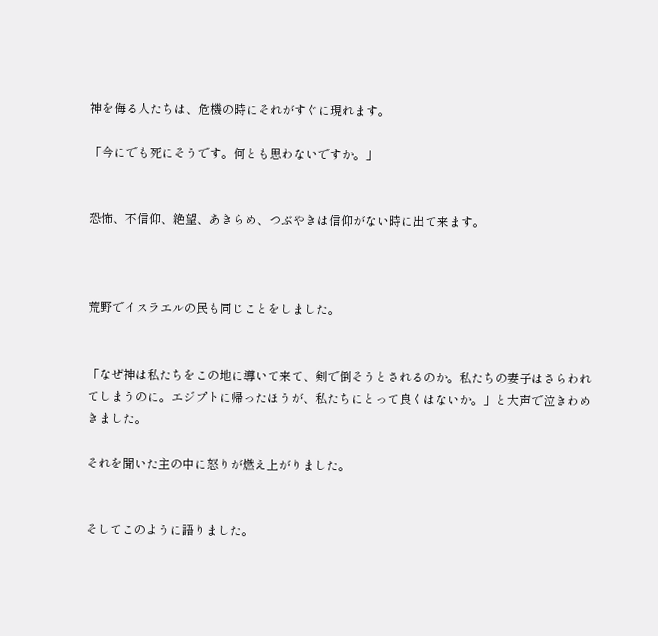神を侮る人たちは、危機の時にそれがすぐに現れます。

「今にでも死にそうです。何とも思わないですか。」


恐怖、不信仰、絶望、あきらめ、つぶやきは信仰がない時に出て来ます。



荒野でイスラエルの民も同じことをしました。


「なぜ神は私たちをこの地に導いて来て、剣で倒そうとされるのか。私たちの妻子はさらわれてしまうのに。エジプトに帰ったほうが、私たちにとって良くはないか。」と大声で泣きわめきました。

それを聞いた主の中に怒りが燃え上がりました。


そしてこのように語りました。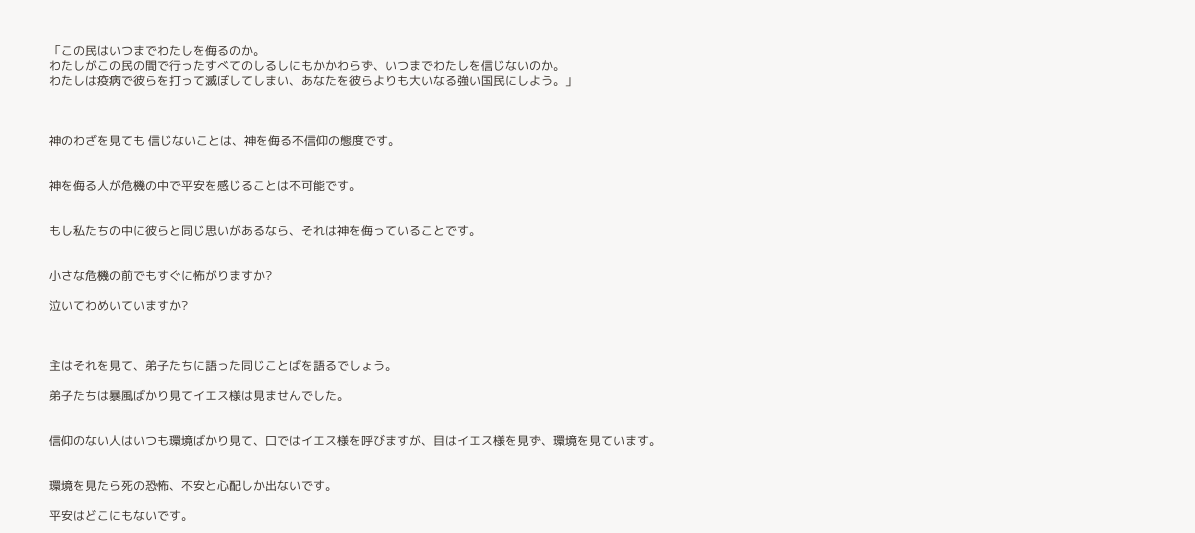「この民はいつまでわたしを侮るのか。
わたしがこの民の間で行ったすべてのしるしにもかかわらず、いつまでわたしを信じないのか。
わたしは疫病で彼らを打って滅ぼしてしまい、あなたを彼らよりも大いなる強い国民にしよう。」



神のわざを見ても 信じないことは、神を侮る不信仰の態度です。


神を侮る人が危機の中で平安を感じることは不可能です。


もし私たちの中に彼らと同じ思いがあるなら、それは神を侮っていることです。


小さな危機の前でもすぐに怖がりますか?

泣いてわめいていますか?



主はそれを見て、弟子たちに語った同じことばを語るでしょう。

弟子たちは暴風ばかり見てイエス様は見ませんでした。


信仰のない人はいつも環境ばかり見て、口ではイエス様を呼びますが、目はイエス様を見ず、環境を見ています。


環境を見たら死の恐怖、不安と心配しか出ないです。

平安はどこにもないです。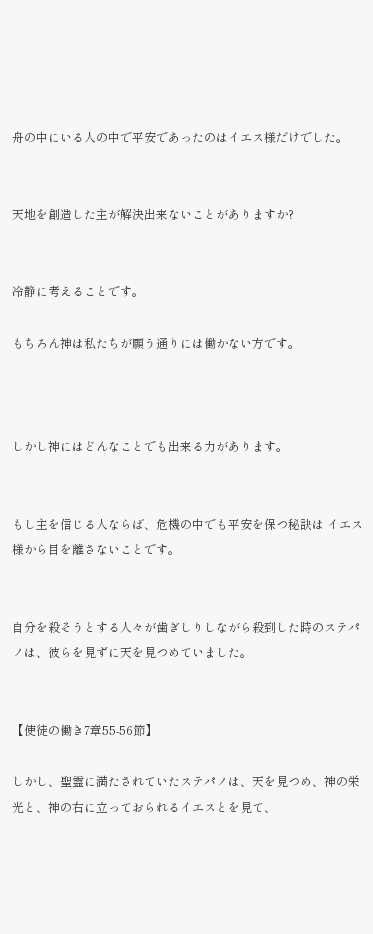舟の中にいる人の中で平安であったのはイエス様だけでした。


天地を創造した主が解決出来ないことがありますか?


冷静に考えることです。

もちろん神は私たちが願う通りには働かない方です。



しかし神にはどんなことでも出来る力があります。


もし主を信じる人ならば、危機の中でも平安を保つ秘訣は イエス様から目を離さないことです。


自分を殺そうとする人々が歯ぎしりしながら殺到した時のステパノは、彼らを見ずに天を見つめていました。


【使徒の働き7章55-56節】

しかし、聖霊に満たされていたステパノは、天を見つめ、神の栄光と、神の右に立っておられるイエスとを見て、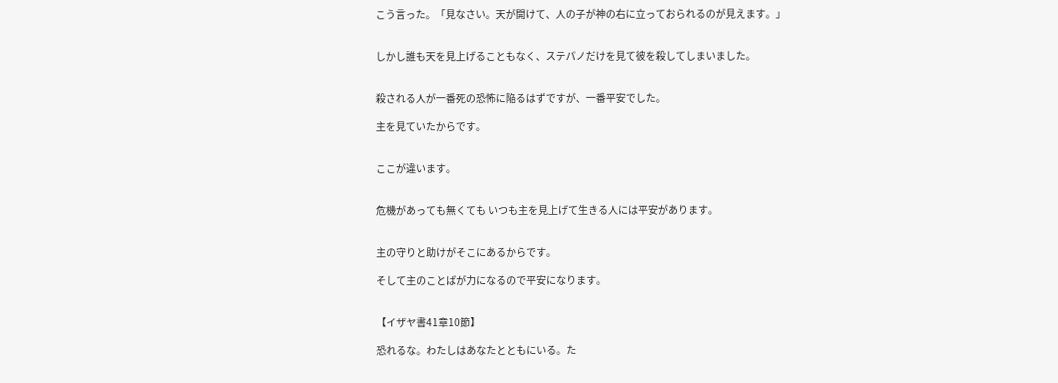こう言った。「見なさい。天が開けて、人の子が神の右に立っておられるのが見えます。」


しかし誰も天を見上げることもなく、ステパノだけを見て彼を殺してしまいました。


殺される人が一番死の恐怖に陥るはずですが、一番平安でした。

主を見ていたからです。


ここが違います。


危機があっても無くても いつも主を見上げて生きる人には平安があります。


主の守りと助けがそこにあるからです。

そして主のことばが力になるので平安になります。


【イザヤ書41章10節】

恐れるな。わたしはあなたとともにいる。た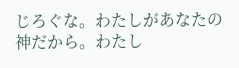じろぐな。わたしがあなたの神だから。わたし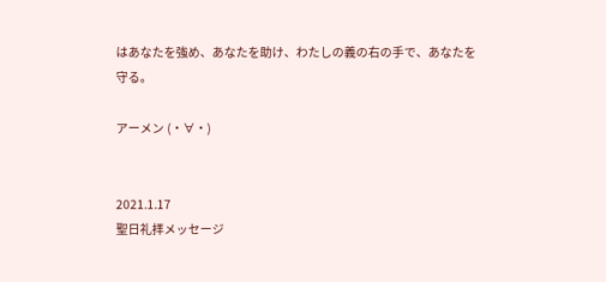はあなたを強め、あなたを助け、わたしの義の右の手で、あなたを守る。

アーメン (・∀・)


2021.1.17
聖日礼拝メッセージ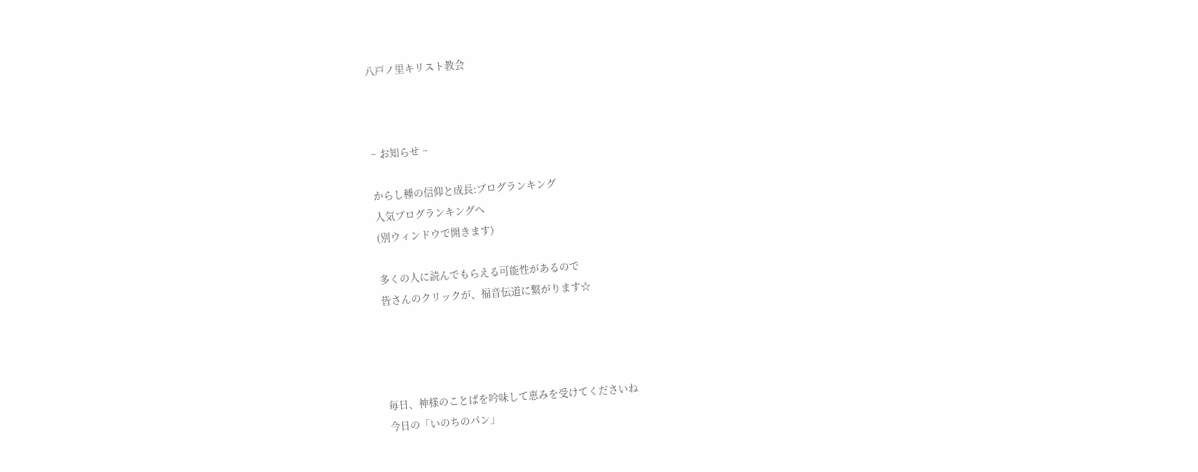八戸ノ里キリスト教会



~ お知らせ ~

からし種の信仰と成長:ブログランキング
人気ブログランキングへ
(別ウィンドウで開きます)

多くの人に読んでもらえる可能性があるので
皆さんのクリックが、福音伝道に繋がります☆




毎日、神様のことばを吟味して恵みを受けてくださいね
今日の「いのちのパン」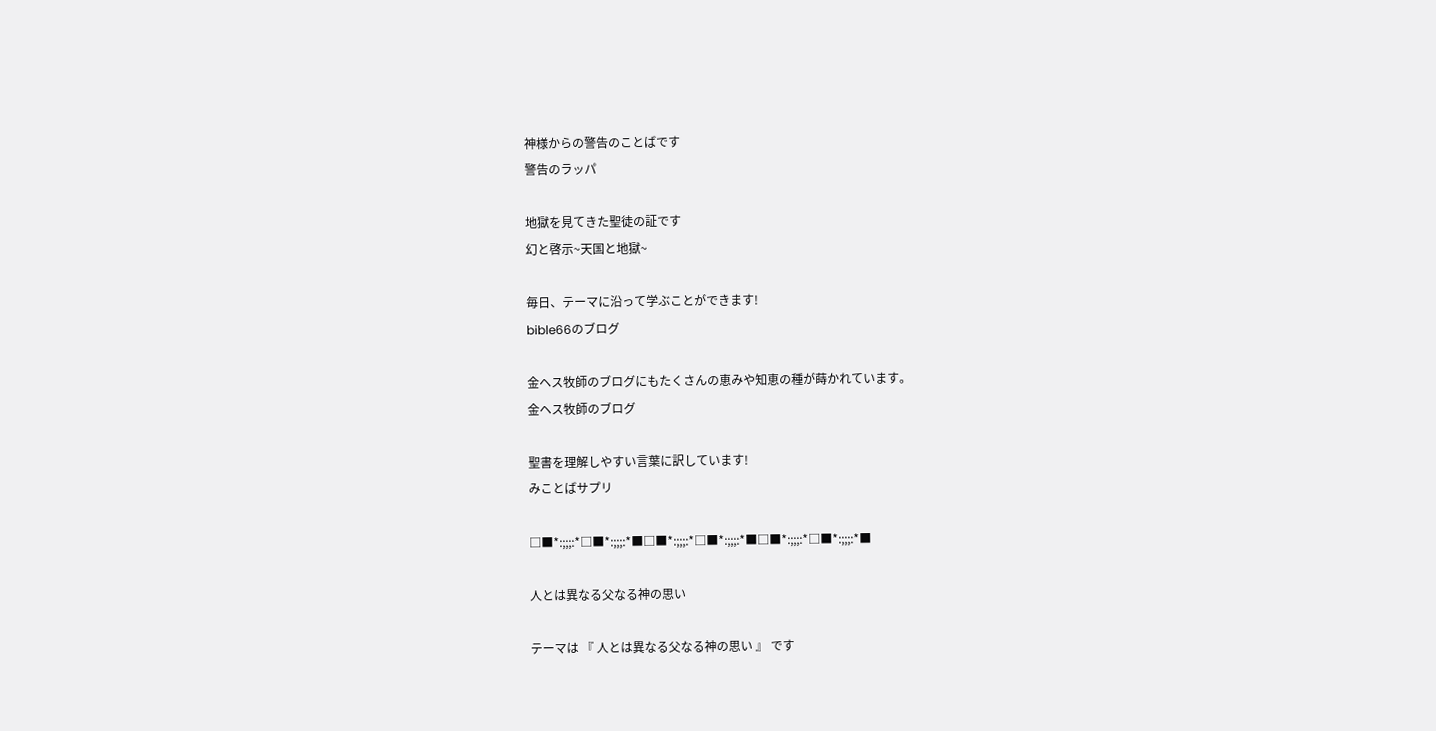神様からの警告のことばです
警告のラッパ

地獄を見てきた聖徒の証です
幻と啓示~天国と地獄~

毎日、テーマに沿って学ぶことができます!
bible66のブログ

金ヘス牧師のブログにもたくさんの恵みや知恵の種が蒔かれています。
金ヘス牧師のブログ

聖書を理解しやすい言葉に訳しています!
みことばサプリ

□■*:;;;:*□■*:;;;:*■□■*:;;;:*□■*:;;;:*■□■*:;;;:*□■*:;;;:*■

人とは異なる父なる神の思い

テーマは 『 人とは異なる父なる神の思い 』 です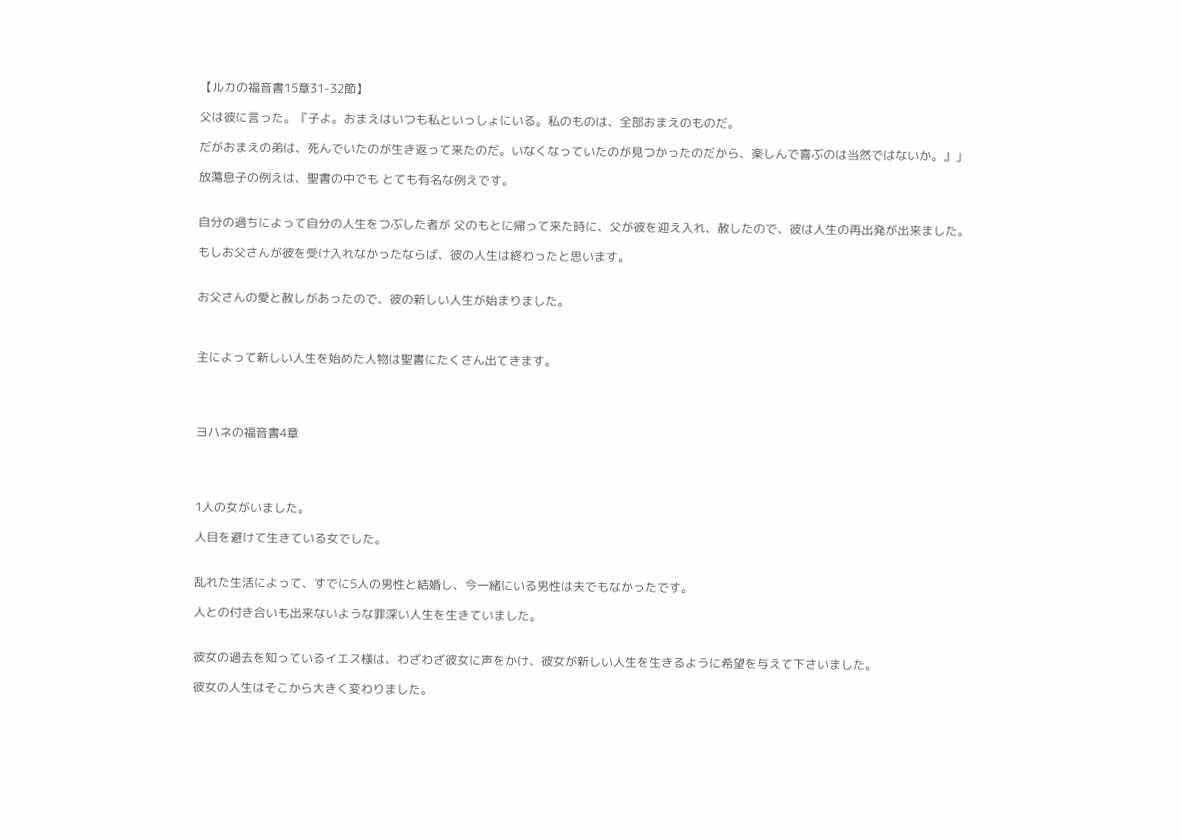【ルカの福音書15章31-32節】

父は彼に言った。『子よ。おまえはいつも私といっしょにいる。私のものは、全部おまえのものだ。

だがおまえの弟は、死んでいたのが生き返って来たのだ。いなくなっていたのが見つかったのだから、楽しんで喜ぶのは当然ではないか。』」

放蕩息子の例えは、聖書の中でも とても有名な例えです。


自分の過ちによって自分の人生をつぶした者が 父のもとに帰って来た時に、父が彼を迎え入れ、赦したので、彼は人生の再出発が出来ました。

もしお父さんが彼を受け入れなかったならば、彼の人生は終わったと思います。


お父さんの愛と赦しがあったので、彼の新しい人生が始まりました。



主によって新しい人生を始めた人物は聖書にたくさん出てきます。




ヨハネの福音書4章




1人の女がいました。

人目を避けて生きている女でした。


乱れた生活によって、すでに5人の男性と結婚し、今一緒にいる男性は夫でもなかったです。

人との付き合いも出来ないような罪深い人生を生きていました。


彼女の過去を知っているイエス様は、わざわざ彼女に声をかけ、彼女が新しい人生を生きるように希望を与えて下さいました。

彼女の人生はそこから大きく変わりました。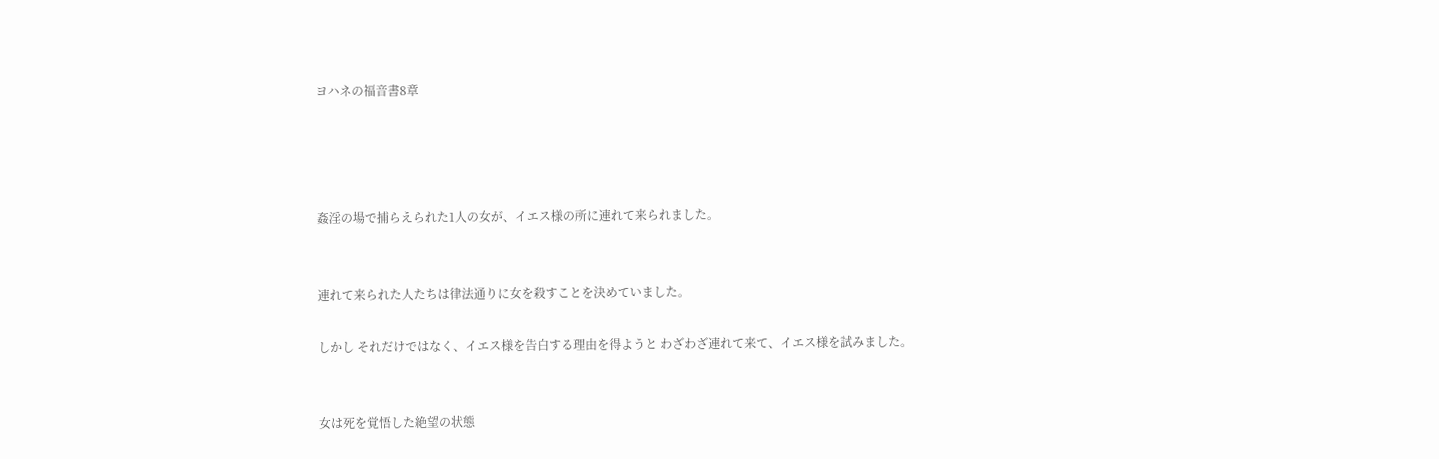ヨハネの福音書8章




姦淫の場で捕らえられた1人の女が、イエス様の所に連れて来られました。


連れて来られた人たちは律法通りに女を殺すことを決めていました。

しかし それだけではなく、イエス様を告白する理由を得ようと わざわざ連れて来て、イエス様を試みました。


女は死を覚悟した絶望の状態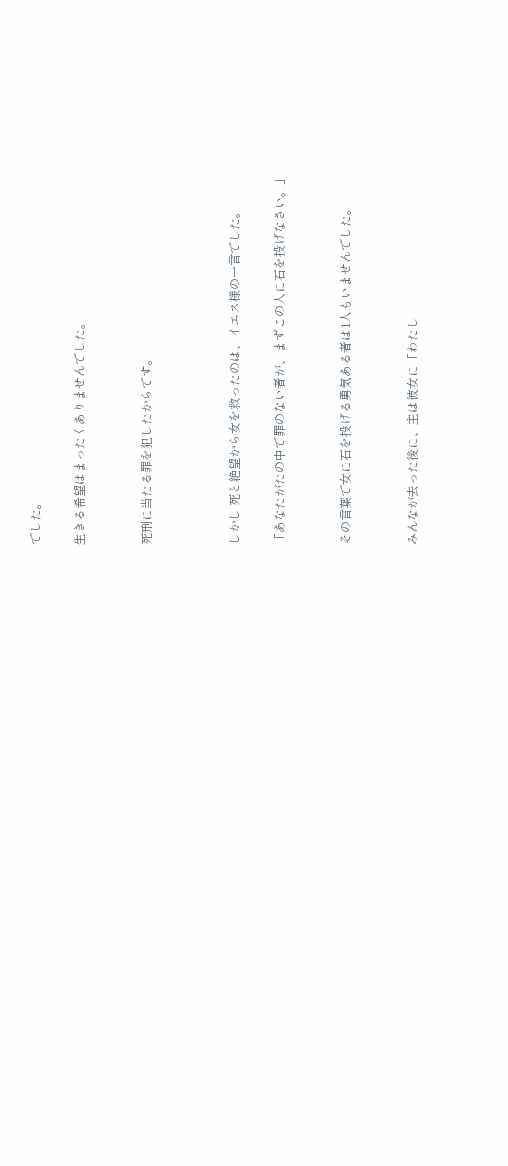でした。

生きる希望はまったくありませんでした。


死刑に当たる罪を犯したからです。



しかし 死と絶望から女を救ったのは、イエス様の一言でした。

「あなたがたの中で罪のない者が、まずこの人に石を投げなさい。」


その言葉で女に石を投げる勇気ある者は1人もいませんでした。


みんなが去った後に、主は彼女に「わたし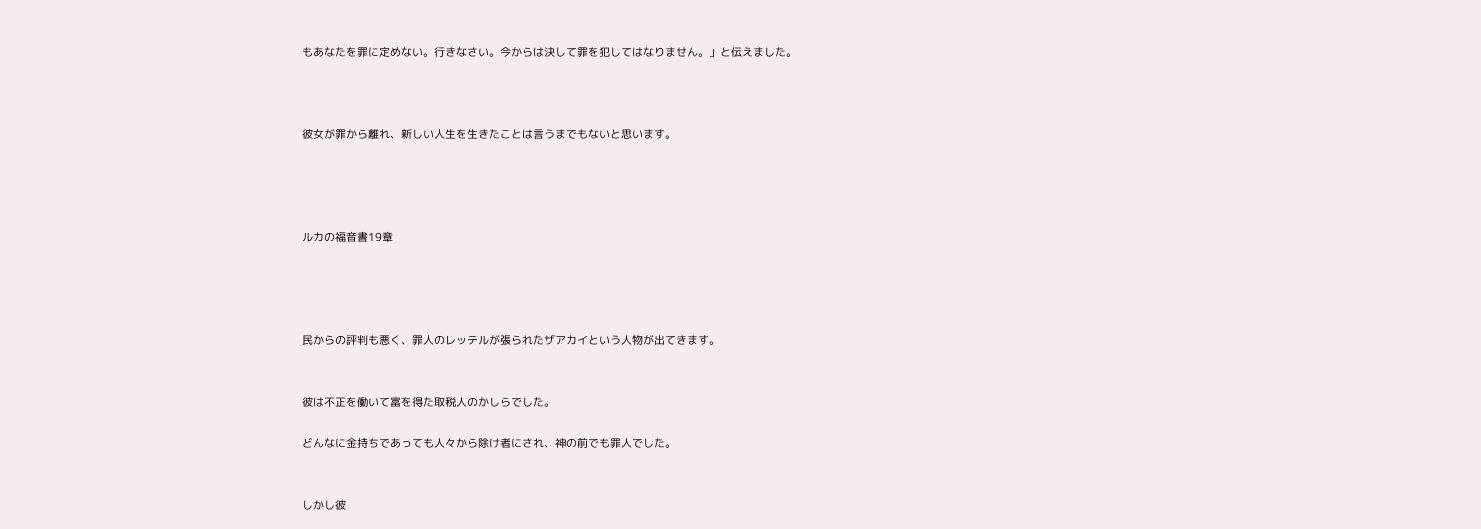もあなたを罪に定めない。行きなさい。今からは決して罪を犯してはなりません。」と伝えました。



彼女が罪から離れ、新しい人生を生きたことは言うまでもないと思います。




ルカの福音書19章




民からの評判も悪く、罪人のレッテルが張られたザアカイという人物が出てきます。


彼は不正を働いて富を得た取税人のかしらでした。

どんなに金持ちであっても人々から除け者にされ、神の前でも罪人でした。


しかし彼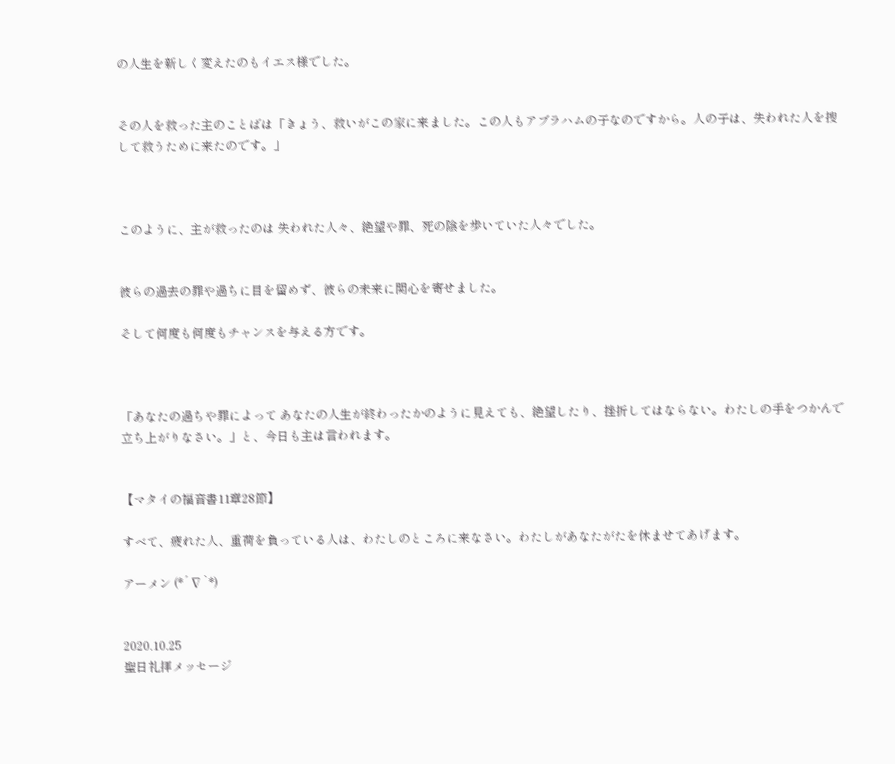の人生を新しく変えたのもイエス様でした。


その人を救った主のことばは「きょう、救いがこの家に来ました。この人もアブラハムの子なのですから。人の子は、失われた人を捜して救うために来たのです。」



このように、主が救ったのは 失われた人々、絶望や罪、死の陰を歩いていた人々でした。


彼らの過去の罪や過ちに目を留めず、彼らの未来に関心を寄せました。

そして何度も何度もチャンスを与える方です。



「あなたの過ちや罪によって あなたの人生が終わったかのように見えても、絶望したり、挫折してはならない。わたしの手をつかんで立ち上がりなさい。」と、今日も主は言われます。


【マタイの福音書11章28節】

すべて、疲れた人、重荷を負っている人は、わたしのところに来なさい。わたしがあなたがたを休ませてあげます。

アーメン (*´∇`*)


2020.10.25
聖日礼拝メッセージ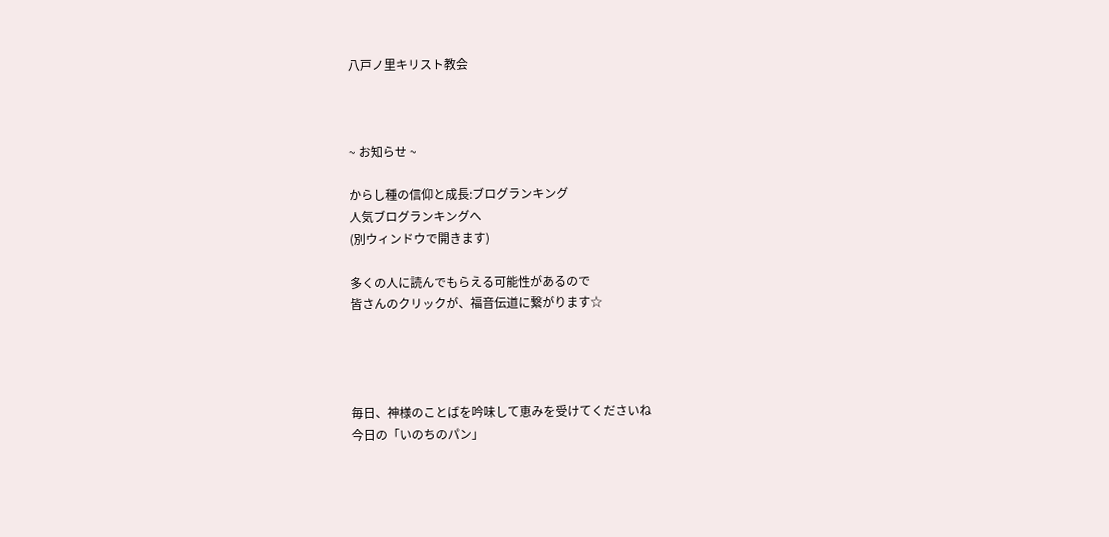八戸ノ里キリスト教会



~ お知らせ ~

からし種の信仰と成長:ブログランキング
人気ブログランキングへ
(別ウィンドウで開きます)

多くの人に読んでもらえる可能性があるので
皆さんのクリックが、福音伝道に繋がります☆




毎日、神様のことばを吟味して恵みを受けてくださいね
今日の「いのちのパン」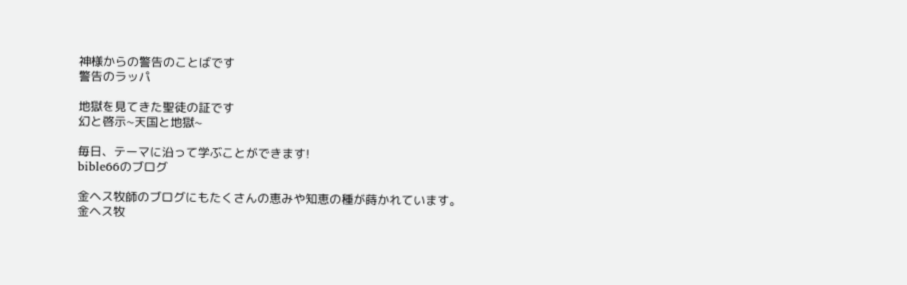神様からの警告のことばです
警告のラッパ

地獄を見てきた聖徒の証です
幻と啓示~天国と地獄~

毎日、テーマに沿って学ぶことができます!
bible66のブログ

金ヘス牧師のブログにもたくさんの恵みや知恵の種が蒔かれています。
金ヘス牧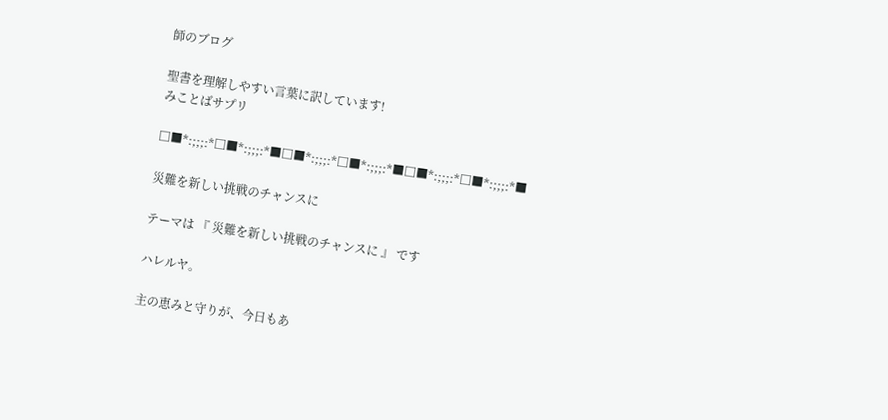師のブログ

聖書を理解しやすい言葉に訳しています!
みことばサプリ

□■*:;;;:*□■*:;;;:*■□■*:;;;:*□■*:;;;:*■□■*:;;;:*□■*:;;;:*■

災難を新しい挑戦のチャンスに

テーマは 『 災難を新しい挑戦のチャンスに 』 です

ハレルヤ。

主の恵みと守りが、今日もあ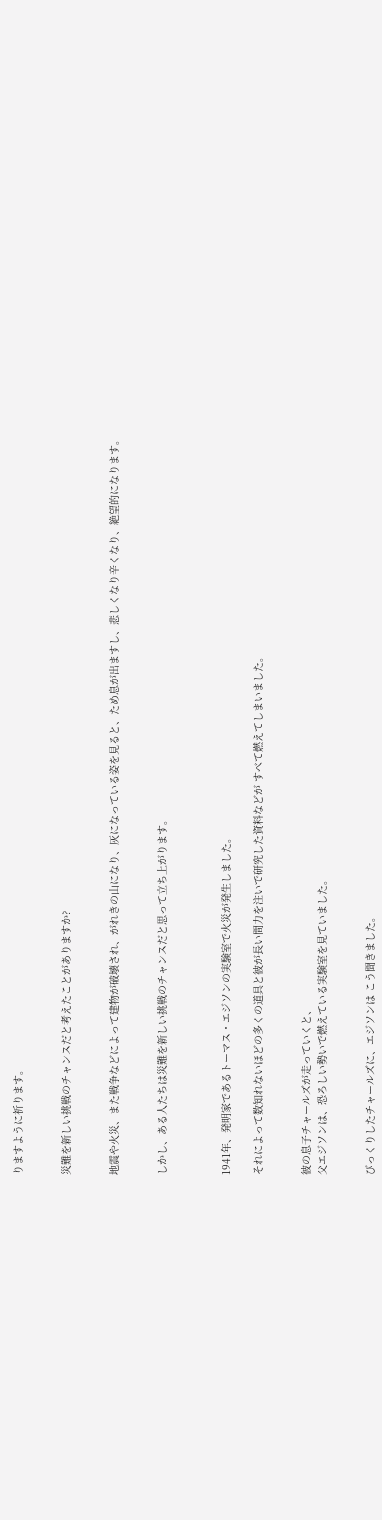りますように祈ります。


災難を新しい挑戦のチャンスだと考えたことがありますか?


地震や火災、また戦争などによって建物が破壊され、がれきの山になり、灰になっている姿を見ると、ため息が出ますし、悲しくなり辛くなり、絶望的になります。


しかし、ある人たちは災難を新しい挑戦のチャンスだと思って立ち上がります。



1941年、発明家であるトーマス・エジソンの実験室で火災が発生しました。

それによって数知れないほどの多くの道具と彼が長い間力を注いで研究した資料などが すべて燃えてしまいました。


彼の息子チャールズが走っていくと、
父エジソンは、恐ろしい勢いで燃えている実験室を見ていました。


びっくりしたチャールズに、エジソンは こう聞きました。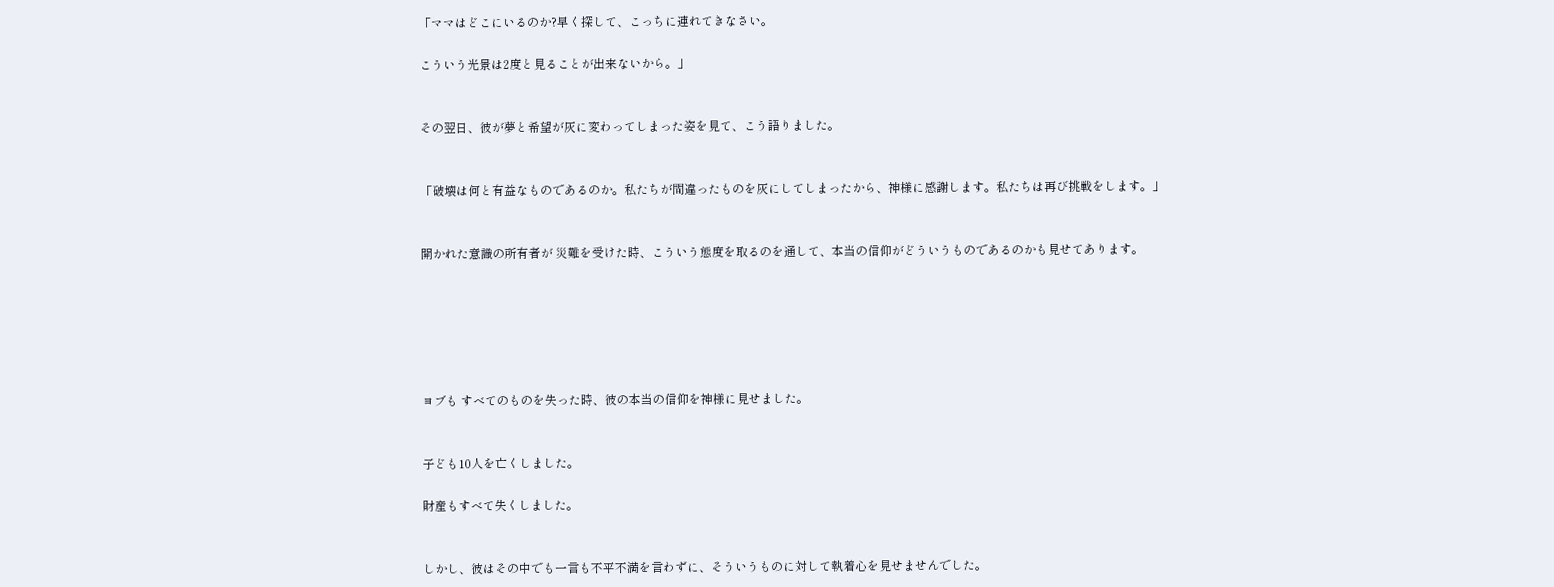「ママはどこにいるのか?早く探して、こっちに連れてきなさい。

こういう光景は2度と見ることが出来ないから。」


その翌日、彼が夢と希望が灰に変わってしまった姿を見て、こう語りました。


「破壊は何と有益なものであるのか。私たちが間違ったものを灰にしてしまったから、神様に感謝します。私たちは再び挑戦をします。」


開かれた意識の所有者が 災難を受けた時、こういう態度を取るのを通して、本当の信仰がどういうものであるのかも見せてあります。






ヨブも すべてのものを失った時、彼の本当の信仰を神様に見せました。


子ども10人を亡くしました。

財産もすべて失くしました。


しかし、彼はその中でも一言も不平不満を言わずに、そういうものに対して執着心を見せませんでした。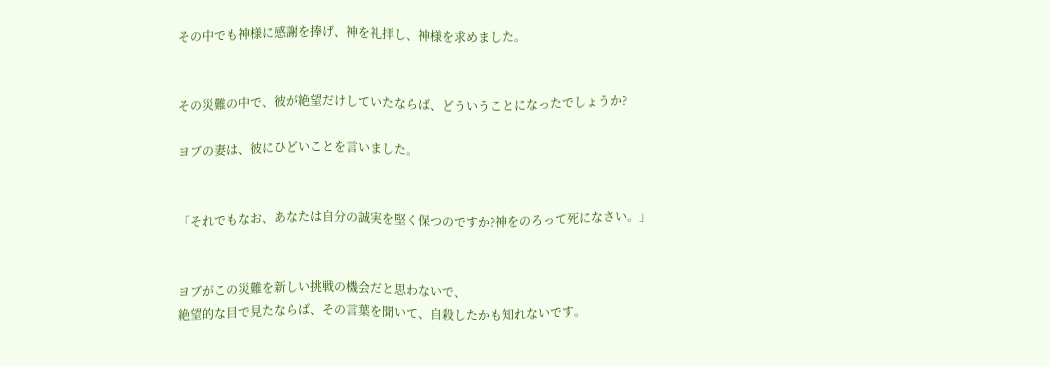その中でも神様に感謝を捧げ、神を礼拝し、神様を求めました。


その災難の中で、彼が絶望だけしていたならば、どういうことになったでしょうか?

ヨブの妻は、彼にひどいことを言いました。


「それでもなお、あなたは自分の誠実を堅く保つのですか?神をのろって死になさい。」


ヨブがこの災難を新しい挑戦の機会だと思わないで、
絶望的な目で見たならば、その言葉を聞いて、自殺したかも知れないです。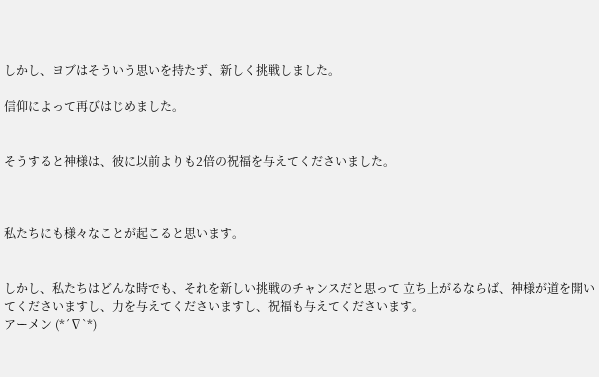しかし、ヨブはそういう思いを持たず、新しく挑戦しました。

信仰によって再びはじめました。


そうすると神様は、彼に以前よりも2倍の祝福を与えてくださいました。



私たちにも様々なことが起こると思います。


しかし、私たちはどんな時でも、それを新しい挑戦のチャンスだと思って 立ち上がるならば、神様が道を開いてくださいますし、力を与えてくださいますし、祝福も与えてくださいます。
アーメン (*´∇`*)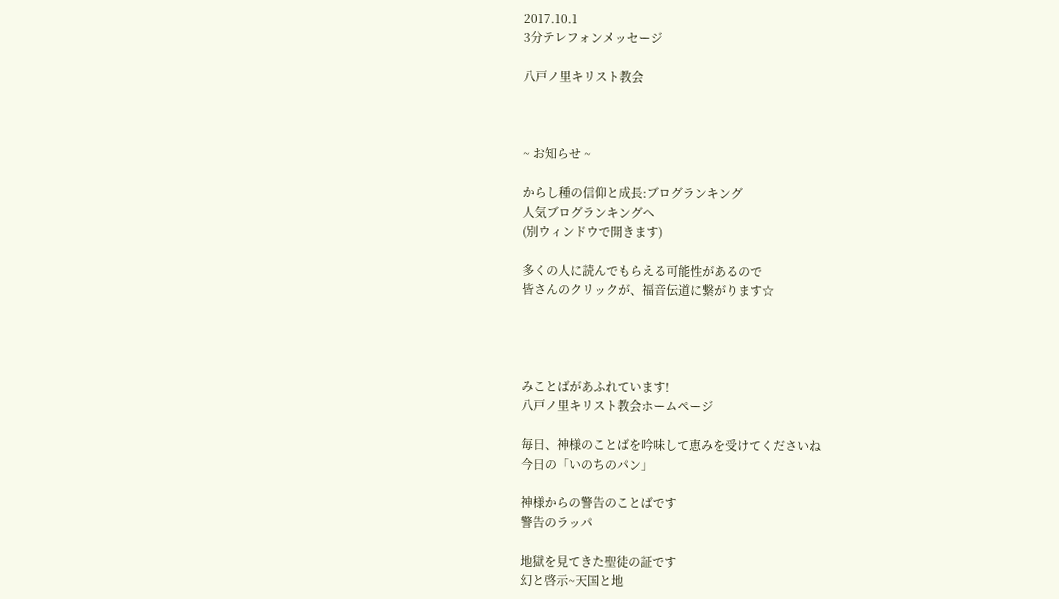2017.10.1
3分テレフォンメッセージ

八戸ノ里キリスト教会



~ お知らせ ~

からし種の信仰と成長:ブログランキング
人気ブログランキングへ
(別ウィンドウで開きます)

多くの人に読んでもらえる可能性があるので
皆さんのクリックが、福音伝道に繋がります☆




みことばがあふれています!
八戸ノ里キリスト教会ホームページ

毎日、神様のことばを吟味して恵みを受けてくださいね
今日の「いのちのパン」

神様からの警告のことばです
警告のラッパ

地獄を見てきた聖徒の証です
幻と啓示~天国と地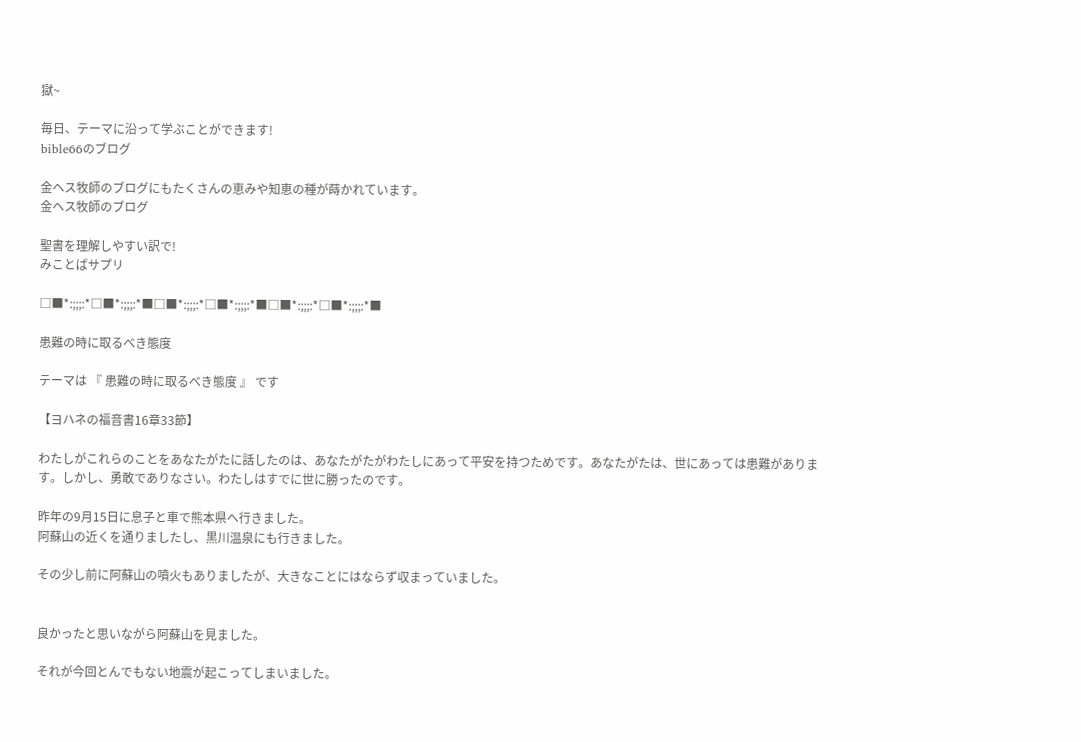獄~

毎日、テーマに沿って学ぶことができます!
bible66のブログ

金ヘス牧師のブログにもたくさんの恵みや知恵の種が蒔かれています。
金ヘス牧師のブログ

聖書を理解しやすい訳で!
みことばサプリ

□■*:;;;:*□■*:;;;:*■□■*:;;;:*□■*:;;;:*■□■*:;;;:*□■*:;;;:*■

患難の時に取るべき態度

テーマは 『 患難の時に取るべき態度 』 です

【ヨハネの福音書16章33節】

わたしがこれらのことをあなたがたに話したのは、あなたがたがわたしにあって平安を持つためです。あなたがたは、世にあっては患難があります。しかし、勇敢でありなさい。わたしはすでに世に勝ったのです。

昨年の9月15日に息子と車で熊本県へ行きました。
阿蘇山の近くを通りましたし、黒川温泉にも行きました。

その少し前に阿蘇山の噴火もありましたが、大きなことにはならず収まっていました。


良かったと思いながら阿蘇山を見ました。

それが今回とんでもない地震が起こってしまいました。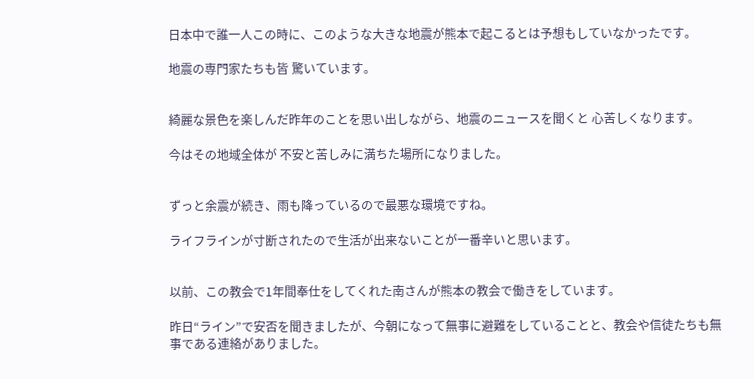日本中で誰一人この時に、このような大きな地震が熊本で起こるとは予想もしていなかったです。

地震の専門家たちも皆 驚いています。


綺麗な景色を楽しんだ昨年のことを思い出しながら、地震のニュースを聞くと 心苦しくなります。

今はその地域全体が 不安と苦しみに満ちた場所になりました。


ずっと余震が続き、雨も降っているので最悪な環境ですね。

ライフラインが寸断されたので生活が出来ないことが一番辛いと思います。


以前、この教会で1年間奉仕をしてくれた南さんが熊本の教会で働きをしています。

昨日“ライン”で安否を聞きましたが、今朝になって無事に避難をしていることと、教会や信徒たちも無事である連絡がありました。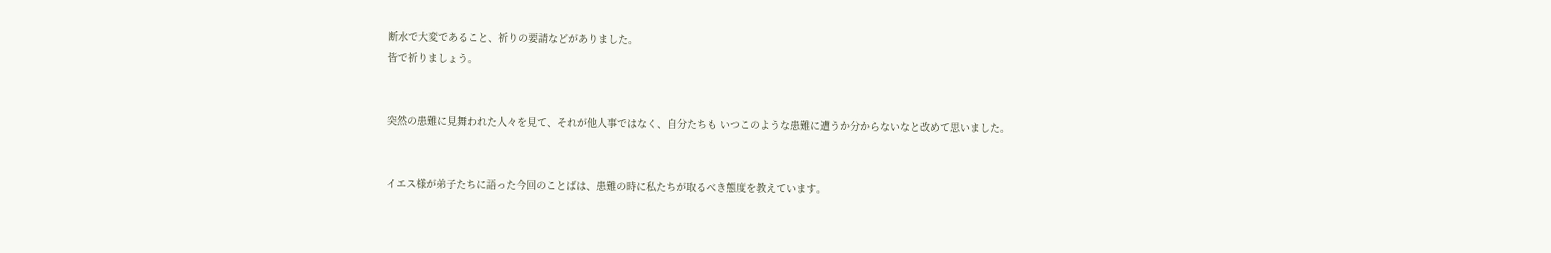断水で大変であること、祈りの要請などがありました。
皆で祈りましょう。


突然の患難に見舞われた人々を見て、それが他人事ではなく、自分たちも いつこのような患難に遭うか分からないなと改めて思いました。


イエス様が弟子たちに語った今回のことばは、患難の時に私たちが取るべき態度を教えています。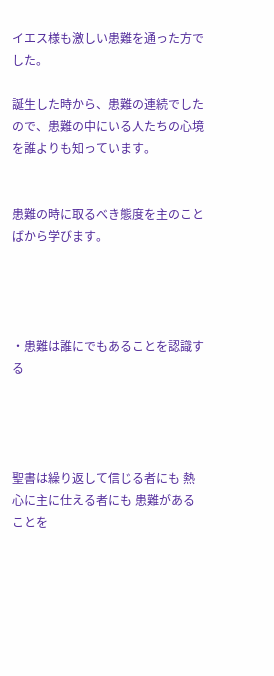イエス様も激しい患難を通った方でした。

誕生した時から、患難の連続でしたので、患難の中にいる人たちの心境を誰よりも知っています。


患難の時に取るべき態度を主のことばから学びます。




・患難は誰にでもあることを認識する




聖書は繰り返して信じる者にも 熱心に主に仕える者にも 患難があることを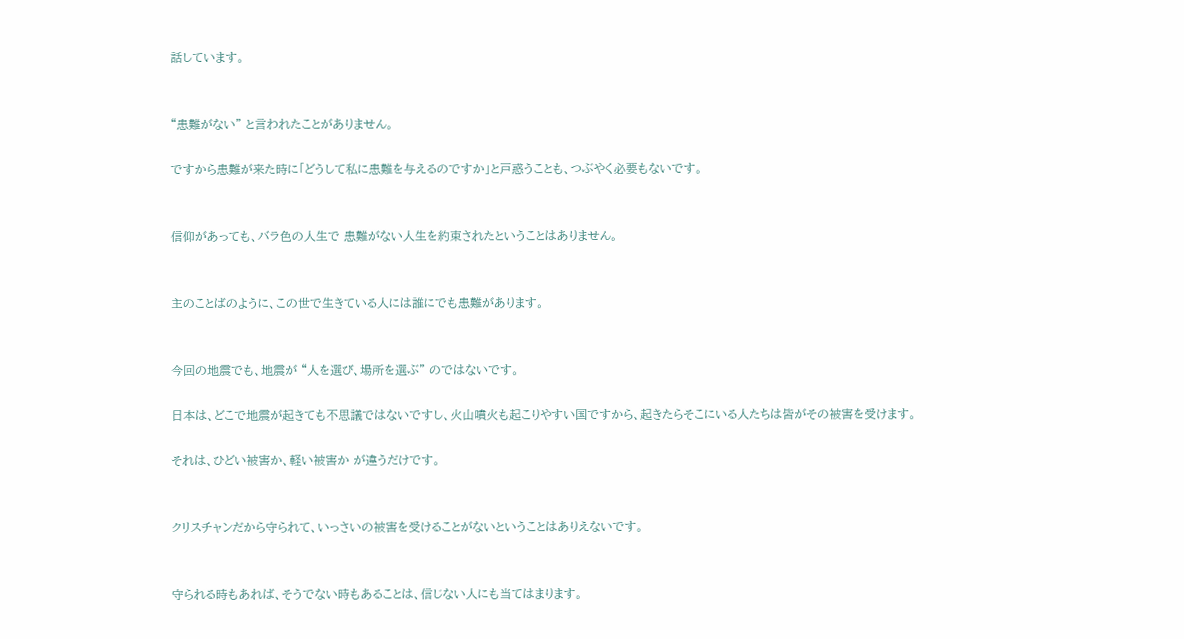話しています。


“患難がない” と言われたことがありません。

ですから患難が来た時に「どうして私に患難を与えるのですか」と戸惑うことも、つぶやく必要もないです。


信仰があっても、バラ色の人生で 患難がない人生を約束されたということはありません。


主のことばのように、この世で生きている人には誰にでも患難があります。


今回の地震でも、地震が “人を選び、場所を選ぶ” のではないです。

日本は、どこで地震が起きても不思議ではないですし、火山噴火も起こりやすい国ですから、起きたらそこにいる人たちは皆がその被害を受けます。

それは、ひどい被害か、軽い被害か が違うだけです。


クリスチャンだから守られて、いっさいの被害を受けることがないということはありえないです。


守られる時もあれば、そうでない時もあることは、信じない人にも当てはまります。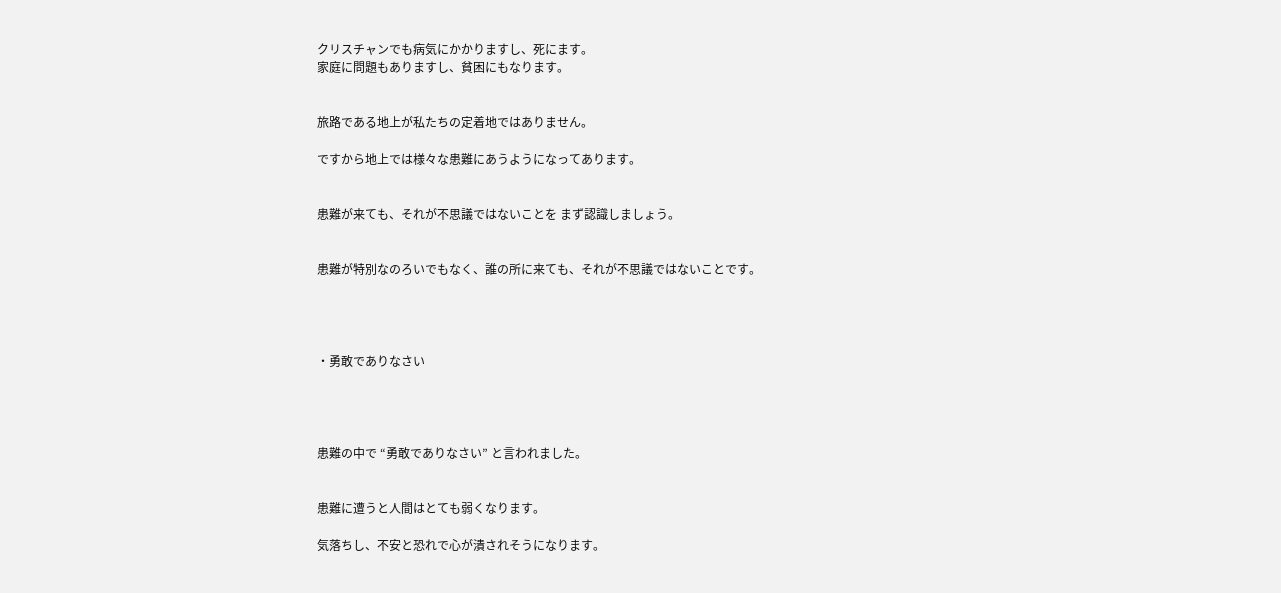クリスチャンでも病気にかかりますし、死にます。
家庭に問題もありますし、貧困にもなります。


旅路である地上が私たちの定着地ではありません。

ですから地上では様々な患難にあうようになってあります。


患難が来ても、それが不思議ではないことを まず認識しましょう。


患難が特別なのろいでもなく、誰の所に来ても、それが不思議ではないことです。




・勇敢でありなさい




患難の中で “勇敢でありなさい” と言われました。


患難に遭うと人間はとても弱くなります。

気落ちし、不安と恐れで心が潰されそうになります。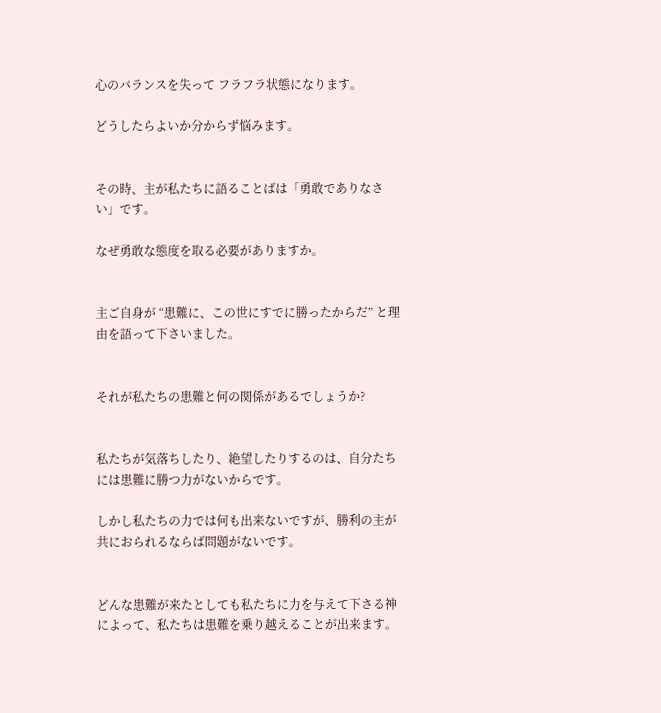心のバランスを失って フラフラ状態になります。

どうしたらよいか分からず悩みます。


その時、主が私たちに語ることばは「勇敢でありなさい」です。

なぜ勇敢な態度を取る必要がありますか。


主ご自身が “患難に、この世にすでに勝ったからだ” と理由を語って下さいました。


それが私たちの患難と何の関係があるでしょうか?


私たちが気落ちしたり、絶望したりするのは、自分たちには患難に勝つ力がないからです。

しかし私たちの力では何も出来ないですが、勝利の主が共におられるならば問題がないです。


どんな患難が来たとしても私たちに力を与えて下さる神によって、私たちは患難を乗り越えることが出来ます。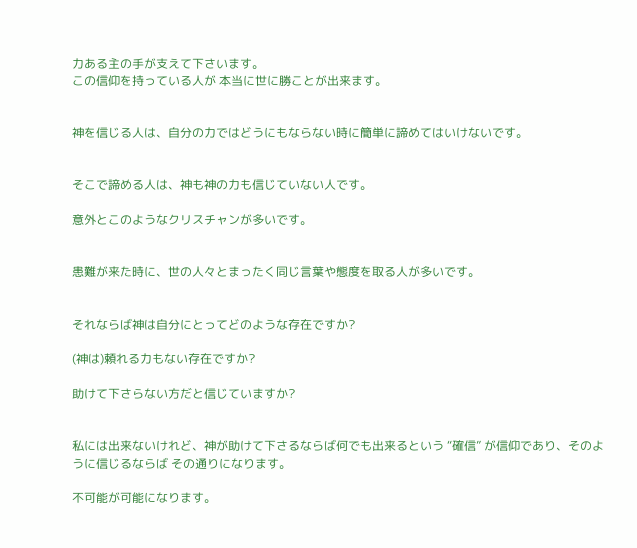力ある主の手が支えて下さいます。
この信仰を持っている人が 本当に世に勝ことが出来ます。


神を信じる人は、自分の力ではどうにもならない時に簡単に諦めてはいけないです。


そこで諦める人は、神も神の力も信じていない人です。

意外とこのようなクリスチャンが多いです。


患難が来た時に、世の人々とまったく同じ言葉や態度を取る人が多いです。


それならば神は自分にとってどのような存在ですか?

(神は)頼れる力もない存在ですか?

助けて下さらない方だと信じていますか?


私には出来ないけれど、神が助けて下さるならば何でも出来るという “確信” が信仰であり、そのように信じるならば その通りになります。

不可能が可能になります。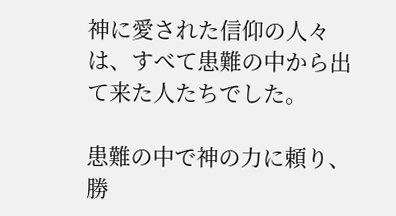神に愛された信仰の人々は、すべて患難の中から出て来た人たちでした。

患難の中で神の力に頼り、勝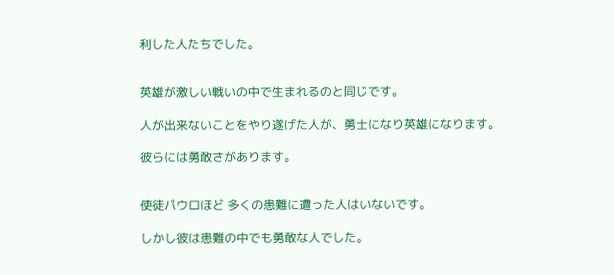利した人たちでした。


英雄が激しい戦いの中で生まれるのと同じです。

人が出来ないことをやり遂げた人が、勇士になり英雄になります。

彼らには勇敢さがあります。


使徒パウロほど 多くの患難に遭った人はいないです。

しかし彼は患難の中でも勇敢な人でした。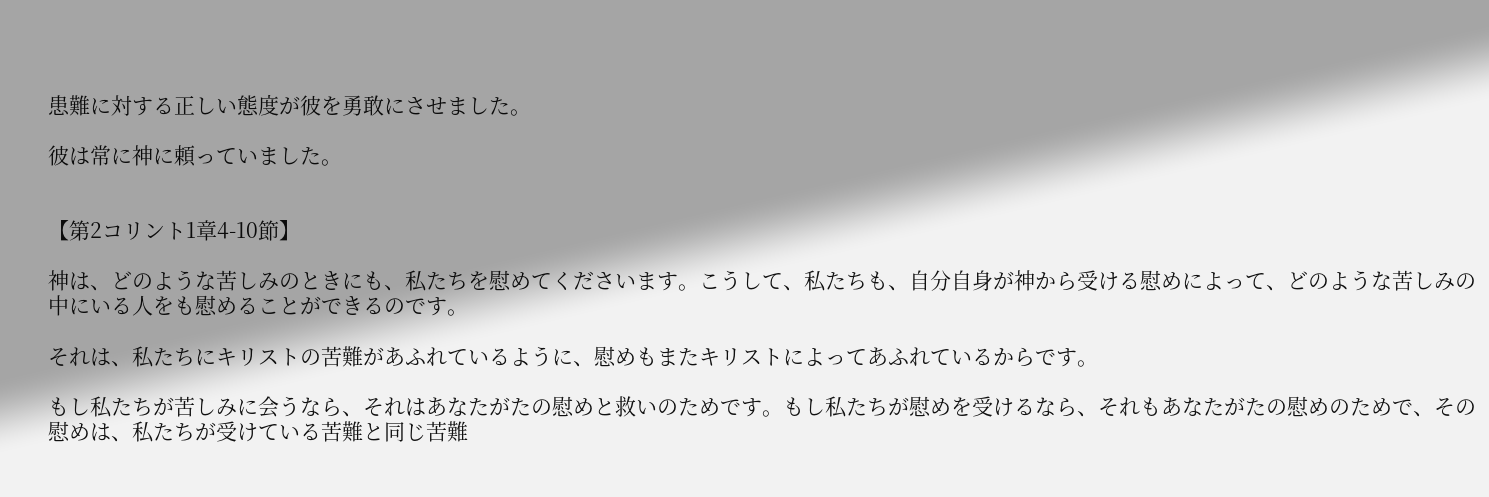患難に対する正しい態度が彼を勇敢にさせました。

彼は常に神に頼っていました。


【第2コリント1章4-10節】

神は、どのような苦しみのときにも、私たちを慰めてくださいます。こうして、私たちも、自分自身が神から受ける慰めによって、どのような苦しみの中にいる人をも慰めることができるのです。

それは、私たちにキリストの苦難があふれているように、慰めもまたキリストによってあふれているからです。

もし私たちが苦しみに会うなら、それはあなたがたの慰めと救いのためです。もし私たちが慰めを受けるなら、それもあなたがたの慰めのためで、その慰めは、私たちが受けている苦難と同じ苦難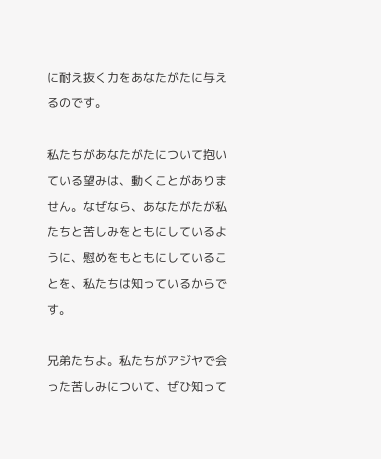に耐え抜く力をあなたがたに与えるのです。

私たちがあなたがたについて抱いている望みは、動くことがありません。なぜなら、あなたがたが私たちと苦しみをともにしているように、慰めをもともにしていることを、私たちは知っているからです。

兄弟たちよ。私たちがアジヤで会った苦しみについて、ぜひ知って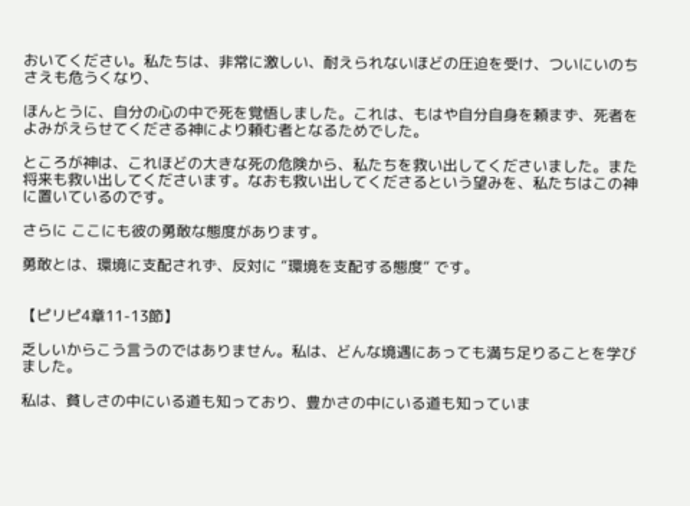おいてください。私たちは、非常に激しい、耐えられないほどの圧迫を受け、ついにいのちさえも危うくなり、

ほんとうに、自分の心の中で死を覚悟しました。これは、もはや自分自身を頼まず、死者をよみがえらせてくださる神により頼む者となるためでした。

ところが神は、これほどの大きな死の危険から、私たちを救い出してくださいました。また将来も救い出してくださいます。なおも救い出してくださるという望みを、私たちはこの神に置いているのです。

さらに ここにも彼の勇敢な態度があります。

勇敢とは、環境に支配されず、反対に “環境を支配する態度” です。


【ピリピ4章11-13節】

乏しいからこう言うのではありません。私は、どんな境遇にあっても満ち足りることを学びました。

私は、貧しさの中にいる道も知っており、豊かさの中にいる道も知っていま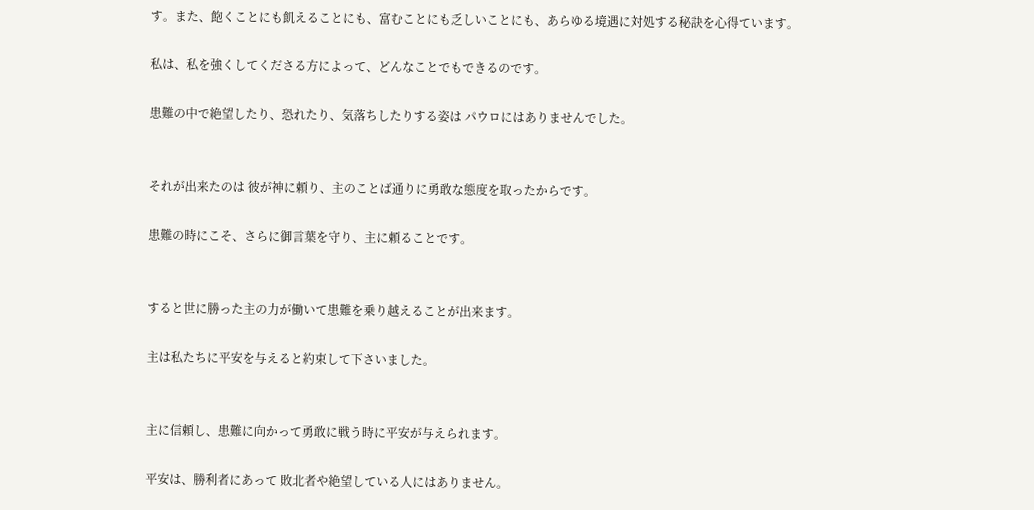す。また、飽くことにも飢えることにも、富むことにも乏しいことにも、あらゆる境遇に対処する秘訣を心得ています。

私は、私を強くしてくださる方によって、どんなことでもできるのです。

患難の中で絶望したり、恐れたり、気落ちしたりする姿は パウロにはありませんでした。


それが出来たのは 彼が神に頼り、主のことば通りに勇敢な態度を取ったからです。

患難の時にこそ、さらに御言葉を守り、主に頼ることです。


すると世に勝った主の力が働いて患難を乗り越えることが出来ます。

主は私たちに平安を与えると約束して下さいました。


主に信頼し、患難に向かって勇敢に戦う時に平安が与えられます。

平安は、勝利者にあって 敗北者や絶望している人にはありません。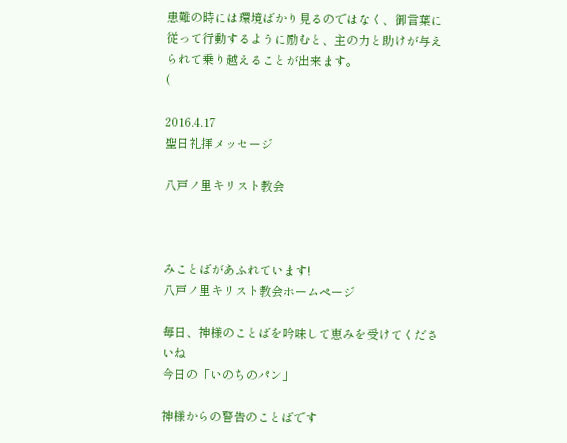患難の時には環境ばかり見るのではなく、御言葉に従って行動するように励むと、主の力と助けが与えられて乗り越えることが出来ます。
(

2016.4.17
聖日礼拝メッセージ

八戸ノ里キリスト教会



みことばがあふれています!
八戸ノ里キリスト教会ホームページ

毎日、神様のことばを吟味して恵みを受けてくださいね
今日の「いのちのパン」

神様からの警告のことばです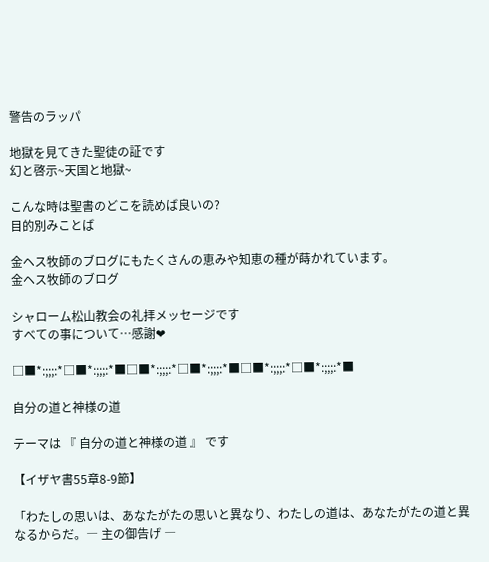警告のラッパ

地獄を見てきた聖徒の証です
幻と啓示~天国と地獄~

こんな時は聖書のどこを読めば良いの?
目的別みことば

金ヘス牧師のブログにもたくさんの恵みや知恵の種が蒔かれています。
金ヘス牧師のブログ

シャローム松山教会の礼拝メッセージです
すべての事について…感謝❤

□■*:;;;:*□■*:;;;:*■□■*:;;;:*□■*:;;;:*■□■*:;;;:*□■*:;;;:*■

自分の道と神様の道

テーマは 『 自分の道と神様の道 』 です

【イザヤ書55章8-9節】

「わたしの思いは、あなたがたの思いと異なり、わたしの道は、あなたがたの道と異なるからだ。― 主の御告げ ―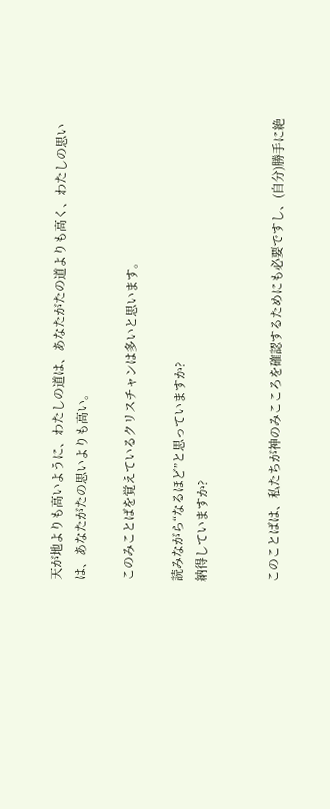天が地よりも高いように、わたしの道は、あなたがたの道よりも高く、わたしの思いは、あなたがたの思いよりも高い。

このみことばを覚えているクリスチャンは多いと思います。

読みながら“なるほど”と思っていますか?
納得していますか?


このことばは、私たちが神のみこころを確認するためにも必要ですし、(自分)勝手に絶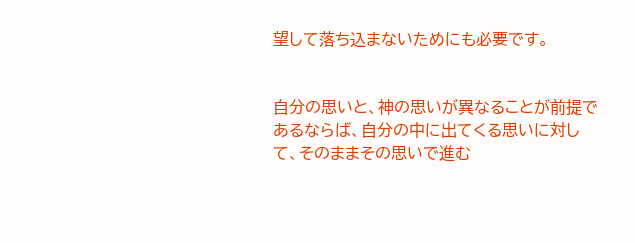望して落ち込まないためにも必要です。


自分の思いと、神の思いが異なることが前提であるならば、自分の中に出てくる思いに対して、そのままその思いで進む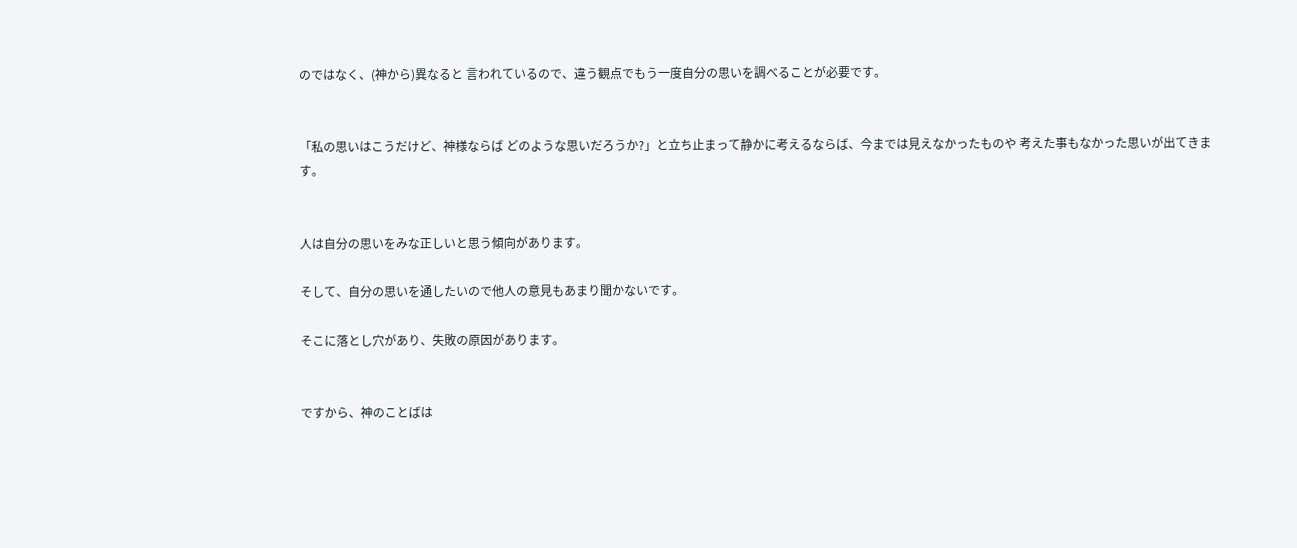のではなく、(神から)異なると 言われているので、違う観点でもう一度自分の思いを調べることが必要です。


「私の思いはこうだけど、神様ならば どのような思いだろうか?」と立ち止まって静かに考えるならば、今までは見えなかったものや 考えた事もなかった思いが出てきます。


人は自分の思いをみな正しいと思う傾向があります。

そして、自分の思いを通したいので他人の意見もあまり聞かないです。

そこに落とし穴があり、失敗の原因があります。


ですから、神のことばは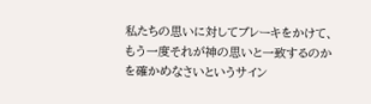私たちの思いに対してブレーキをかけて、もう一度それが神の思いと一致するのかを確かめなさいというサイン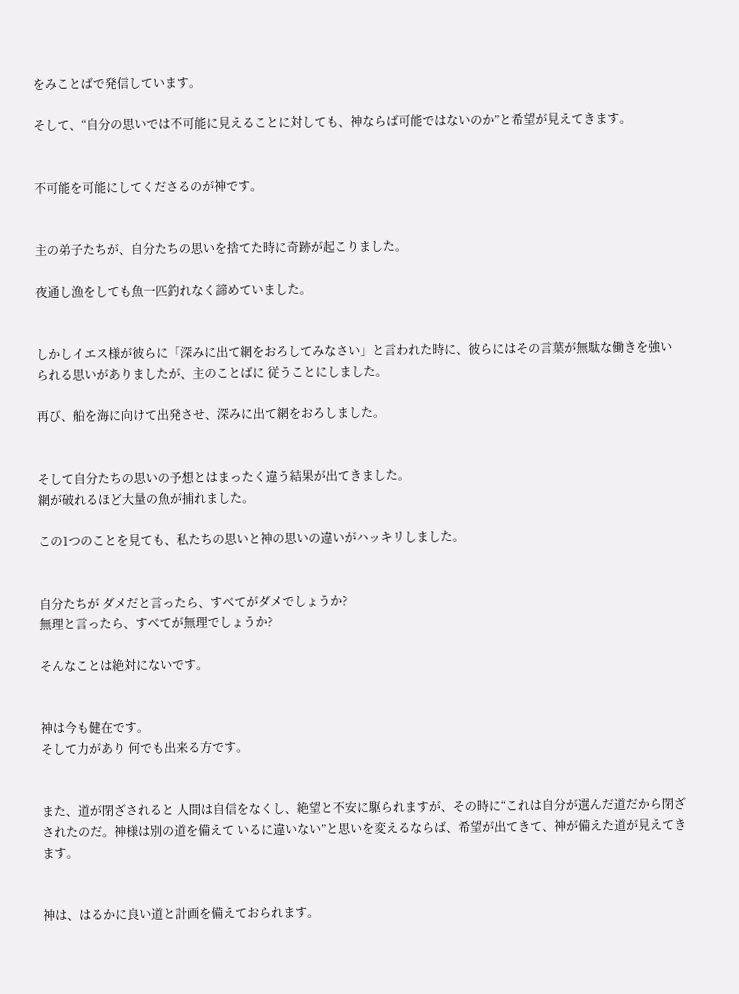をみことばで発信しています。

そして、“自分の思いでは不可能に見えることに対しても、神ならば可能ではないのか”と希望が見えてきます。


不可能を可能にしてくださるのが神です。


主の弟子たちが、自分たちの思いを捨てた時に奇跡が起こりました。

夜通し漁をしても魚一匹釣れなく諦めていました。


しかしイエス様が彼らに「深みに出て網をおろしてみなさい」と言われた時に、彼らにはその言葉が無駄な働きを強いられる思いがありましたが、主のことばに 従うことにしました。

再び、船を海に向けて出発させ、深みに出て網をおろしました。


そして自分たちの思いの予想とはまったく違う結果が出てきました。
網が破れるほど大量の魚が捕れました。

この1つのことを見ても、私たちの思いと神の思いの違いがハッキリしました。


自分たちが ダメだと言ったら、すべてがダメでしょうか?
無理と言ったら、すべてが無理でしょうか?

そんなことは絶対にないです。


神は今も健在です。
そして力があり 何でも出来る方です。


また、道が閉ざされると 人間は自信をなくし、絶望と不安に駆られますが、その時に“これは自分が選んだ道だから閉ざされたのだ。神様は別の道を備えて いるに違いない”と思いを変えるならば、希望が出てきて、神が備えた道が見えてきます。


神は、はるかに良い道と計画を備えておられます。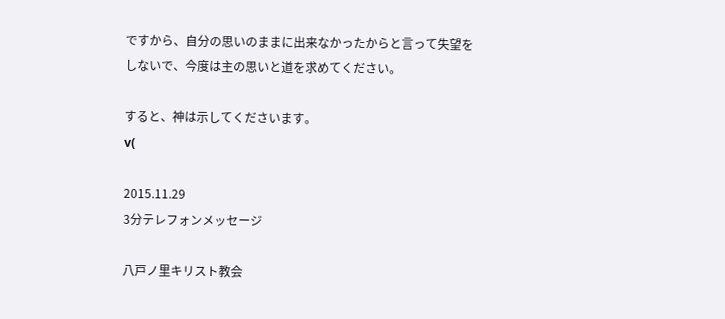ですから、自分の思いのままに出来なかったからと言って失望をしないで、今度は主の思いと道を求めてください。

すると、神は示してくださいます。
v(

2015.11.29
3分テレフォンメッセージ

八戸ノ里キリスト教会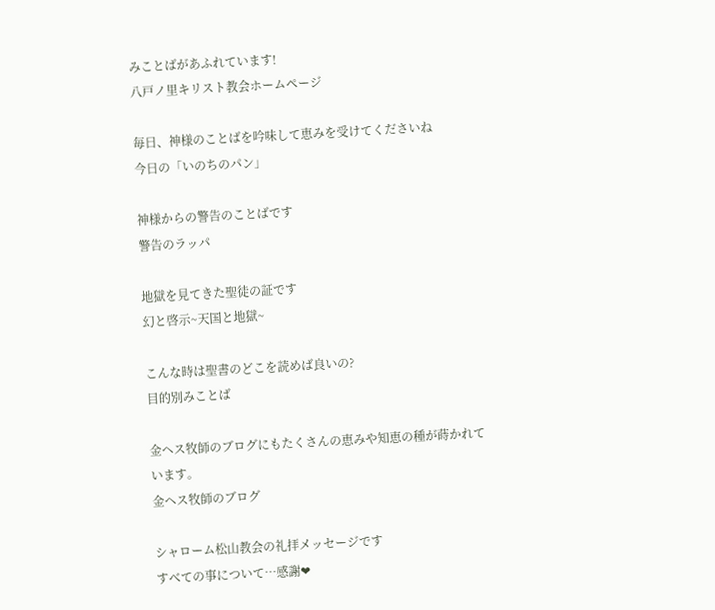みことばがあふれています!
八戸ノ里キリスト教会ホームページ

毎日、神様のことばを吟味して恵みを受けてくださいね
今日の「いのちのパン」

神様からの警告のことばです
警告のラッパ

地獄を見てきた聖徒の証です
幻と啓示~天国と地獄~

こんな時は聖書のどこを読めば良いの?
目的別みことば

金ヘス牧師のブログにもたくさんの恵みや知恵の種が蒔かれています。
金ヘス牧師のブログ

シャローム松山教会の礼拝メッセージです
すべての事について…感謝❤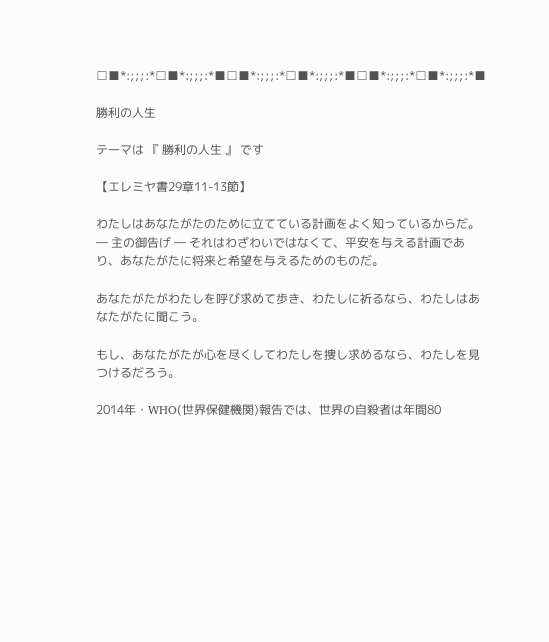□■*:;;;:*□■*:;;;:*■□■*:;;;:*□■*:;;;:*■□■*:;;;:*□■*:;;;:*■

勝利の人生

テーマは 『 勝利の人生 』 です

【エレミヤ書29章11-13節】

わたしはあなたがたのために立てている計画をよく知っているからだ。― 主の御告げ ― それはわざわいではなくて、平安を与える計画であり、あなたがたに将来と希望を与えるためのものだ。

あなたがたがわたしを呼び求めて歩き、わたしに祈るなら、わたしはあなたがたに聞こう。

もし、あなたがたが心を尽くしてわたしを捜し求めるなら、わたしを見つけるだろう。

2014年・WHO(世界保健機関)報告では、世界の自殺者は年間80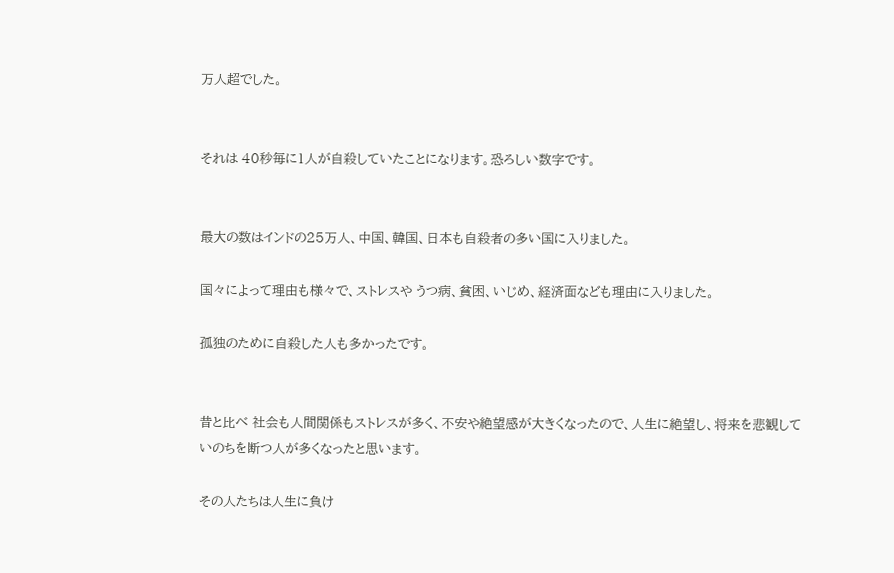万人超でした。


それは 40秒毎に1人が自殺していたことになります。恐ろしい数字です。


最大の数はインドの25万人、中国、韓国、日本も自殺者の多い国に入りました。

国々によって理由も様々で、ストレスや うつ病、貧困、いじめ、経済面なども理由に入りました。

孤独のために自殺した人も多かったです。


昔と比べ 社会も人間関係もストレスが多く、不安や絶望感が大きくなったので、人生に絶望し、将来を悲観して いのちを断つ人が多くなったと思います。

その人たちは人生に負け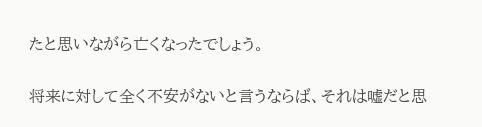たと思いながら亡くなったでしょう。


将来に対して全く不安がないと言うならば、それは嘘だと思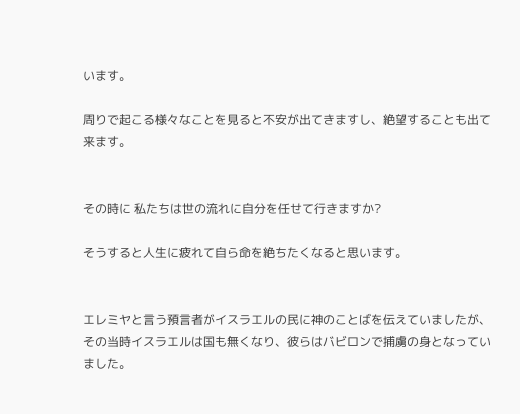います。

周りで起こる様々なことを見ると不安が出てきますし、絶望することも出て来ます。


その時に 私たちは世の流れに自分を任せて行きますか?

そうすると人生に疲れて自ら命を絶ちたくなると思います。


エレミヤと言う預言者がイスラエルの民に神のことばを伝えていましたが、その当時イスラエルは国も無くなり、彼らはバビロンで捕虜の身となっていました。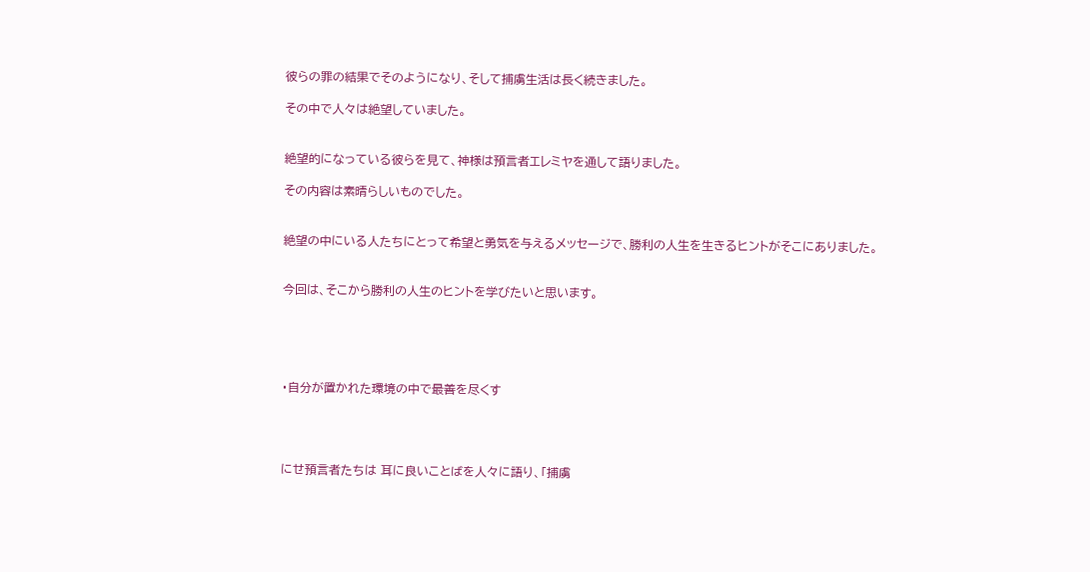彼らの罪の結果でそのようになり、そして捕虜生活は長く続きました。

その中で人々は絶望していました。


絶望的になっている彼らを見て、神様は預言者エレミヤを通して語りました。

その内容は素晴らしいものでした。


絶望の中にいる人たちにとって希望と勇気を与えるメッセージで、勝利の人生を生きるヒントがそこにありました。


今回は、そこから勝利の人生のヒントを学びたいと思います。





・自分が置かれた環境の中で最善を尽くす




にせ預言者たちは 耳に良いことばを人々に語り、「捕虜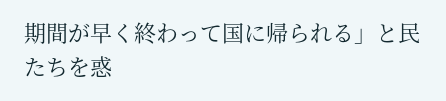期間が早く終わって国に帰られる」と民たちを惑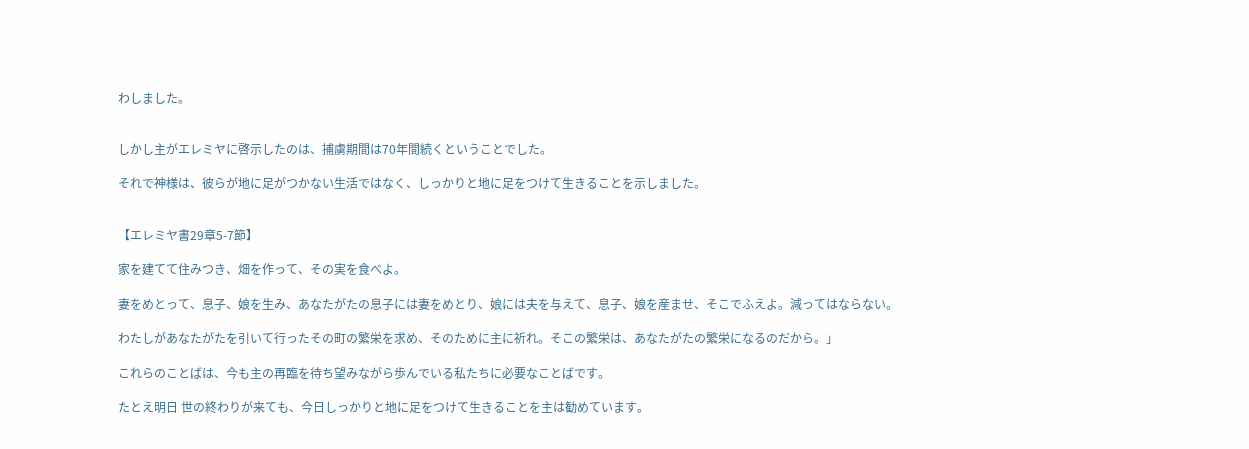わしました。


しかし主がエレミヤに啓示したのは、捕虜期間は70年間続くということでした。

それで神様は、彼らが地に足がつかない生活ではなく、しっかりと地に足をつけて生きることを示しました。


【エレミヤ書29章5-7節】

家を建てて住みつき、畑を作って、その実を食べよ。

妻をめとって、息子、娘を生み、あなたがたの息子には妻をめとり、娘には夫を与えて、息子、娘を産ませ、そこでふえよ。減ってはならない。

わたしがあなたがたを引いて行ったその町の繁栄を求め、そのために主に祈れ。そこの繁栄は、あなたがたの繁栄になるのだから。」

これらのことばは、今も主の再臨を待ち望みながら歩んでいる私たちに必要なことばです。

たとえ明日 世の終わりが来ても、今日しっかりと地に足をつけて生きることを主は勧めています。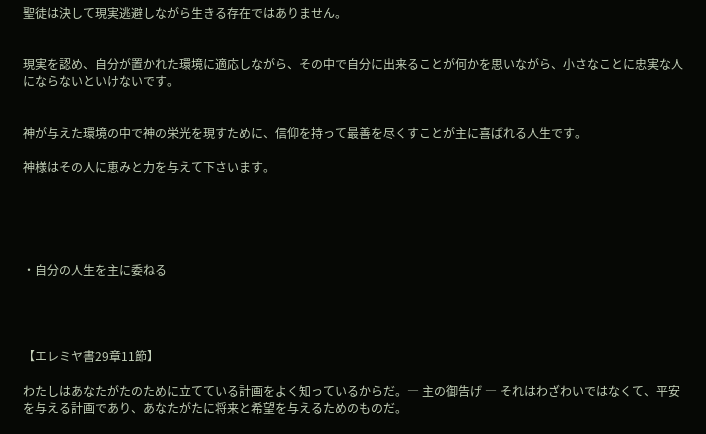聖徒は決して現実逃避しながら生きる存在ではありません。


現実を認め、自分が置かれた環境に適応しながら、その中で自分に出来ることが何かを思いながら、小さなことに忠実な人にならないといけないです。


神が与えた環境の中で神の栄光を現すために、信仰を持って最善を尽くすことが主に喜ばれる人生です。

神様はその人に恵みと力を与えて下さいます。





・自分の人生を主に委ねる




【エレミヤ書29章11節】

わたしはあなたがたのために立てている計画をよく知っているからだ。― 主の御告げ ― それはわざわいではなくて、平安を与える計画であり、あなたがたに将来と希望を与えるためのものだ。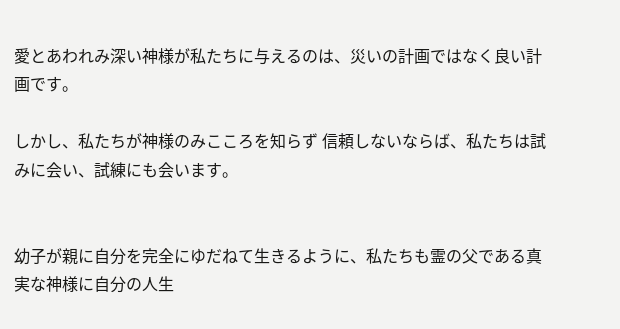愛とあわれみ深い神様が私たちに与えるのは、災いの計画ではなく良い計画です。

しかし、私たちが神様のみこころを知らず 信頼しないならば、私たちは試みに会い、試練にも会います。


幼子が親に自分を完全にゆだねて生きるように、私たちも霊の父である真実な神様に自分の人生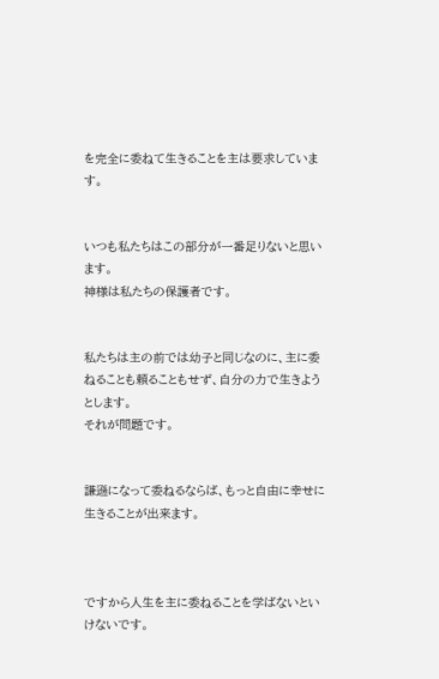を完全に委ねて生きることを主は要求しています。


いつも私たちはこの部分が一番足りないと思います。
神様は私たちの保護者です。


私たちは主の前では幼子と同じなのに、主に委ねることも頼ることもせず、自分の力で生きようとします。
それが問題です。


謙遜になって委ねるならば、もっと自由に幸せに生きることが出来ます。



ですから人生を主に委ねることを学ばないといけないです。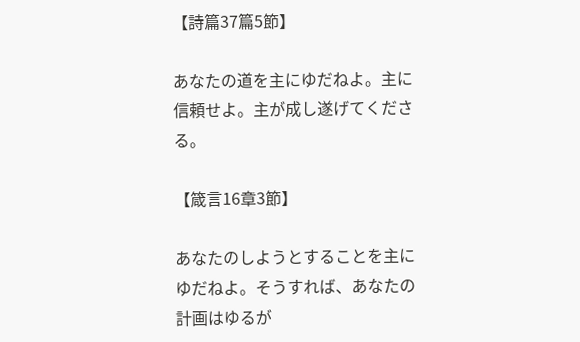【詩篇37篇5節】

あなたの道を主にゆだねよ。主に信頼せよ。主が成し遂げてくださる。

【箴言16章3節】

あなたのしようとすることを主にゆだねよ。そうすれば、あなたの計画はゆるが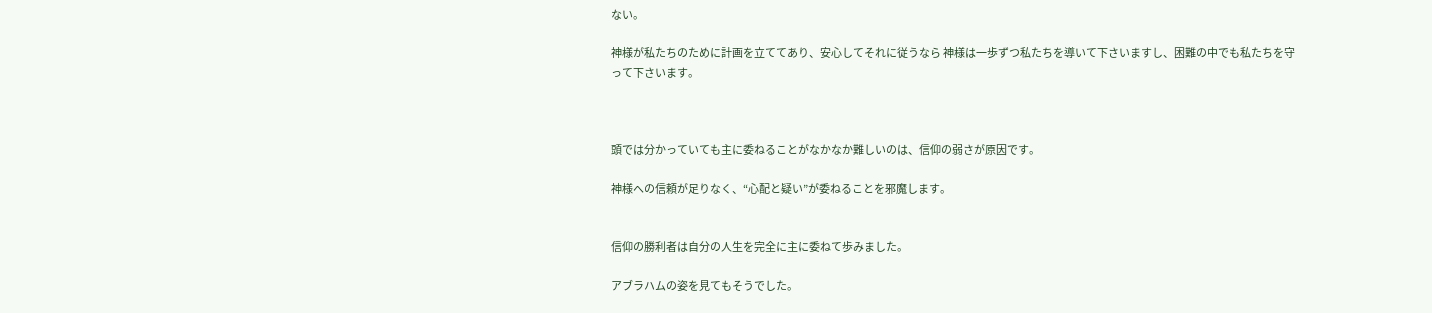ない。

神様が私たちのために計画を立ててあり、安心してそれに従うなら 神様は一歩ずつ私たちを導いて下さいますし、困難の中でも私たちを守って下さいます。



頭では分かっていても主に委ねることがなかなか難しいのは、信仰の弱さが原因です。

神様への信頼が足りなく、“心配と疑い”が委ねることを邪魔します。


信仰の勝利者は自分の人生を完全に主に委ねて歩みました。

アブラハムの姿を見てもそうでした。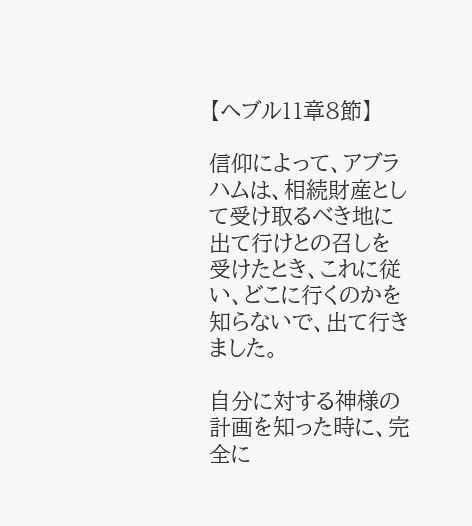【ヘブル11章8節】

信仰によって、アブラハムは、相続財産として受け取るべき地に出て行けとの召しを受けたとき、これに従い、どこに行くのかを知らないで、出て行きました。

自分に対する神様の計画を知った時に、完全に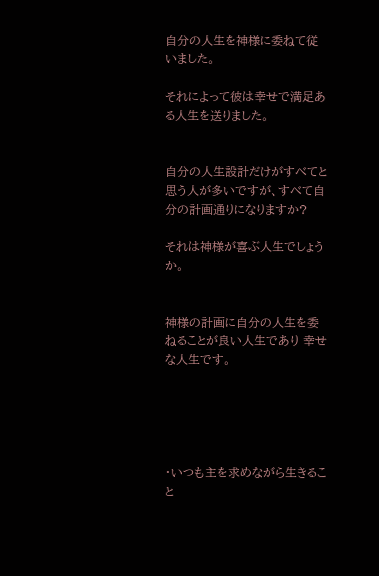自分の人生を神様に委ねて従いました。

それによって彼は幸せで満足ある人生を送りました。


自分の人生設計だけがすべてと思う人が多いですが、すべて自分の計画通りになりますか?

それは神様が喜ぶ人生でしょうか。


神様の計画に自分の人生を委ねることが良い人生であり 幸せな人生です。





・いつも主を求めながら生きること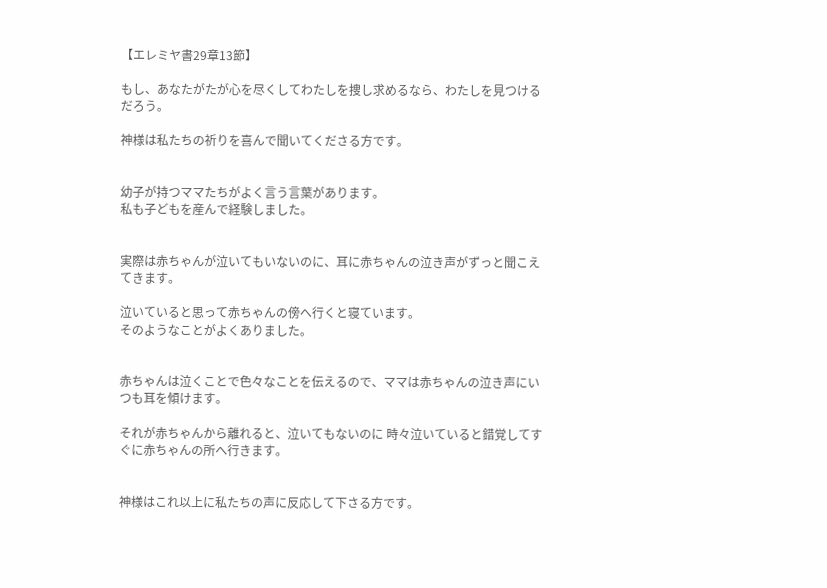【エレミヤ書29章13節】

もし、あなたがたが心を尽くしてわたしを捜し求めるなら、わたしを見つけるだろう。

神様は私たちの祈りを喜んで聞いてくださる方です。


幼子が持つママたちがよく言う言葉があります。
私も子どもを産んで経験しました。


実際は赤ちゃんが泣いてもいないのに、耳に赤ちゃんの泣き声がずっと聞こえてきます。

泣いていると思って赤ちゃんの傍へ行くと寝ています。
そのようなことがよくありました。


赤ちゃんは泣くことで色々なことを伝えるので、ママは赤ちゃんの泣き声にいつも耳を傾けます。

それが赤ちゃんから離れると、泣いてもないのに 時々泣いていると錯覚してすぐに赤ちゃんの所へ行きます。


神様はこれ以上に私たちの声に反応して下さる方です。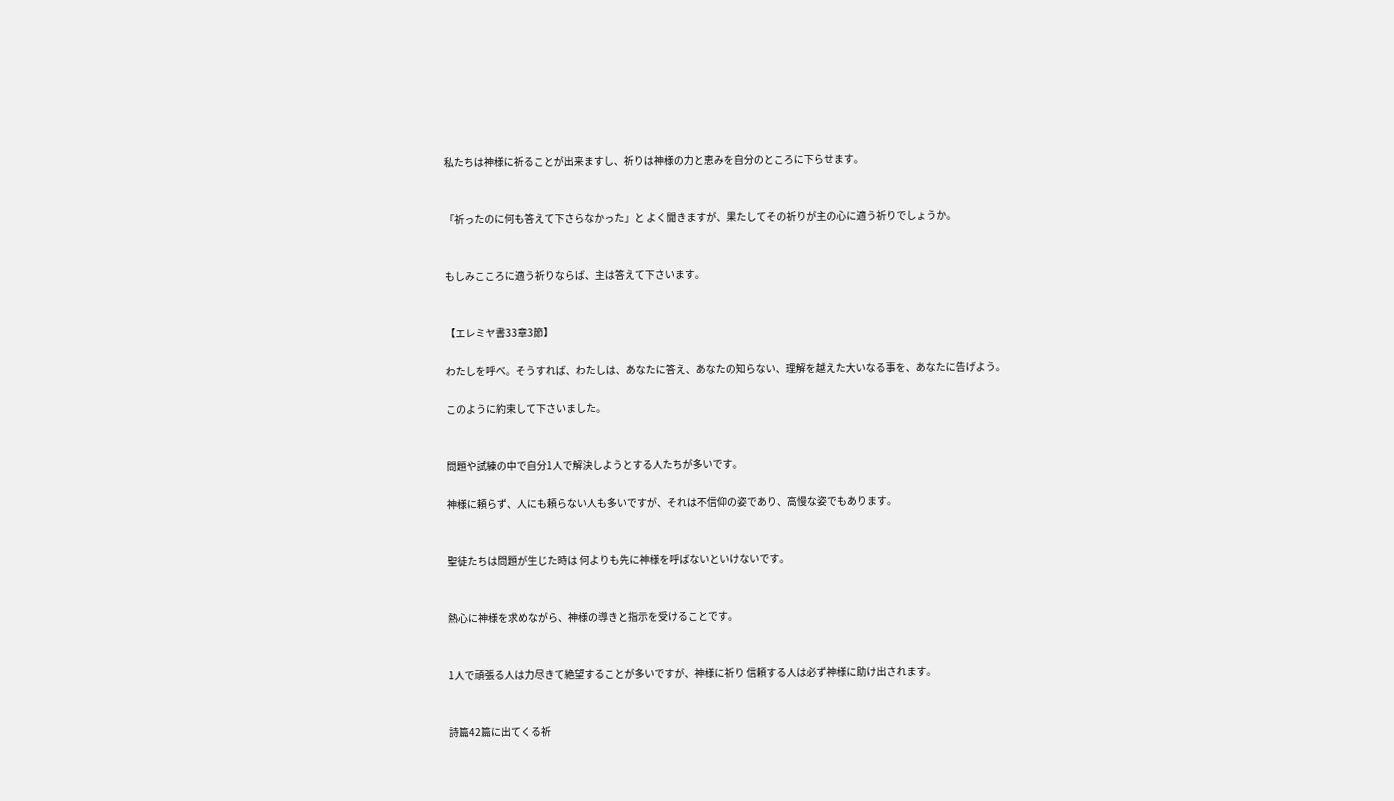私たちは神様に祈ることが出来ますし、祈りは神様の力と恵みを自分のところに下らせます。


「祈ったのに何も答えて下さらなかった」と よく聞きますが、果たしてその祈りが主の心に適う祈りでしょうか。


もしみこころに適う祈りならば、主は答えて下さいます。


【エレミヤ書33章3節】

わたしを呼べ。そうすれば、わたしは、あなたに答え、あなたの知らない、理解を越えた大いなる事を、あなたに告げよう。

このように約束して下さいました。


問題や試練の中で自分1人で解決しようとする人たちが多いです。

神様に頼らず、人にも頼らない人も多いですが、それは不信仰の姿であり、高慢な姿でもあります。


聖徒たちは問題が生じた時は 何よりも先に神様を呼ばないといけないです。


熱心に神様を求めながら、神様の導きと指示を受けることです。


1人で頑張る人は力尽きて絶望することが多いですが、神様に祈り 信頼する人は必ず神様に助け出されます。


詩篇42篇に出てくる祈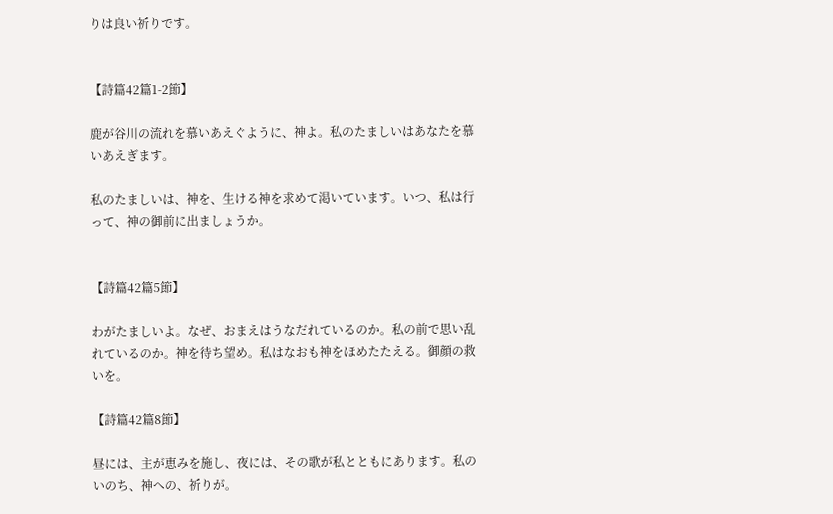りは良い祈りです。


【詩篇42篇1-2節】

鹿が谷川の流れを慕いあえぐように、神よ。私のたましいはあなたを慕いあえぎます。

私のたましいは、神を、生ける神を求めて渇いています。いつ、私は行って、神の御前に出ましょうか。


【詩篇42篇5節】

わがたましいよ。なぜ、おまえはうなだれているのか。私の前で思い乱れているのか。神を待ち望め。私はなおも神をほめたたえる。御顔の救いを。

【詩篇42篇8節】

昼には、主が恵みを施し、夜には、その歌が私とともにあります。私のいのち、神への、祈りが。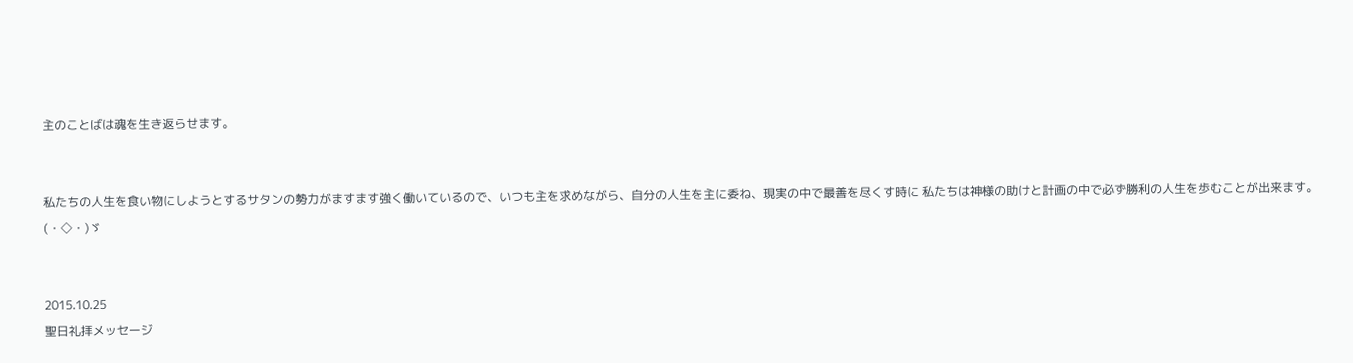主のことばは魂を生き返らせます。


私たちの人生を食い物にしようとするサタンの勢力がますます強く働いているので、いつも主を求めながら、自分の人生を主に委ね、現実の中で最善を尽くす時に 私たちは神様の助けと計画の中で必ず勝利の人生を歩むことが出来ます。
(・◇・)ゞ


2015.10.25
聖日礼拝メッセージ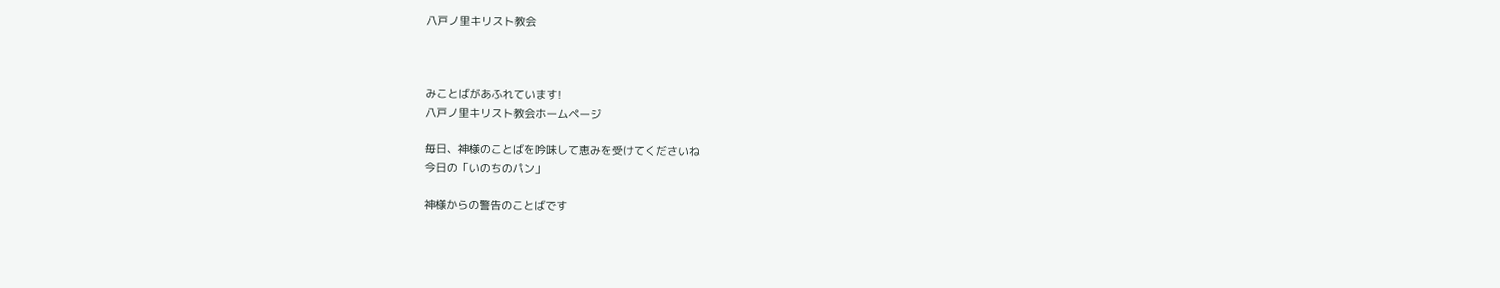八戸ノ里キリスト教会



みことばがあふれています!
八戸ノ里キリスト教会ホームページ

毎日、神様のことばを吟味して恵みを受けてくださいね
今日の「いのちのパン」

神様からの警告のことばです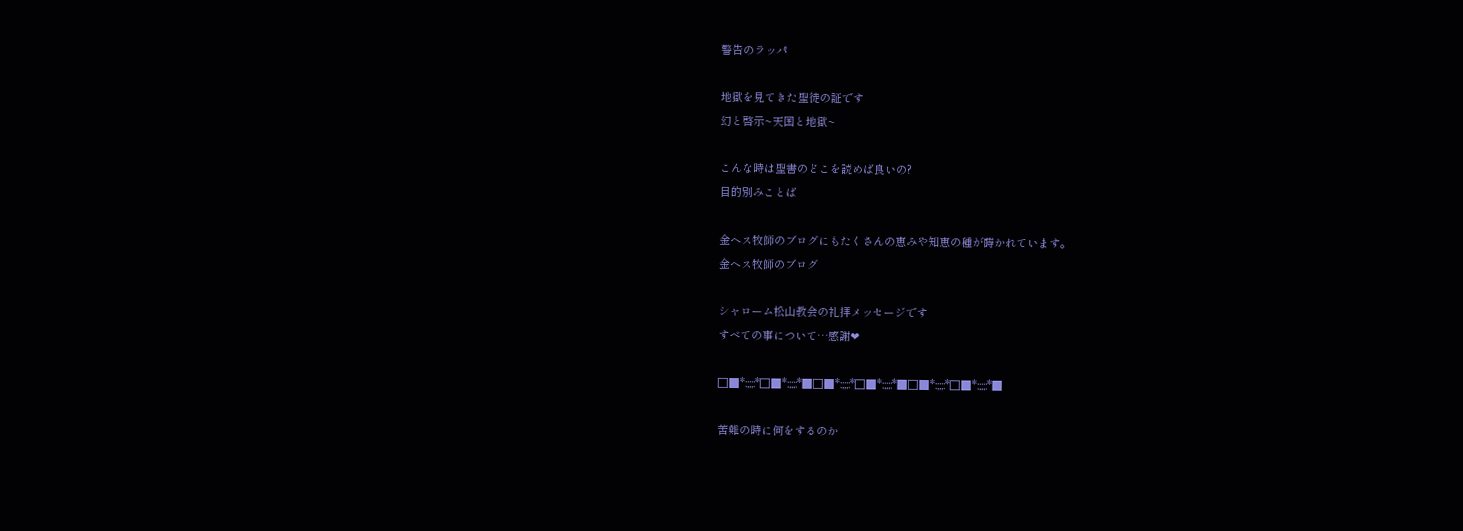警告のラッパ

地獄を見てきた聖徒の証です
幻と啓示~天国と地獄~

こんな時は聖書のどこを読めば良いの?
目的別みことば

金ヘス牧師のブログにもたくさんの恵みや知恵の種が蒔かれています。
金ヘス牧師のブログ

シャローム松山教会の礼拝メッセージです
すべての事について…感謝❤

□■*:;;;:*□■*:;;;:*■□■*:;;;:*□■*:;;;:*■□■*:;;;:*□■*:;;;:*■

苦難の時に何をするのか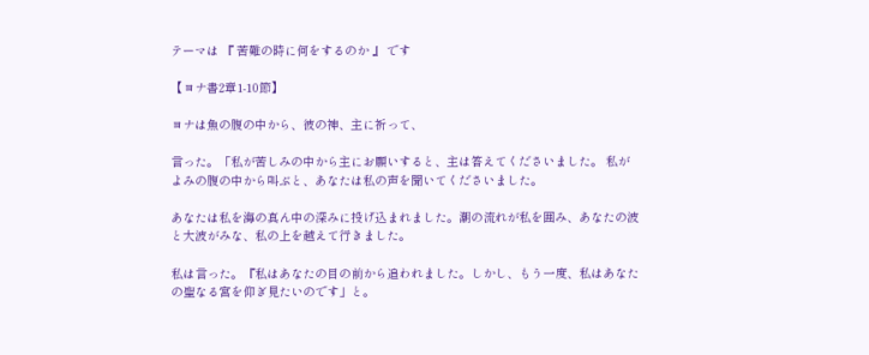テーマは 『 苦難の時に何をするのか 』 です

【ヨナ書2章1-10節】

ヨナは魚の腹の中から、彼の神、主に祈って、

言った。「私が苦しみの中から主にお願いすると、主は答えてくださいました。 私がよみの腹の中から叫ぶと、あなたは私の声を聞いてくださいました。

あなたは私を海の真ん中の深みに投げ込まれました。潮の流れが私を囲み、あなたの波と大波がみな、私の上を越えて行きました。

私は言った。『私はあなたの目の前から追われました。しかし、もう一度、私はあなたの聖なる宮を仰ぎ見たいのです」と。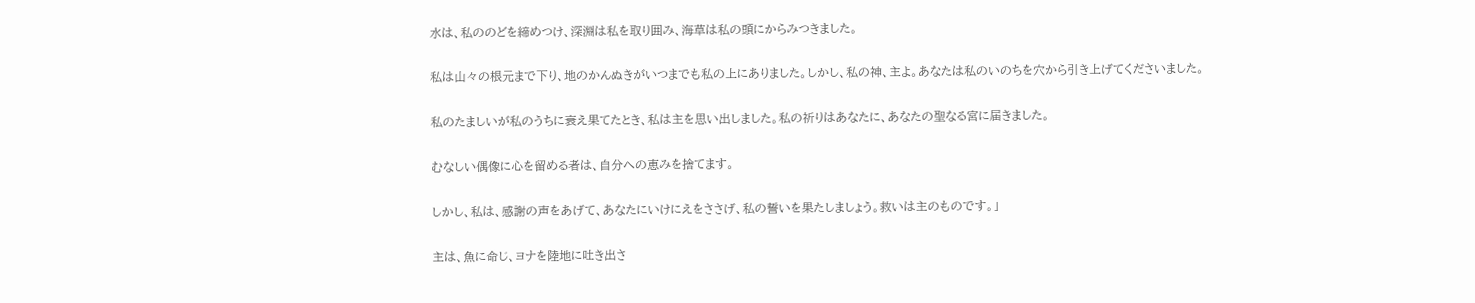水は、私ののどを締めつけ、深淵は私を取り囲み、海草は私の頭にからみつきました。

私は山々の根元まで下り、地のかんぬきがいつまでも私の上にありました。しかし、私の神、主よ。あなたは私のいのちを穴から引き上げてくださいました。

私のたましいが私のうちに衰え果てたとき、私は主を思い出しました。私の祈りはあなたに、あなたの聖なる宮に届きました。

むなしい偶像に心を留める者は、自分への恵みを捨てます。

しかし、私は、感謝の声をあげて、あなたにいけにえをささげ、私の誓いを果たしましょう。救いは主のものです。」

主は、魚に命じ、ヨナを陸地に吐き出さ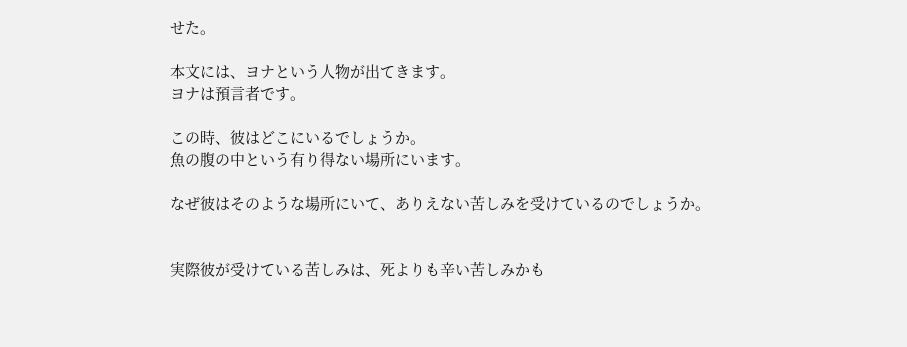せた。

本文には、ヨナという人物が出てきます。
ヨナは預言者です。

この時、彼はどこにいるでしょうか。
魚の腹の中という有り得ない場所にいます。

なぜ彼はそのような場所にいて、ありえない苦しみを受けているのでしょうか。


実際彼が受けている苦しみは、死よりも辛い苦しみかも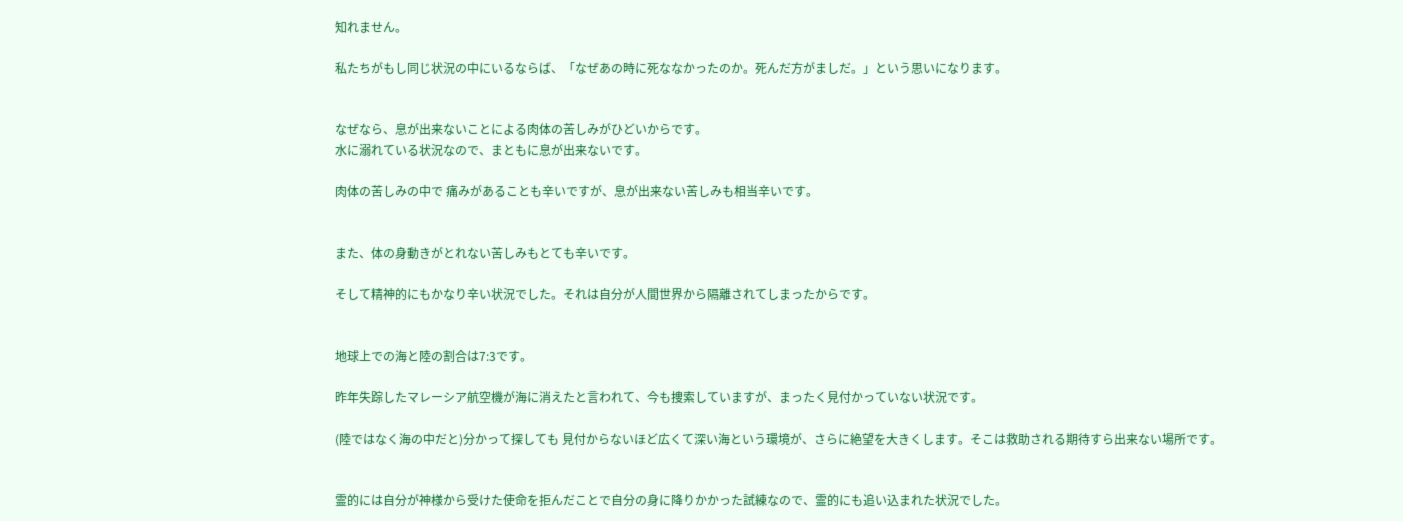知れません。

私たちがもし同じ状況の中にいるならば、「なぜあの時に死ななかったのか。死んだ方がましだ。」という思いになります。


なぜなら、息が出来ないことによる肉体の苦しみがひどいからです。
水に溺れている状況なので、まともに息が出来ないです。

肉体の苦しみの中で 痛みがあることも辛いですが、息が出来ない苦しみも相当辛いです。


また、体の身動きがとれない苦しみもとても辛いです。

そして精神的にもかなり辛い状況でした。それは自分が人間世界から隔離されてしまったからです。


地球上での海と陸の割合は7:3です。

昨年失踪したマレーシア航空機が海に消えたと言われて、今も捜索していますが、まったく見付かっていない状況です。

(陸ではなく海の中だと)分かって探しても 見付からないほど広くて深い海という環境が、さらに絶望を大きくします。そこは救助される期待すら出来ない場所です。


霊的には自分が神様から受けた使命を拒んだことで自分の身に降りかかった試練なので、霊的にも追い込まれた状況でした。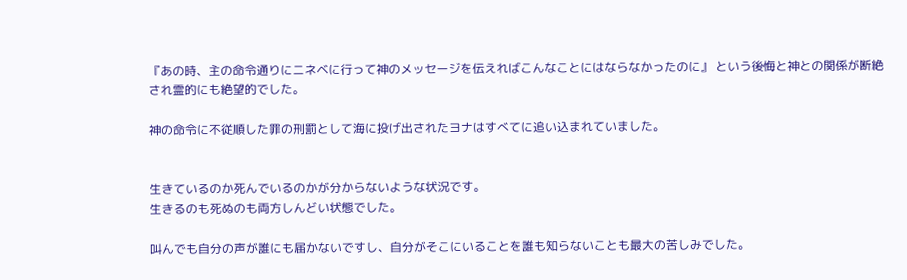『あの時、主の命令通りにニネベに行って神のメッセージを伝えればこんなことにはならなかったのに』 という後悔と神との関係が断絶され霊的にも絶望的でした。

神の命令に不従順した罪の刑罰として海に投げ出されたヨナはすべてに追い込まれていました。


生きているのか死んでいるのかが分からないような状況です。
生きるのも死ぬのも両方しんどい状態でした。

叫んでも自分の声が誰にも届かないですし、自分がそこにいることを誰も知らないことも最大の苦しみでした。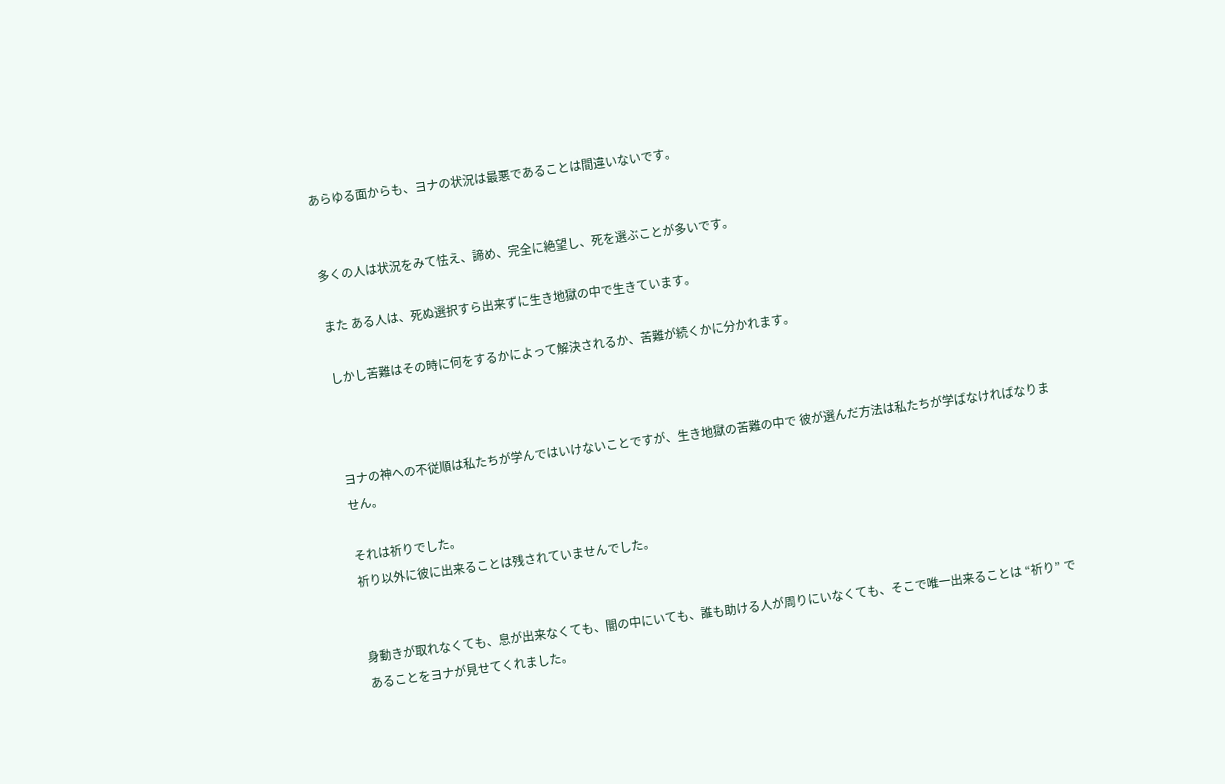あらゆる面からも、ヨナの状況は最悪であることは間違いないです。


多くの人は状況をみて怯え、諦め、完全に絶望し、死を選ぶことが多いです。

また ある人は、死ぬ選択すら出来ずに生き地獄の中で生きています。

しかし苦難はその時に何をするかによって解決されるか、苦難が続くかに分かれます。



ヨナの神への不従順は私たちが学んではいけないことですが、生き地獄の苦難の中で 彼が選んだ方法は私たちが学ばなければなりません。

それは祈りでした。
祈り以外に彼に出来ることは残されていませんでした。


身動きが取れなくても、息が出来なくても、闇の中にいても、誰も助ける人が周りにいなくても、そこで唯一出来ることは “祈り” であることをヨナが見せてくれました。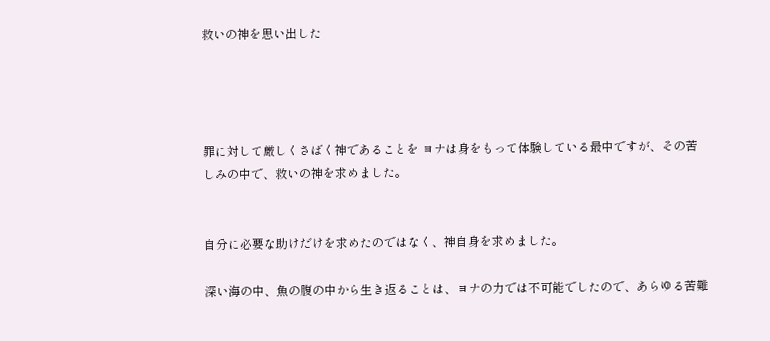救いの神を思い出した




罪に対して厳しくさばく神であることを ヨナは身をもって体験している最中ですが、その苦しみの中で、救いの神を求めました。


自分に必要な助けだけを求めたのではなく、神自身を求めました。

深い海の中、魚の腹の中から生き返ることは、ヨナの力では不可能でしたので、あらゆる苦難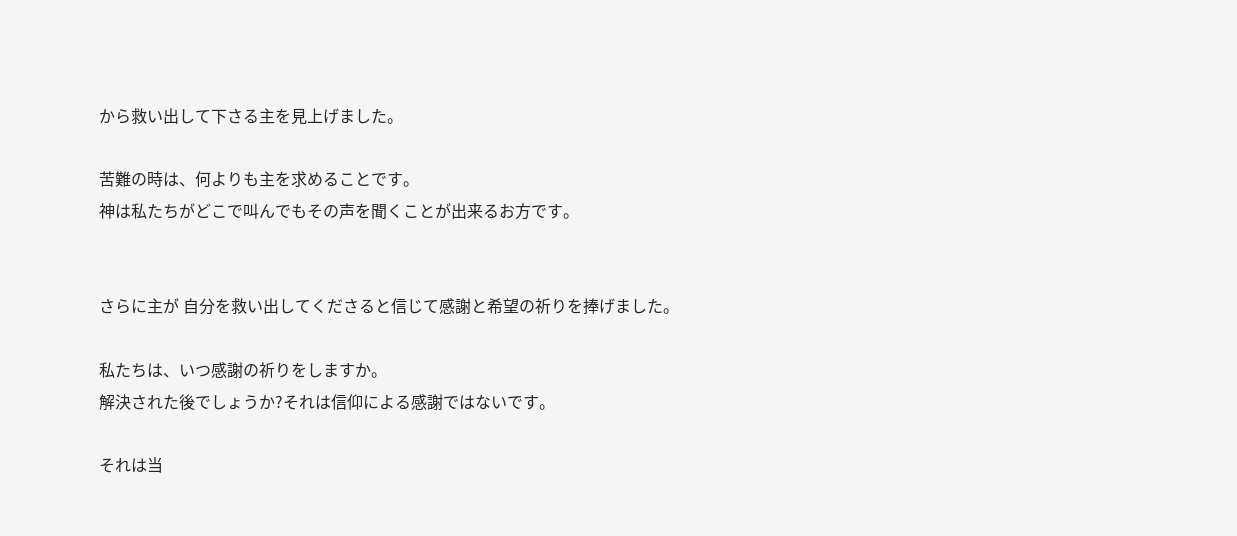から救い出して下さる主を見上げました。

苦難の時は、何よりも主を求めることです。
神は私たちがどこで叫んでもその声を聞くことが出来るお方です。


さらに主が 自分を救い出してくださると信じて感謝と希望の祈りを捧げました。

私たちは、いつ感謝の祈りをしますか。
解決された後でしょうか?それは信仰による感謝ではないです。

それは当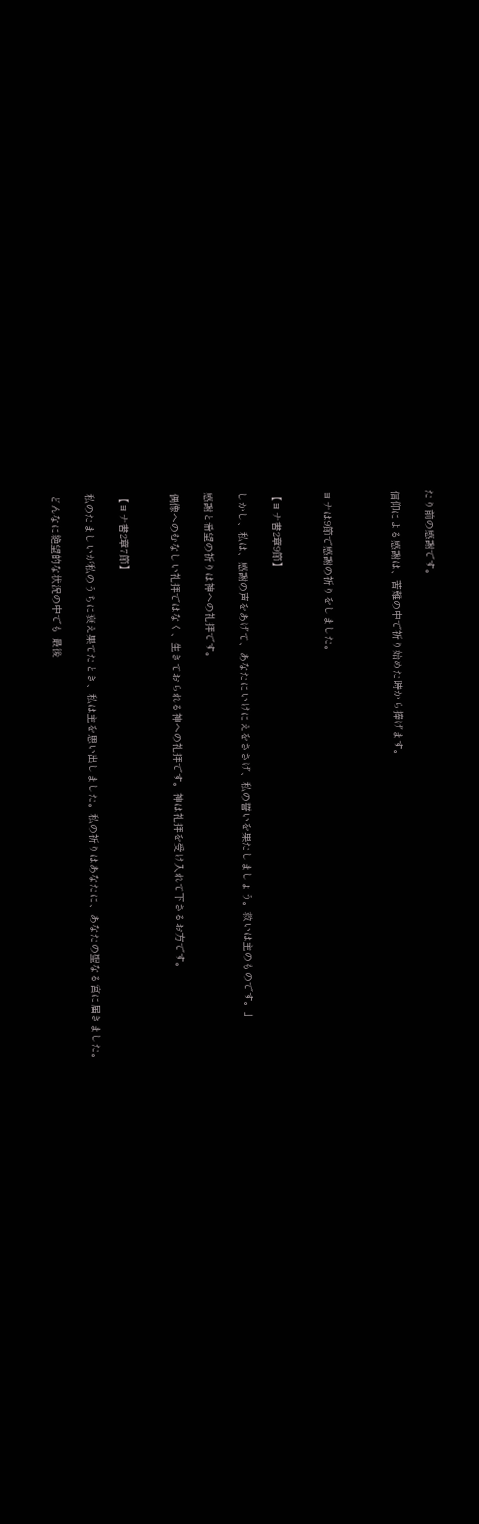たり前の感謝です。

信仰による感謝は、苦難の中で祈り始めた時から捧げます。



ヨナは9節で感謝の祈りをしました。


【ヨナ書2章9節】

しかし、私は、感謝の声をあげて、あなたにいけにえをささげ、私の誓いを果たしましょう。救いは主のものです。」

感謝と希望の祈りは神への礼拝です。

偶像へのむなしい礼拝ではなく、生きておられる神への礼拝です。神は礼拝を受け入れて下さるお方です。


【ヨナ書2章7節】

私のたましいが私のうちに衰え果てたとき、私は主を思い出しました。私の祈りはあなたに、あなたの聖なる宮に届きました。

どんなに絶望的な状況の中でも 最後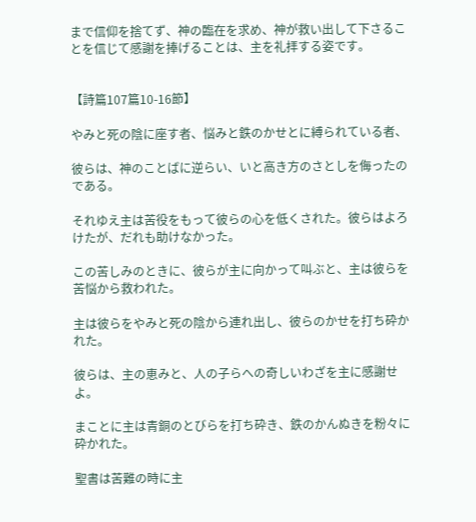まで信仰を捨てず、神の臨在を求め、神が救い出して下さることを信じて感謝を捧げることは、主を礼拝する姿です。


【詩篇107篇10-16節】

やみと死の陰に座す者、悩みと鉄のかせとに縛られている者、

彼らは、神のことばに逆らい、いと高き方のさとしを侮ったのである。

それゆえ主は苦役をもって彼らの心を低くされた。彼らはよろけたが、だれも助けなかった。

この苦しみのときに、彼らが主に向かって叫ぶと、主は彼らを苦悩から救われた。

主は彼らをやみと死の陰から連れ出し、彼らのかせを打ち砕かれた。

彼らは、主の恵みと、人の子らへの奇しいわざを主に感謝せよ。

まことに主は青銅のとびらを打ち砕き、鉄のかんぬきを粉々に砕かれた。

聖書は苦難の時に主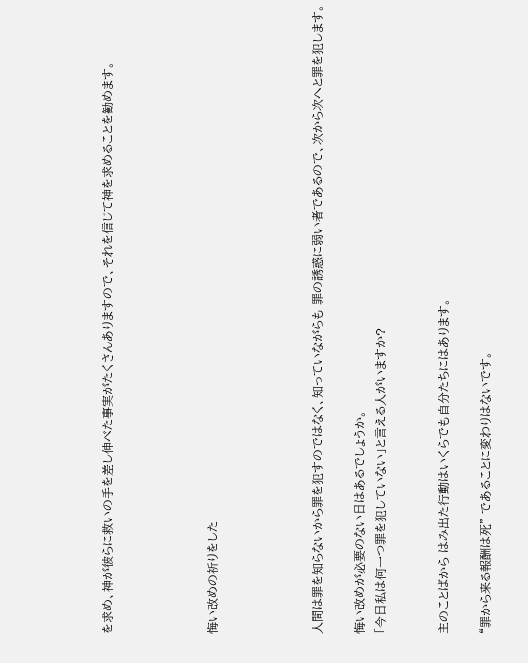を求め、神が彼らに救いの手を差し伸べた事実がたくさんありますので、それを信じて神を求めることを勧めます。




悔い改めの祈りをした




人間は罪を知らないから罪を犯すのではなく、知っていながらも 罪の誘惑に弱い者であるので、次から次へと罪を犯します。

悔い改めが必要のない日はあるでしょうか。
「今日私は何一つ罪を犯していない」と言える人がいますか?


主のことばから はみ出た行動はいくらでも自分たちにはあります。

“罪から来る報酬は死” であることに変わりはないです。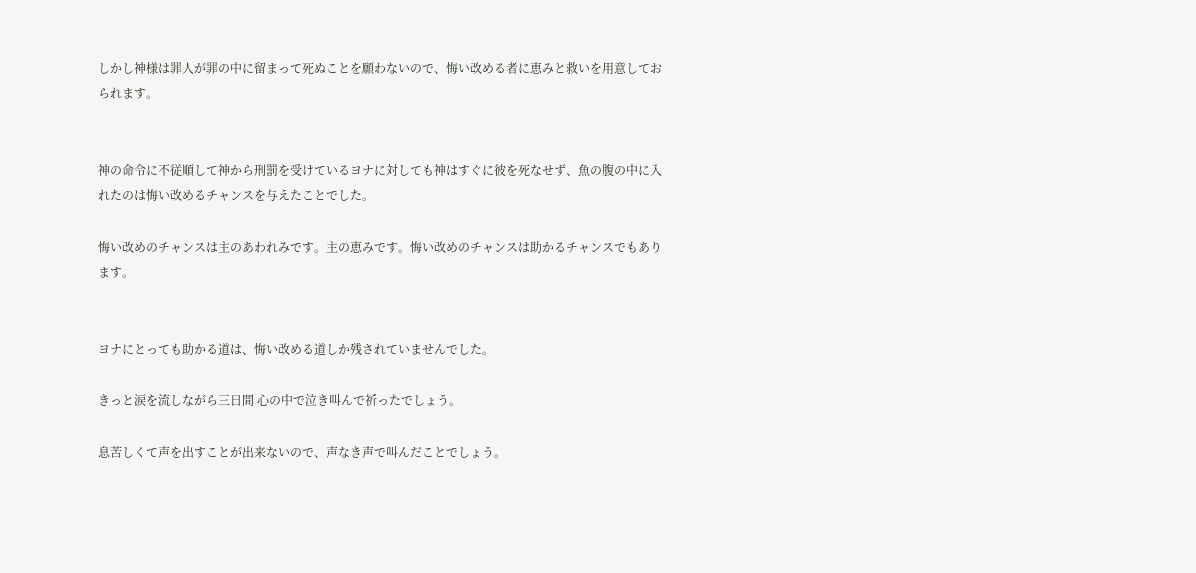しかし神様は罪人が罪の中に留まって死ぬことを願わないので、悔い改める者に恵みと救いを用意しておられます。


神の命令に不従順して神から刑罰を受けているヨナに対しても神はすぐに彼を死なせず、魚の腹の中に入れたのは悔い改めるチャンスを与えたことでした。

悔い改めのチャンスは主のあわれみです。主の恵みです。悔い改めのチャンスは助かるチャンスでもあります。


ヨナにとっても助かる道は、悔い改める道しか残されていませんでした。

きっと涙を流しながら三日間 心の中で泣き叫んで祈ったでしょう。

息苦しくて声を出すことが出来ないので、声なき声で叫んだことでしょう。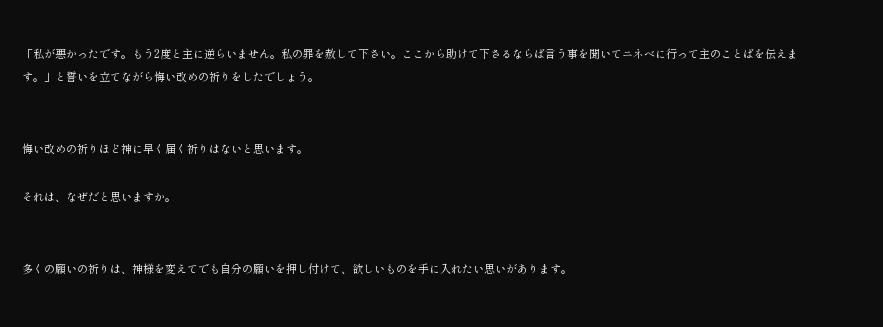「私が悪かったです。もう2度と主に逆らいません。私の罪を赦して下さい。ここから助けて下さるならば言う事を聞いてニネベに行って主のことばを伝えます。」と誓いを立てながら悔い改めの祈りをしたでしょう。


悔い改めの祈りほど神に早く届く祈りはないと思います。

それは、なぜだと思いますか。


多くの願いの祈りは、神様を変えてでも自分の願いを押し付けて、欲しいものを手に入れたい思いがあります。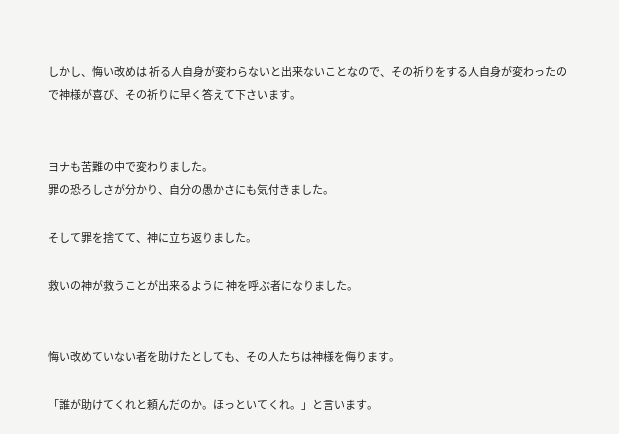しかし、悔い改めは 祈る人自身が変わらないと出来ないことなので、その祈りをする人自身が変わったので神様が喜び、その祈りに早く答えて下さいます。


ヨナも苦難の中で変わりました。
罪の恐ろしさが分かり、自分の愚かさにも気付きました。

そして罪を捨てて、神に立ち返りました。

救いの神が救うことが出来るように 神を呼ぶ者になりました。


悔い改めていない者を助けたとしても、その人たちは神様を侮ります。

「誰が助けてくれと頼んだのか。ほっといてくれ。」と言います。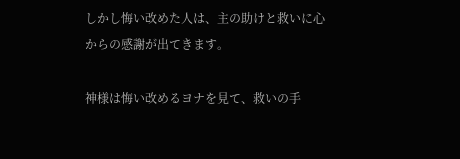しかし悔い改めた人は、主の助けと救いに心からの感謝が出てきます。

神様は悔い改めるヨナを見て、救いの手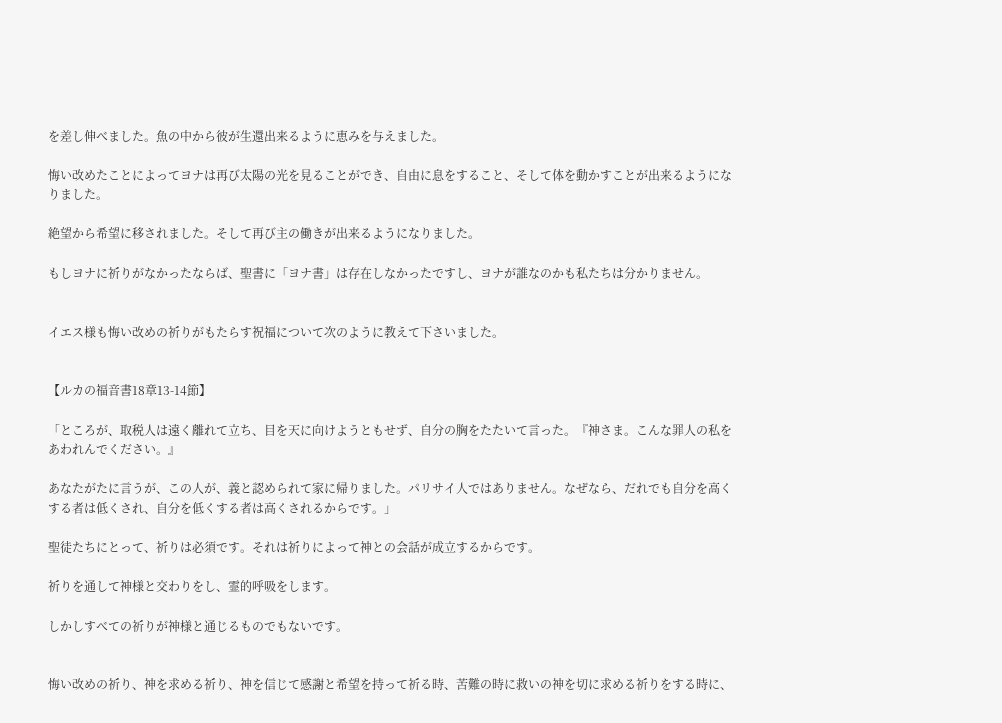を差し伸べました。魚の中から彼が生還出来るように恵みを与えました。

悔い改めたことによってヨナは再び太陽の光を見ることができ、自由に息をすること、そして体を動かすことが出来るようになりました。

絶望から希望に移されました。そして再び主の働きが出来るようになりました。

もしヨナに祈りがなかったならば、聖書に「ヨナ書」は存在しなかったですし、ヨナが誰なのかも私たちは分かりません。


イエス様も悔い改めの祈りがもたらす祝福について次のように教えて下さいました。


【ルカの福音書18章13-14節】

「ところが、取税人は遠く離れて立ち、目を天に向けようともせず、自分の胸をたたいて言った。『神さま。こんな罪人の私をあわれんでください。』

あなたがたに言うが、この人が、義と認められて家に帰りました。パリサイ人ではありません。なぜなら、だれでも自分を高くする者は低くされ、自分を低くする者は高くされるからです。」

聖徒たちにとって、祈りは必須です。それは祈りによって神との会話が成立するからです。

祈りを通して神様と交わりをし、霊的呼吸をします。

しかしすべての祈りが神様と通じるものでもないです。


悔い改めの祈り、神を求める祈り、神を信じて感謝と希望を持って祈る時、苦難の時に救いの神を切に求める祈りをする時に、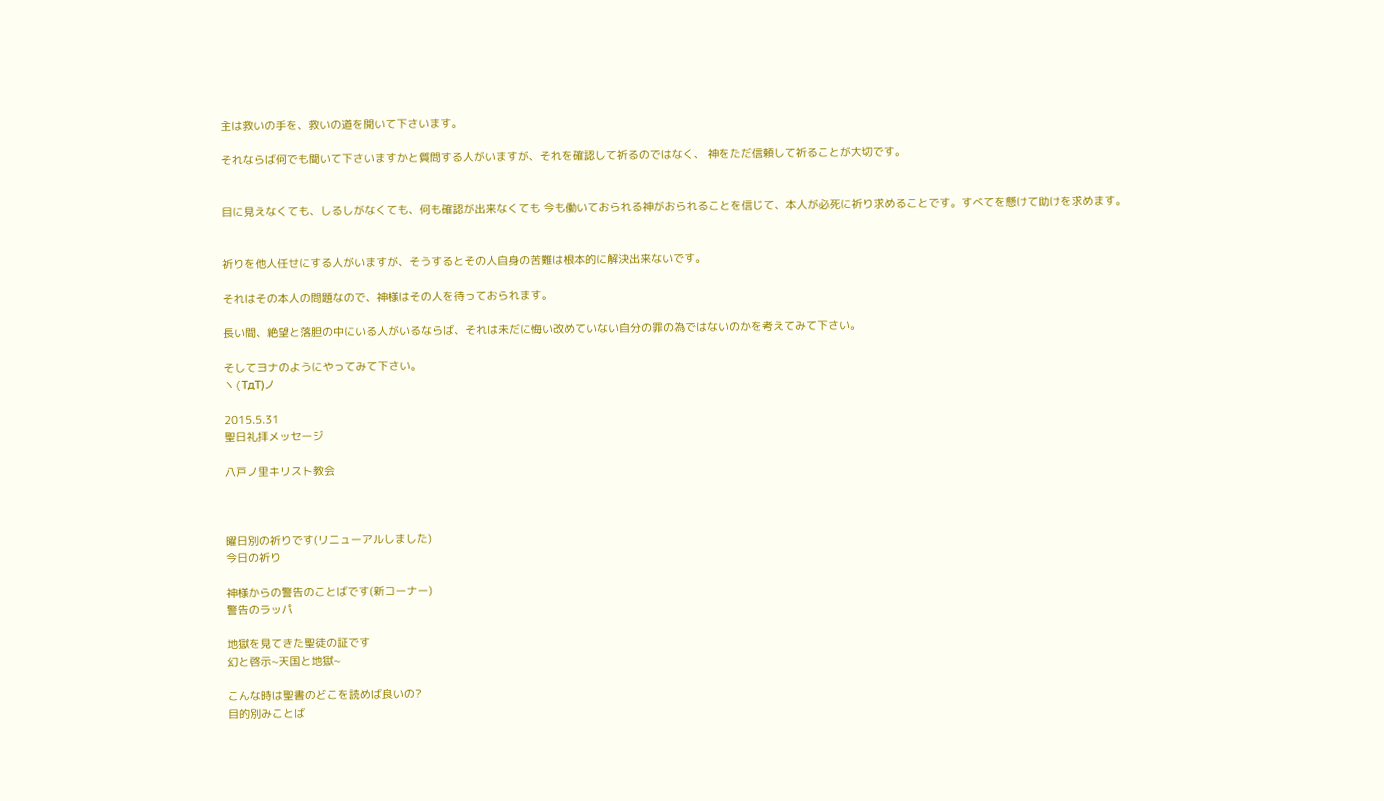主は救いの手を、救いの道を開いて下さいます。

それならば何でも聞いて下さいますかと質問する人がいますが、それを確認して祈るのではなく、 神をただ信頼して祈ることが大切です。


目に見えなくても、しるしがなくても、何も確認が出来なくても 今も働いておられる神がおられることを信じて、本人が必死に祈り求めることです。すべてを懸けて助けを求めます。


祈りを他人任せにする人がいますが、そうするとその人自身の苦難は根本的に解決出来ないです。

それはその本人の問題なので、神様はその人を待っておられます。

長い間、絶望と落胆の中にいる人がいるならば、それは未だに悔い改めていない自分の罪の為ではないのかを考えてみて下さい。

そしてヨナのようにやってみて下さい。
ヽ(TдT)ノ

2015.5.31
聖日礼拝メッセージ

八戸ノ里キリスト教会



曜日別の祈りです(リニューアルしました)
今日の祈り

神様からの警告のことばです(新コーナー)
警告のラッパ

地獄を見てきた聖徒の証です
幻と啓示~天国と地獄~

こんな時は聖書のどこを読めば良いの?
目的別みことば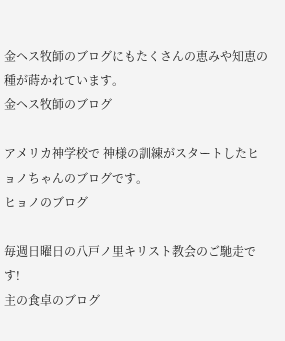金ヘス牧師のブログにもたくさんの恵みや知恵の種が蒔かれています。
金ヘス牧師のブログ

アメリカ神学校で 神様の訓練がスタートしたヒョノちゃんのブログです。
ヒョノのブログ

毎週日曜日の八戸ノ里キリスト教会のご馳走です!
主の食卓のブログ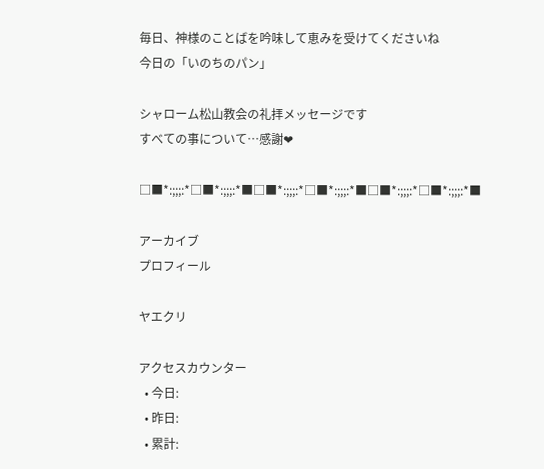毎日、神様のことばを吟味して恵みを受けてくださいね
今日の「いのちのパン」

シャローム松山教会の礼拝メッセージです
すべての事について…感謝❤

□■*:;;;:*□■*:;;;:*■□■*:;;;:*□■*:;;;:*■□■*:;;;:*□■*:;;;:*■

アーカイブ
プロフィール

ヤエクリ

アクセスカウンター
  • 今日:
  • 昨日:
  • 累計: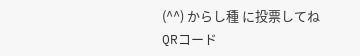(^^) からし種 に投票してね
QRコード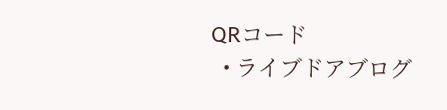QRコード
  • ライブドアブログ